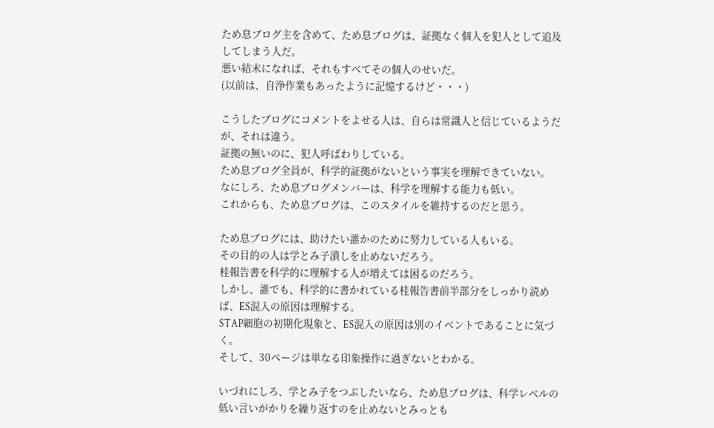ため息ブログ主を含めて、ため息ブログは、証拠なく個人を犯人として追及してしまう人だ。
悪い結末になれば、それもすべてその個人のせいだ。
(以前は、自浄作業もあったように記憶するけど・・・)

こうしたブログにコメントをよせる人は、自らは常識人と信じているようだが、それは違う。
証拠の無いのに、犯人呼ばわりしている。
ため息ブログ全員が、科学的証拠がないという事実を理解できていない。
なにしろ、ため息ブログメンバーは、科学を理解する能力も低い。
これからも、ため息ブログは、このスタイルを維持するのだと思う。

ため息ブログには、助けたい誰かのために努力している人もいる。
その目的の人は学とみ子潰しを止めないだろう。
桂報告書を科学的に理解する人が増えては困るのだろう。
しかし、誰でも、科学的に書かれている桂報告書前半部分をしっかり読めば、ES混入の原因は理解する。
STAP細胞の初期化現象と、ES混入の原因は別のイベントであることに気づく。
そして、30ページは単なる印象操作に過ぎないとわかる。

いづれにしろ、学とみ子をつぶしたいなら、ため息ブログは、科学レベルの低い言いがかりを繰り返すのを止めないとみっとも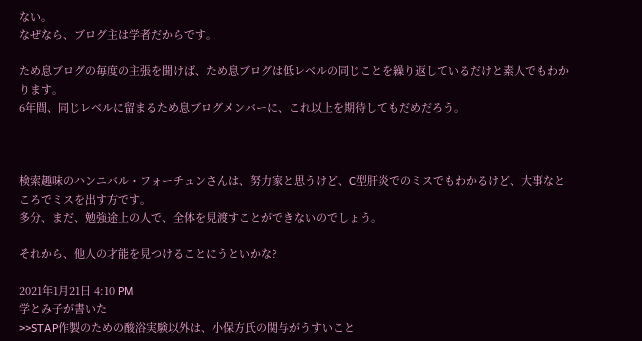ない。
なぜなら、ブログ主は学者だからです。

ため息ブログの毎度の主張を聞けば、ため息ブログは低レベルの同じことを繰り返しているだけと素人でもわかります。
6年間、同じレベルに留まるため息ブログメンバーに、これ以上を期待してもだめだろう。



検索趣味のハンニバル・フォーチュンさんは、努力家と思うけど、C型肝炎でのミスでもわかるけど、大事なところでミスを出す方です。
多分、まだ、勉強途上の人で、全体を見渡すことができないのでしょう。

それから、他人の才能を見つけることにうといかな?

2021年1月21日 4:10 PM
学とみ子が書いた
>>STAP作製のための酸浴実験以外は、小保方氏の関与がうすいこと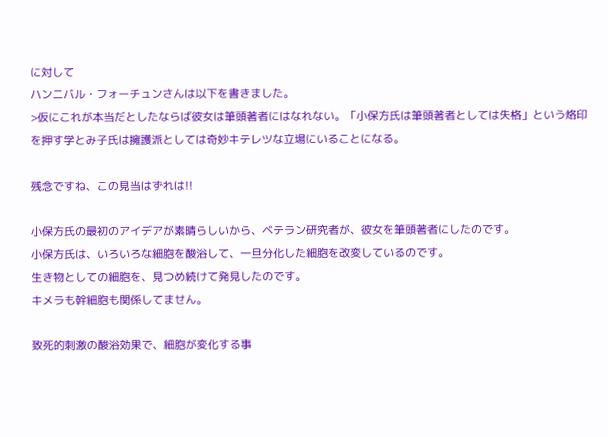に対して
ハンニバル・フォーチュンさんは以下を書きました。
>仮にこれが本当だとしたならば彼女は筆頭著者にはなれない。「小保方氏は筆頭著者としては失格」という烙印を押す学とみ子氏は擁護派としては奇妙キテレツな立場にいることになる。

残念ですね、この見当はずれは!!

小保方氏の最初のアイデアが素晴らしいから、ベテラン研究者が、彼女を筆頭著者にしたのです。
小保方氏は、いろいろな細胞を酸浴して、一旦分化した細胞を改変しているのです。
生き物としての細胞を、見つめ続けて発見したのです。
キメラも幹細胞も関係してません。

致死的刺激の酸浴効果で、細胞が変化する事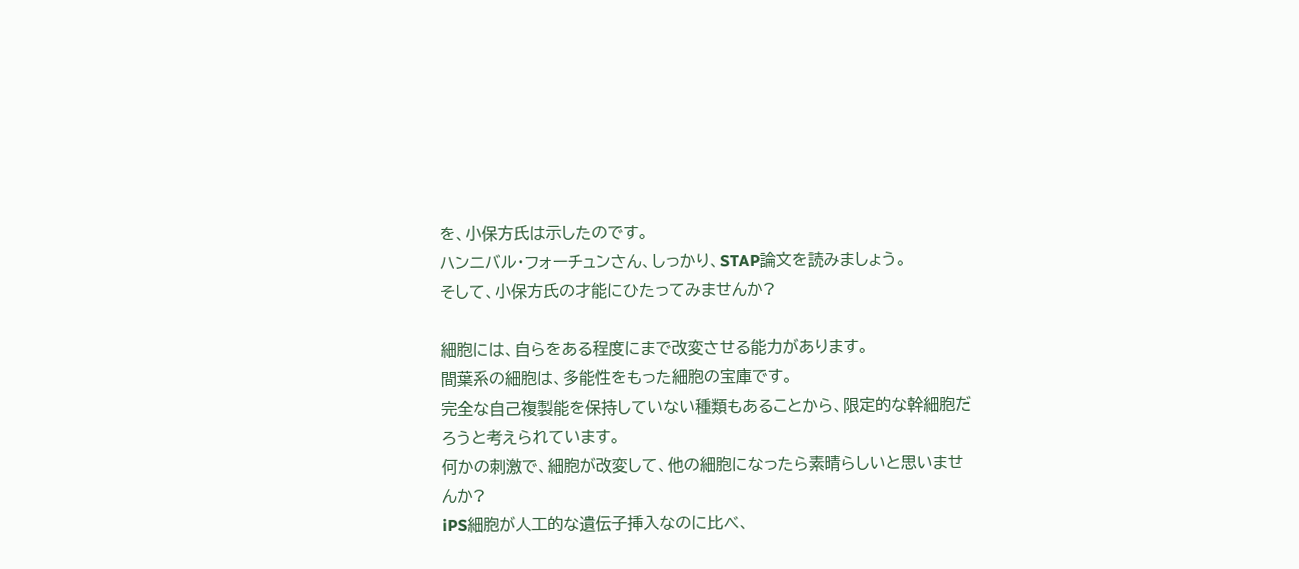を、小保方氏は示したのです。
ハンニバル・フォーチュンさん、しっかり、STAP論文を読みましょう。
そして、小保方氏の才能にひたってみませんか?

細胞には、自らをある程度にまで改変させる能力があります。
間葉系の細胞は、多能性をもった細胞の宝庫です。
完全な自己複製能を保持していない種類もあることから、限定的な幹細胞だろうと考えられています。
何かの刺激で、細胞が改変して、他の細胞になったら素晴らしいと思いませんか?
iPS細胞が人工的な遺伝子挿入なのに比べ、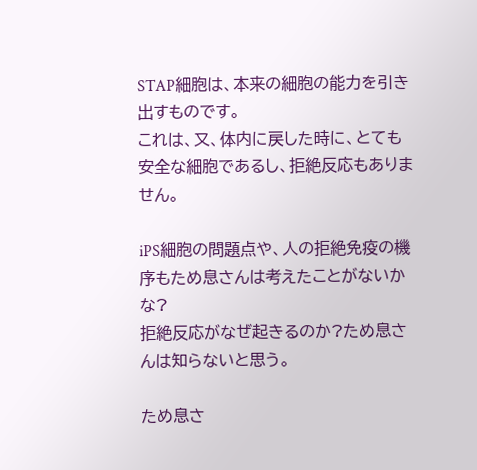STAP細胞は、本来の細胞の能力を引き出すものです。
これは、又、体内に戻した時に、とても安全な細胞であるし、拒絶反応もありません。

iPS細胞の問題点や、人の拒絶免疫の機序もため息さんは考えたことがないかな?
拒絶反応がなぜ起きるのか?ため息さんは知らないと思う。

ため息さ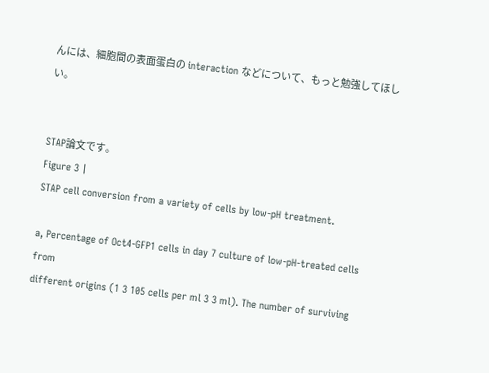んには、細胞間の表面蛋白の interaction などについて、もっと勉強してほしい。


STAP論文です。
Figure 3 |
STAP cell conversion from a variety of cells by low-pH treatment.

a, Percentage of Oct4-GFP1 cells in day 7 culture of low-pH-treated cells from
different origins (1 3 105 cells per ml 3 3 ml). The number of surviving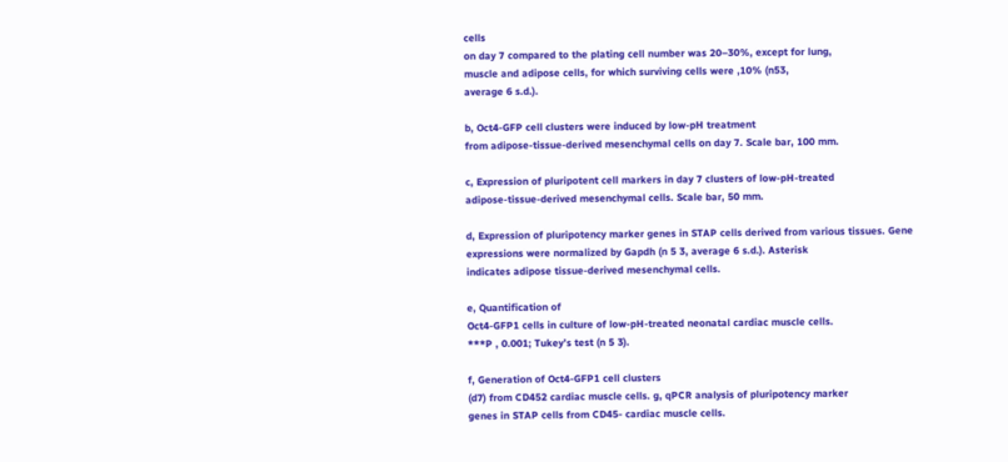cells
on day 7 compared to the plating cell number was 20–30%, except for lung,
muscle and adipose cells, for which surviving cells were ,10% (n53,
average 6 s.d.).

b, Oct4-GFP cell clusters were induced by low-pH treatment
from adipose-tissue-derived mesenchymal cells on day 7. Scale bar, 100 mm.

c, Expression of pluripotent cell markers in day 7 clusters of low-pH-treated
adipose-tissue-derived mesenchymal cells. Scale bar, 50 mm.

d, Expression of pluripotency marker genes in STAP cells derived from various tissues. Gene
expressions were normalized by Gapdh (n 5 3, average 6 s.d.). Asterisk
indicates adipose tissue-derived mesenchymal cells.

e, Quantification of
Oct4-GFP1 cells in culture of low-pH-treated neonatal cardiac muscle cells.
***P , 0.001; Tukey’s test (n 5 3).

f, Generation of Oct4-GFP1 cell clusters
(d7) from CD452 cardiac muscle cells. g, qPCR analysis of pluripotency marker
genes in STAP cells from CD45- cardiac muscle cells.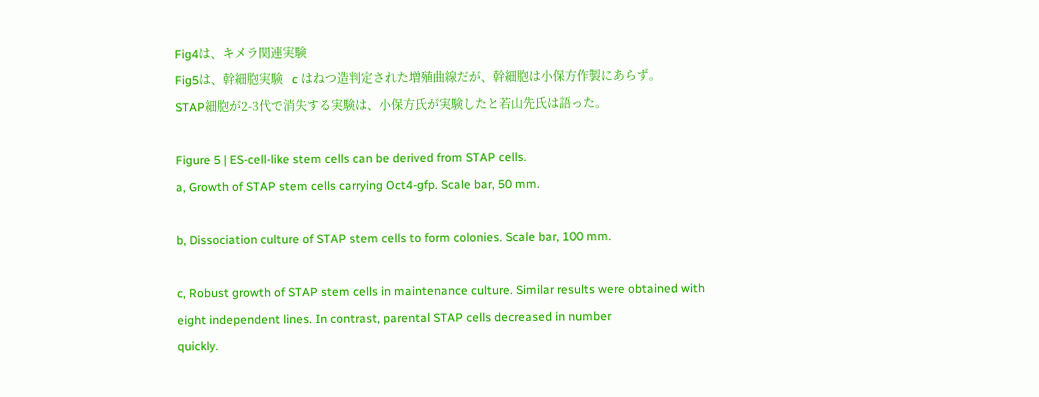Fig4は、キメラ関連実験
Fig5は、幹細胞実験   c はねつ造判定された増殖曲線だが、幹細胞は小保方作製にあらず。
STAP細胞が2-3代で消失する実験は、小保方氏が実験したと若山先氏は語った。

Figure 5 | ES-cell-like stem cells can be derived from STAP cells.
a, Growth of STAP stem cells carrying Oct4-gfp. Scale bar, 50 mm.

b, Dissociation culture of STAP stem cells to form colonies. Scale bar, 100 mm.

c, Robust growth of STAP stem cells in maintenance culture. Similar results were obtained with
eight independent lines. In contrast, parental STAP cells decreased in number
quickly.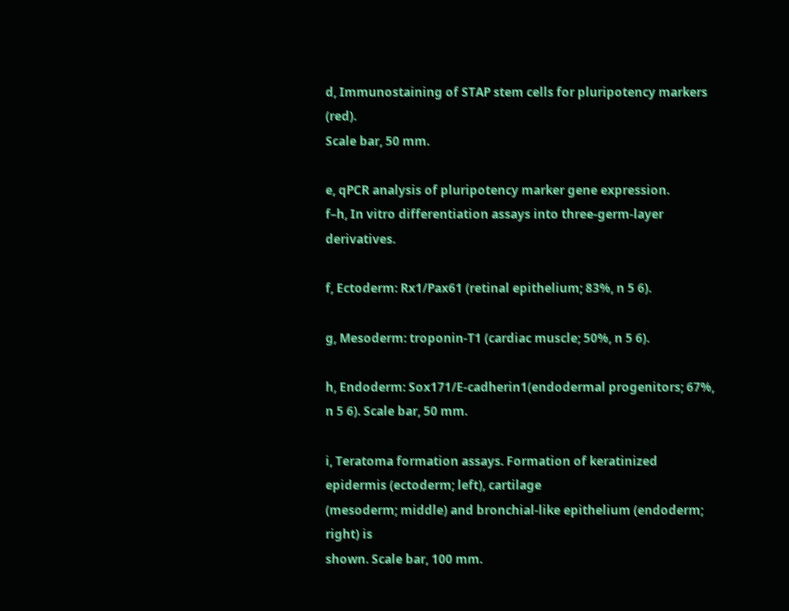d, Immunostaining of STAP stem cells for pluripotency markers (red).
Scale bar, 50 mm.

e, qPCR analysis of pluripotency marker gene expression.
f–h, In vitro differentiation assays into three-germ-layer derivatives.

f, Ectoderm: Rx1/Pax61 (retinal epithelium; 83%, n 5 6).

g, Mesoderm: troponin-T1 (cardiac muscle; 50%, n 5 6).

h, Endoderm: Sox171/E-cadherin1(endodermal progenitors; 67%, n 5 6). Scale bar, 50 mm.

i, Teratoma formation assays. Formation of keratinized epidermis (ectoderm; left), cartilage
(mesoderm; middle) and bronchial-like epithelium (endoderm; right) is
shown. Scale bar, 100 mm.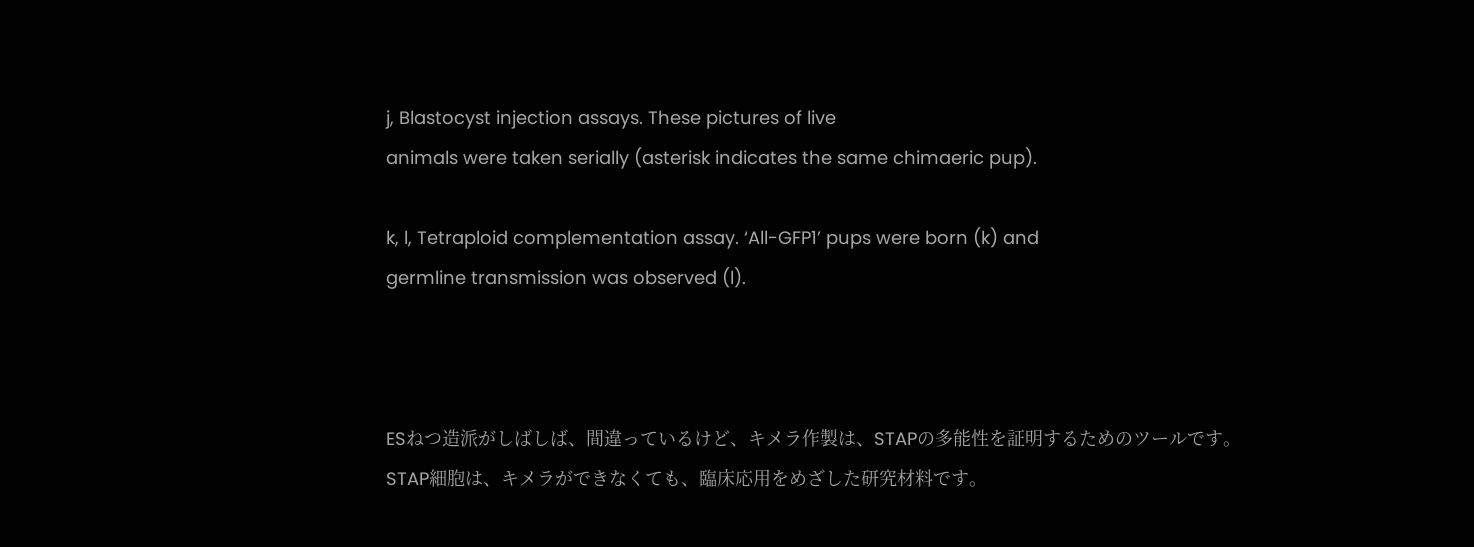j, Blastocyst injection assays. These pictures of live
animals were taken serially (asterisk indicates the same chimaeric pup).

k, l, Tetraploid complementation assay. ‘All-GFP1’ pups were born (k) and
germline transmission was observed (l).



ESねつ造派がしばしば、間違っているけど、キメラ作製は、STAPの多能性を証明するためのツールです。
STAP細胞は、キメラができなくても、臨床応用をめざした研究材料です。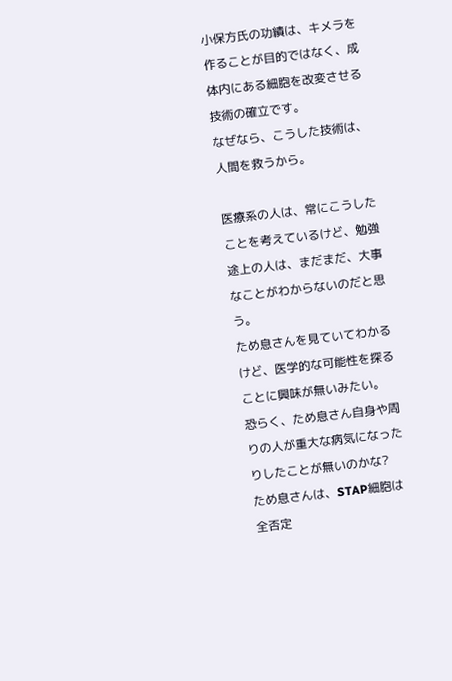小保方氏の功績は、キメラを作ることが目的ではなく、成体内にある細胞を改変させる技術の確立です。
なぜなら、こうした技術は、人間を救うから。

医療系の人は、常にこうしたことを考えているけど、勉強途上の人は、まだまだ、大事なことがわからないのだと思う。
ため息さんを見ていてわかるけど、医学的な可能性を探ることに興味が無いみたい。
恐らく、ため息さん自身や周りの人が重大な病気になったりしたことが無いのかな?
ため息さんは、STAP細胞は全否定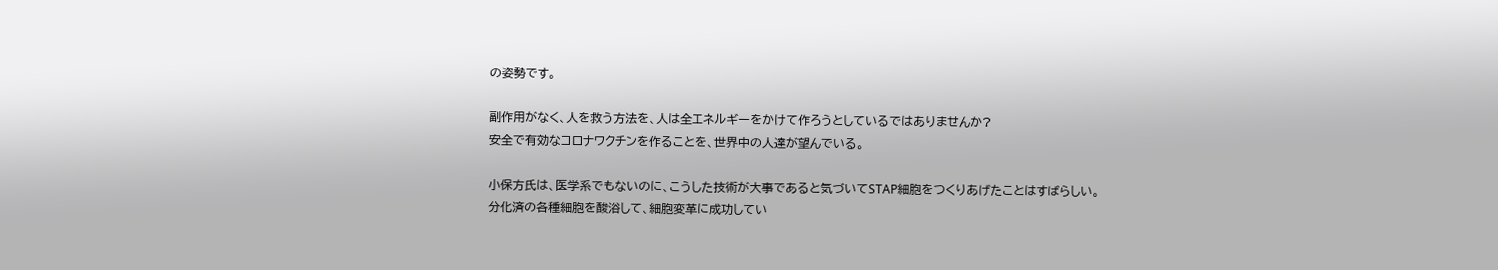の姿勢です。

副作用がなく、人を救う方法を、人は全エネルギーをかけて作ろうとしているではありませんか?
安全で有効なコロナワクチンを作ることを、世界中の人達が望んでいる。

小保方氏は、医学系でもないのに、こうした技術が大事であると気づいてSTAP細胞をつくりあげたことはすばらしい。
分化済の各種細胞を酸浴して、細胞変革に成功してい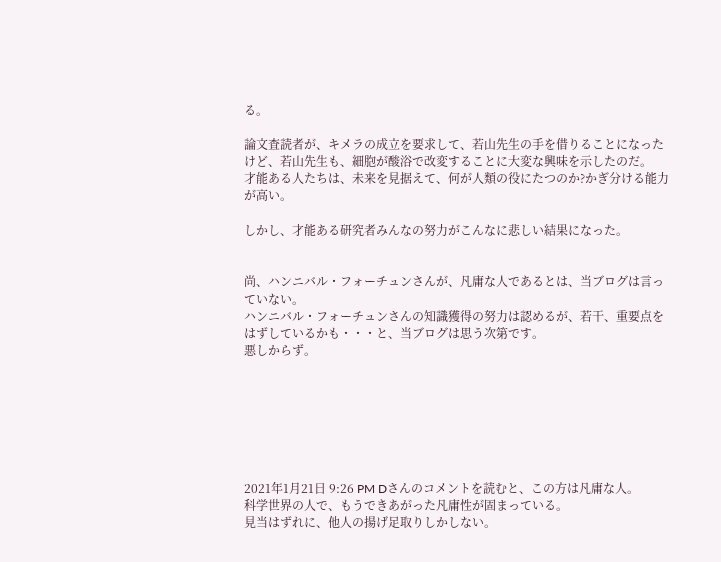る。

論文査読者が、キメラの成立を要求して、若山先生の手を借りることになったけど、若山先生も、細胞が酸浴で改変することに大変な興味を示したのだ。
才能ある人たちは、未来を見据えて、何が人類の役にたつのか?かぎ分ける能力が高い。

しかし、才能ある研究者みんなの努力がこんなに悲しい結果になった。


尚、ハンニバル・フォーチュンさんが、凡庸な人であるとは、当ブログは言っていない。
ハンニバル・フォーチュンさんの知識獲得の努力は認めるが、若干、重要点をはずしているかも・・・と、当ブログは思う次第です。
悪しからず。







2021年1月21日 9:26 PM Dさんのコメントを読むと、この方は凡庸な人。
科学世界の人で、もうできあがった凡庸性が固まっている。
見当はずれに、他人の揚げ足取りしかしない。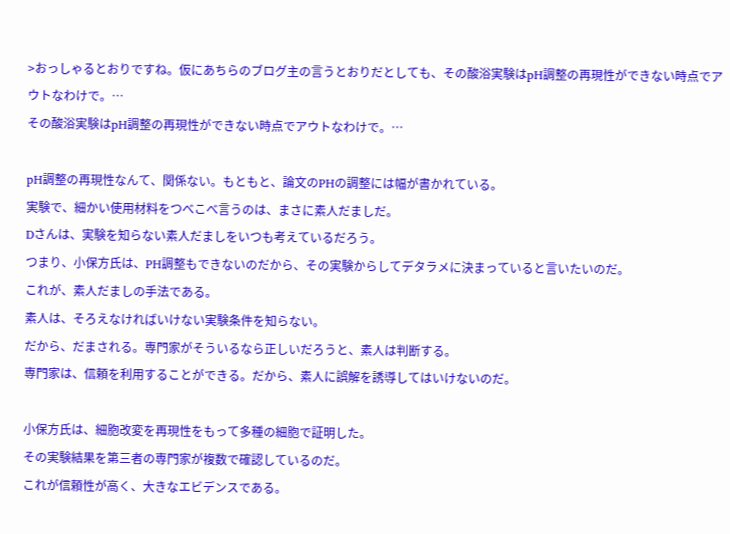>おっしゃるとおりですね。仮にあちらのブログ主の言うとおりだとしても、その酸浴実験はpH調整の再現性ができない時点でアウトなわけで。…
その酸浴実験はpH調整の再現性ができない時点でアウトなわけで。…

pH調整の再現性なんて、関係ない。もともと、論文のPHの調整には幅が書かれている。
実験で、細かい使用材料をつべこべ言うのは、まさに素人だましだ。
Dさんは、実験を知らない素人だましをいつも考えているだろう。
つまり、小保方氏は、PH調整もできないのだから、その実験からしてデタラメに決まっていると言いたいのだ。
これが、素人だましの手法である。
素人は、そろえなければいけない実験条件を知らない。
だから、だまされる。専門家がそういるなら正しいだろうと、素人は判断する。
専門家は、信頼を利用することができる。だから、素人に誤解を誘導してはいけないのだ。

小保方氏は、細胞改変を再現性をもって多種の細胞で証明した。
その実験結果を第三者の専門家が複数で確認しているのだ。
これが信頼性が高く、大きなエビデンスである。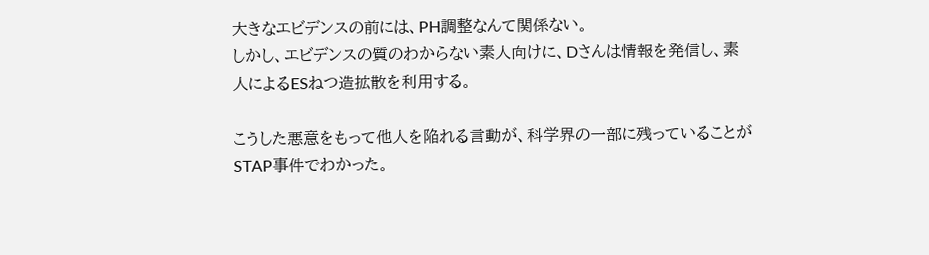大きなエビデンスの前には、PH調整なんて関係ない。
しかし、エビデンスの質のわからない素人向けに、Dさんは情報を発信し、素人によるESねつ造拡散を利用する。

こうした悪意をもって他人を陥れる言動が、科学界の一部に残っていることがSTAP事件でわかった。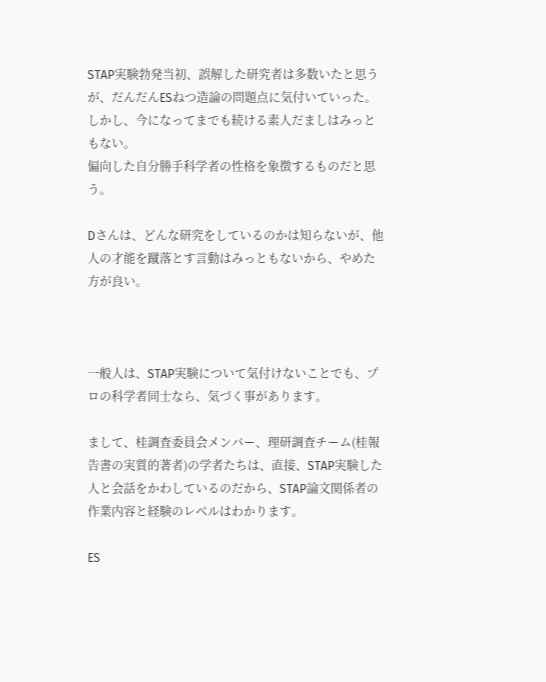STAP実験勃発当初、誤解した研究者は多数いたと思うが、だんだんESねつ造論の問題点に気付いていった。
しかし、今になってまでも続ける素人だましはみっともない。
偏向した自分勝手科学者の性格を象徴するものだと思う。

Dさんは、どんな研究をしているのかは知らないが、他人の才能を蹴落とす言動はみっともないから、やめた方が良い。



一般人は、STAP実験について気付けないことでも、プロの科学者同士なら、気づく事があります。

まして、桂調査委員会メンバー、理研調査チーム(桂報告書の実質的著者)の学者たちは、直接、STAP実験した人と会話をかわしているのだから、STAP論文関係者の作業内容と経験のレベルはわかります。

ES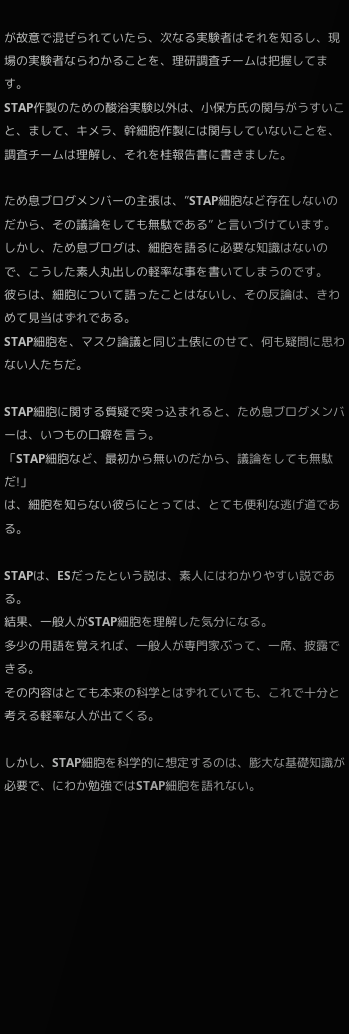が故意で混ぜられていたら、次なる実験者はそれを知るし、現場の実験者ならわかることを、理研調査チームは把握してます。
STAP作製のための酸浴実験以外は、小保方氏の関与がうすいこと、まして、キメラ、幹細胞作製には関与していないことを、調査チームは理解し、それを桂報告書に書きました。

ため息ブログメンバーの主張は、”STAP細胞など存在しないのだから、その議論をしても無駄である” と言いづけています。
しかし、ため息ブログは、細胞を語るに必要な知識はないので、こうした素人丸出しの軽率な事を書いてしまうのです。
彼らは、細胞について語ったことはないし、その反論は、きわめて見当はずれである。
STAP細胞を、マスク論議と同じ土俵にのせて、何も疑問に思わない人たちだ。

STAP細胞に関する質疑で突っ込まれると、ため息ブログメンバーは、いつもの口癖を言う。
「STAP細胞など、最初から無いのだから、議論をしても無駄だ!」
は、細胞を知らない彼らにとっては、とても便利な逃げ道である。

STAPは、ESだったという説は、素人にはわかりやすい説である。
結果、一般人がSTAP細胞を理解した気分になる。
多少の用語を覚えれば、一般人が専門家ぶって、一席、披露できる。
その内容はとても本来の科学とはずれていても、これで十分と考える軽率な人が出てくる。

しかし、STAP細胞を科学的に想定するのは、膨大な基礎知識が必要で、にわか勉強ではSTAP細胞を語れない。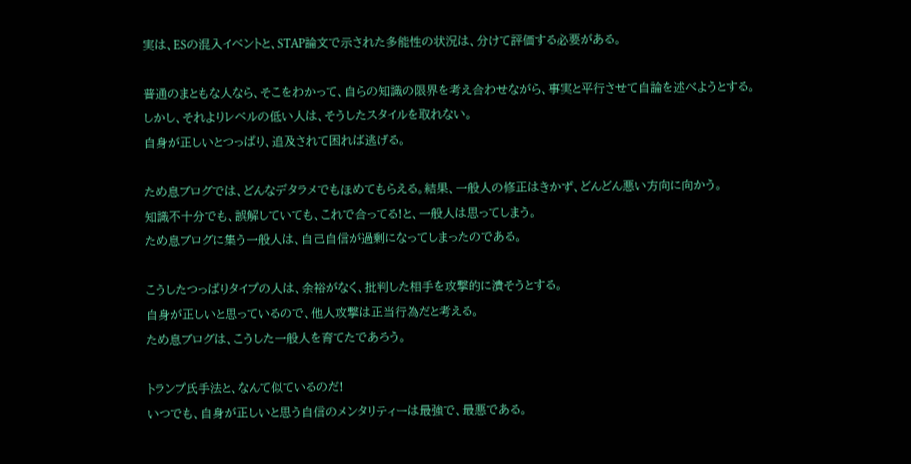実は、ESの混入イベントと、STAP論文で示された多能性の状況は、分けて評価する必要がある。

普通のまともな人なら、そこをわかって、自らの知識の限界を考え合わせながら、事実と平行させて自論を述べようとする。
しかし、それよりレベルの低い人は、そうしたスタイルを取れない。
自身が正しいとつっぱり、追及されて困れば逃げる。

ため息ブログでは、どんなデタラメでもほめてもらえる。結果、一般人の修正はきかず、どんどん悪い方向に向かう。
知識不十分でも、誤解していても、これで合ってる!と、一般人は思ってしまう。
ため息ブログに集う一般人は、自己自信が過剰になってしまったのである。

こうしたつっぱりタイプの人は、余裕がなく、批判した相手を攻撃的に潰そうとする。
自身が正しいと思っているので、他人攻撃は正当行為だと考える。
ため息ブログは、こうした一般人を育てたであろう。

トランプ氏手法と、なんて似ているのだ!
いつでも、自身が正しいと思う自信のメンタリティーは最強で、最悪である。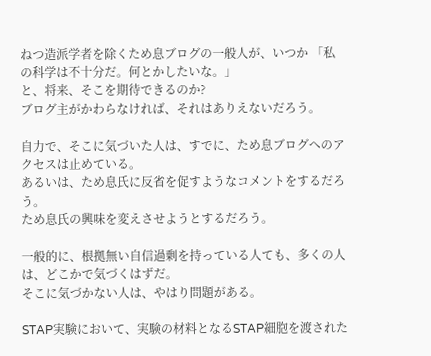ねつ造派学者を除くため息ブログの一般人が、いつか 「私の科学は不十分だ。何とかしたいな。」
と、将来、そこを期待できるのか?
ブログ主がかわらなければ、それはありえないだろう。

自力で、そこに気づいた人は、すでに、ため息ブログへのアクセスは止めている。
あるいは、ため息氏に反省を促すようなコメントをするだろう。
ため息氏の興味を変えさせようとするだろう。

一般的に、根拠無い自信過剰を持っている人ても、多くの人は、どこかで気づくはずだ。
そこに気づかない人は、やはり問題がある。

STAP実験において、実験の材料となるSTAP細胞を渡された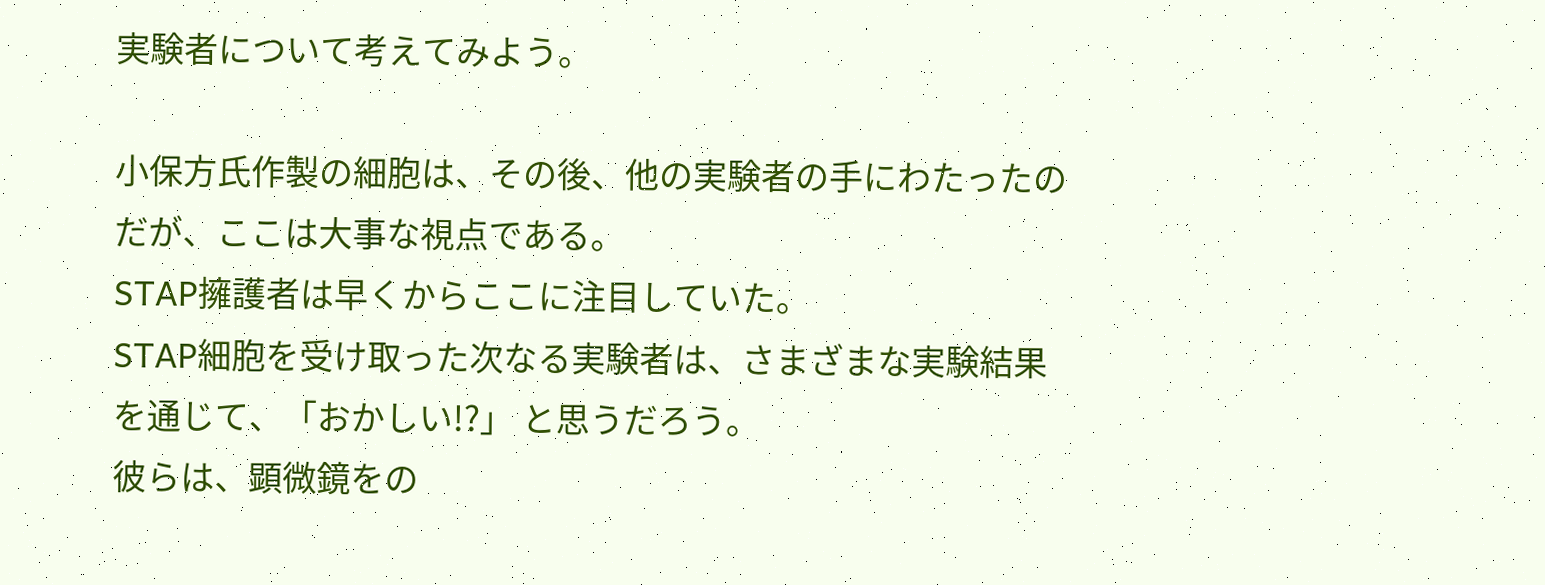実験者について考えてみよう。

小保方氏作製の細胞は、その後、他の実験者の手にわたったのだが、ここは大事な視点である。
STAP擁護者は早くからここに注目していた。
STAP細胞を受け取った次なる実験者は、さまざまな実験結果を通じて、「おかしい!?」 と思うだろう。
彼らは、顕微鏡をの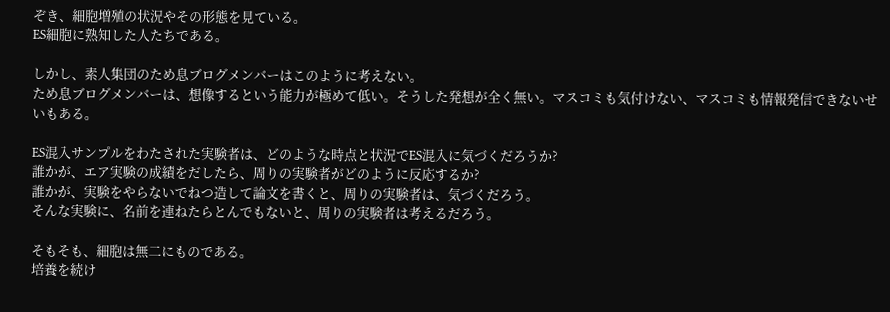ぞき、細胞増殖の状況やその形態を見ている。
ES細胞に熟知した人たちである。

しかし、素人集団のため息ブログメンバーはこのように考えない。
ため息ブログメンバーは、想像するという能力が極めて低い。そうした発想が全く無い。マスコミも気付けない、マスコミも情報発信できないせいもある。

ES混入サンプルをわたされた実験者は、どのような時点と状況でES混入に気づくだろうか?
誰かが、エア実験の成績をだしたら、周りの実験者がどのように反応するか?
誰かが、実験をやらないでねつ造して論文を書くと、周りの実験者は、気づくだろう。
そんな実験に、名前を連ねたらとんでもないと、周りの実験者は考えるだろう。

そもそも、細胞は無二にものである。
培養を続け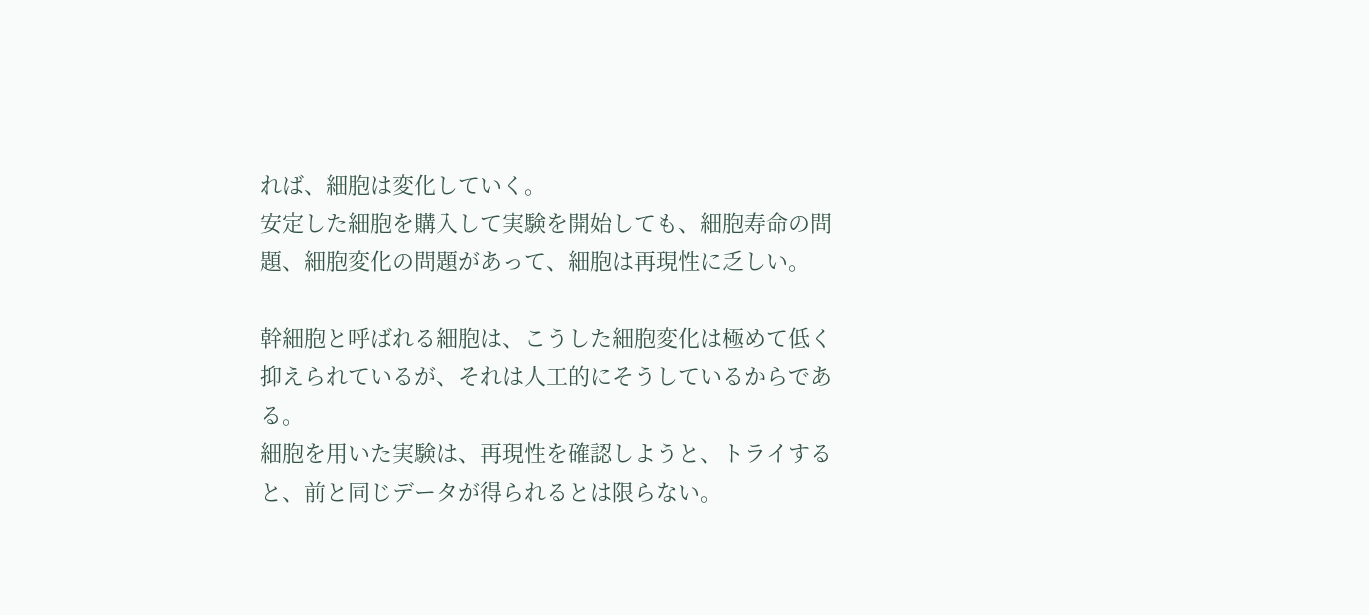れば、細胞は変化していく。
安定した細胞を購入して実験を開始しても、細胞寿命の問題、細胞変化の問題があって、細胞は再現性に乏しい。

幹細胞と呼ばれる細胞は、こうした細胞変化は極めて低く抑えられているが、それは人工的にそうしているからである。
細胞を用いた実験は、再現性を確認しようと、トライすると、前と同じデータが得られるとは限らない。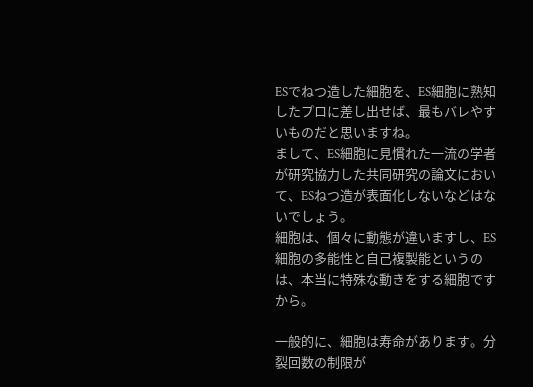ESでねつ造した細胞を、ES細胞に熟知したプロに差し出せば、最もバレやすいものだと思いますね。
まして、ES細胞に見慣れた一流の学者が研究協力した共同研究の論文において、ESねつ造が表面化しないなどはないでしょう。
細胞は、個々に動態が違いますし、ES細胞の多能性と自己複製能というのは、本当に特殊な動きをする細胞ですから。

一般的に、細胞は寿命があります。分裂回数の制限が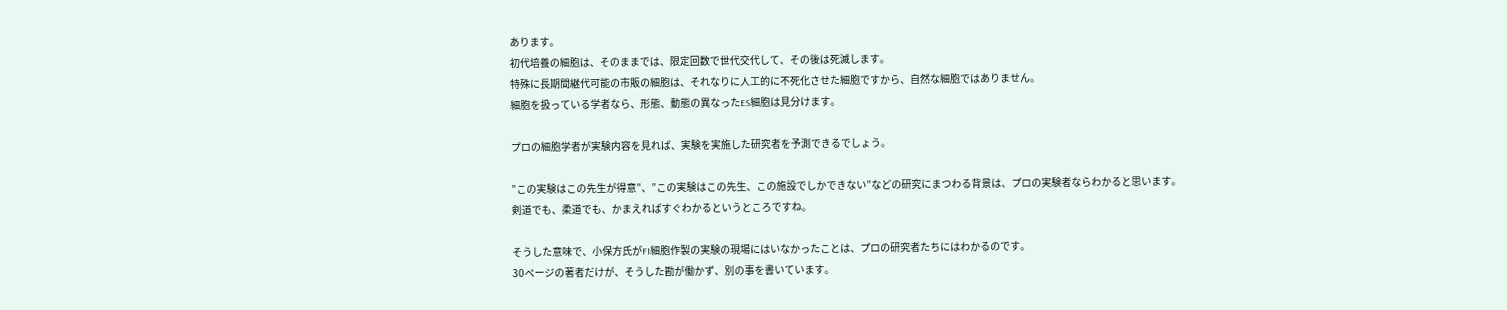あります。
初代培養の細胞は、そのままでは、限定回数で世代交代して、その後は死滅します。
特殊に長期間継代可能の市販の細胞は、それなりに人工的に不死化させた細胞ですから、自然な細胞ではありません。
細胞を扱っている学者なら、形態、動態の異なったES細胞は見分けます。

プロの細胞学者が実験内容を見れば、実験を実施した研究者を予測できるでしょう。

”この実験はこの先生が得意”、”この実験はこの先生、この施設でしかできない”などの研究にまつわる背景は、プロの実験者ならわかると思います。
剣道でも、柔道でも、かまえればすぐわかるというところですね。

そうした意味で、小保方氏がFI細胞作製の実験の現場にはいなかったことは、プロの研究者たちにはわかるのです。
30ページの著者だけが、そうした勘が働かず、別の事を書いています。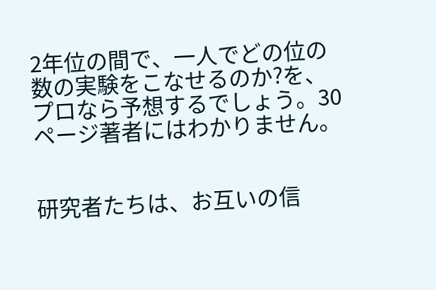2年位の間で、一人でどの位の数の実験をこなせるのか?を、プロなら予想するでしょう。30ページ著者にはわかりません。


研究者たちは、お互いの信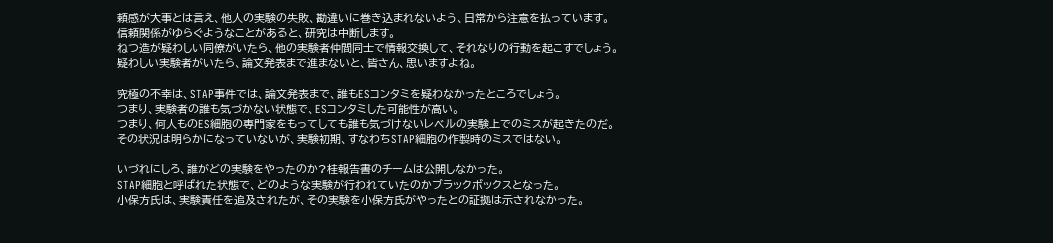頼感が大事とは言え、他人の実験の失敗、勘違いに巻き込まれないよう、日常から注意を払っています。
信頼関係がゆらぐようなことがあると、研究は中断します。
ねつ造が疑わしい同僚がいたら、他の実験者仲間同士で情報交換して、それなりの行動を起こすでしょう。
疑わしい実験者がいたら、論文発表まで進まないと、皆さん、思いますよね。

究極の不幸は、STAP事件では、論文発表まで、誰もESコンタミを疑わなかったところでしょう。
つまり、実験者の誰も気づかない状態で、ESコンタミした可能性が高い。
つまり、何人ものES細胞の専門家をもってしても誰も気づけないレベルの実験上でのミスが起きたのだ。
その状況は明らかになっていないが、実験初期、すなわちSTAP細胞の作製時のミスではない。

いづれにしろ、誰がどの実験をやったのか?桂報告書のチームは公開しなかった。
STAP細胞と呼ばれた状態で、どのような実験が行われていたのかブラックボックスとなった。
小保方氏は、実験責任を追及されたが、その実験を小保方氏がやったとの証拠は示されなかった。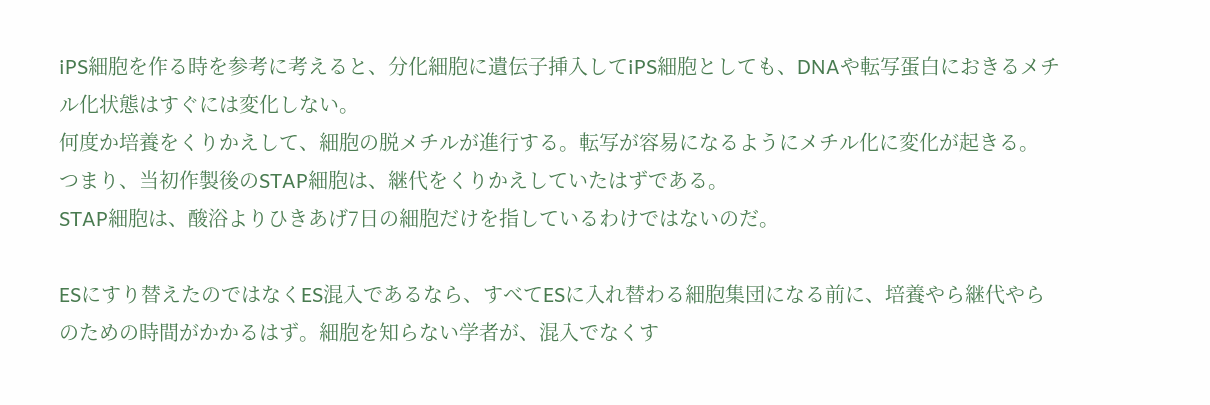iPS細胞を作る時を参考に考えると、分化細胞に遺伝子挿入してiPS細胞としても、DNAや転写蛋白におきるメチル化状態はすぐには変化しない。
何度か培養をくりかえして、細胞の脱メチルが進行する。転写が容易になるようにメチル化に変化が起きる。
つまり、当初作製後のSTAP細胞は、継代をくりかえしていたはずである。
STAP細胞は、酸浴よりひきあげ7日の細胞だけを指しているわけではないのだ。

ESにすり替えたのではなくES混入であるなら、すべてESに入れ替わる細胞集団になる前に、培養やら継代やらのための時間がかかるはず。細胞を知らない学者が、混入でなくす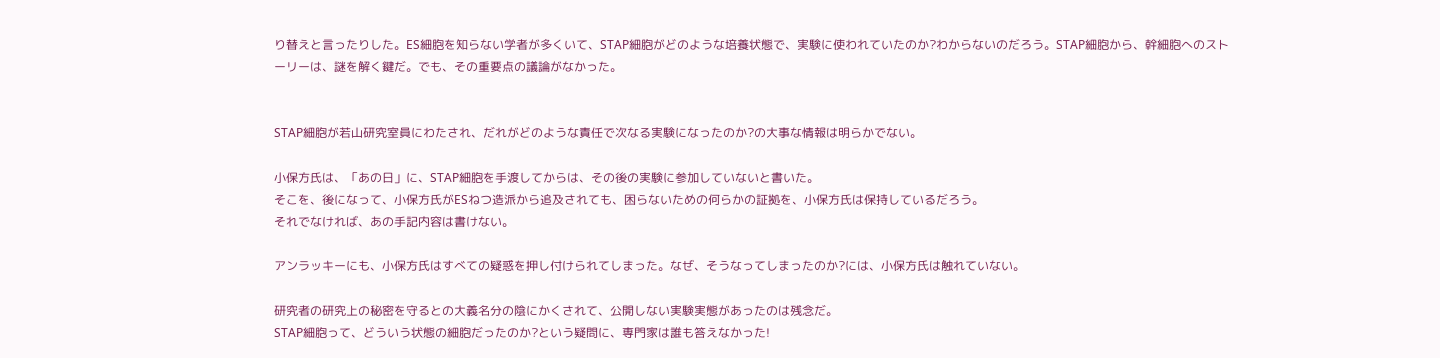り替えと言ったりした。ES細胞を知らない学者が多くいて、STAP細胞がどのような培養状態で、実験に使われていたのか?わからないのだろう。STAP細胞から、幹細胞へのストーリーは、謎を解く鍵だ。でも、その重要点の議論がなかった。


STAP細胞が若山研究室員にわたされ、だれがどのような責任で次なる実験になったのか?の大事な情報は明らかでない。

小保方氏は、「あの日」に、STAP細胞を手渡してからは、その後の実験に参加していないと書いた。
そこを、後になって、小保方氏がESねつ造派から追及されても、困らないための何らかの証拠を、小保方氏は保持しているだろう。
それでなければ、あの手記内容は書けない。

アンラッキーにも、小保方氏はすべての疑惑を押し付けられてしまった。なぜ、そうなってしまったのか?には、小保方氏は触れていない。

研究者の研究上の秘密を守るとの大義名分の陰にかくされて、公開しない実験実態があったのは残念だ。
STAP細胞って、どういう状態の細胞だったのか?という疑問に、専門家は誰も答えなかった!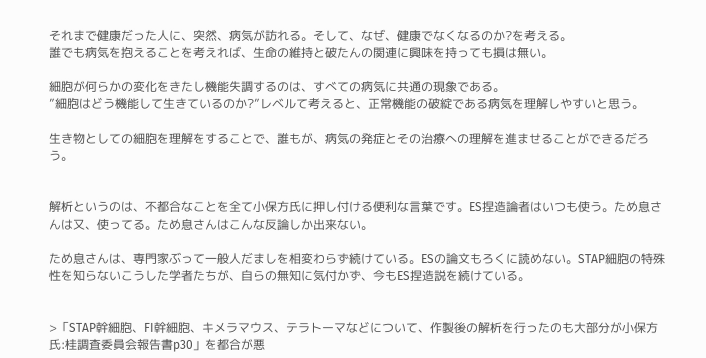それまで健康だった人に、突然、病気が訪れる。そして、なぜ、健康でなくなるのか?を考える。
誰でも病気を抱えることを考えれば、生命の維持と破たんの関連に興味を持っても損は無い。

細胞が何らかの変化をきたし機能失調するのは、すべての病気に共通の現象である。
”細胞はどう機能して生きているのか?”レベルて考えると、正常機能の破綻である病気を理解しやすいと思う。

生き物としての細胞を理解をすることで、誰もが、病気の発症とその治療への理解を進ませることができるだろう。


解析というのは、不都合なことを全て小保方氏に押し付ける便利な言葉です。ES捏造論者はいつも使う。ため息さんは又、使ってる。ため息さんはこんな反論しか出来ない。

ため息さんは、専門家ぶって一般人だましを相変わらず続けている。ESの論文もろくに読めない。STAP細胞の特殊性を知らないこうした学者たちが、自らの無知に気付かず、今もES捏造説を続けている。


>「STAP幹細胞、FI幹細胞、キメラマウス、テラトーマなどについて、作製後の解析を行ったのも大部分が小保方氏:桂調査委員会報告書p30」を都合が悪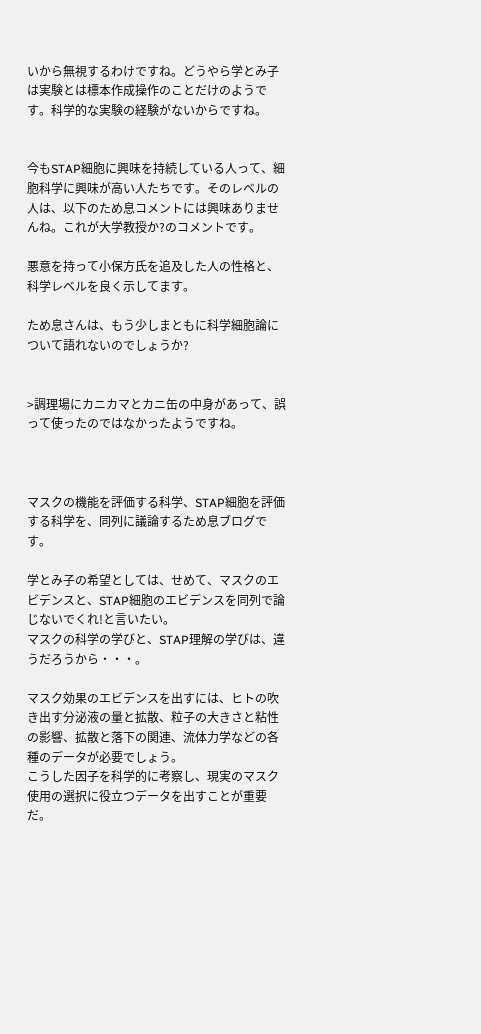いから無視するわけですね。どうやら学とみ子は実験とは標本作成操作のことだけのようです。科学的な実験の経験がないからですね。


今もSTAP細胞に興味を持続している人って、細胞科学に興味が高い人たちです。そのレベルの人は、以下のため息コメントには興味ありませんね。これが大学教授か?のコメントです。

悪意を持って小保方氏を追及した人の性格と、科学レベルを良く示してます。

ため息さんは、もう少しまともに科学細胞論について語れないのでしょうか?


>調理場にカニカマとカニ缶の中身があって、誤って使ったのではなかったようですね。



マスクの機能を評価する科学、STAP細胞を評価する科学を、同列に議論するため息ブログです。

学とみ子の希望としては、せめて、マスクのエビデンスと、STAP細胞のエビデンスを同列で論じないでくれ!と言いたい。
マスクの科学の学びと、STAP理解の学びは、違うだろうから・・・。

マスク効果のエビデンスを出すには、ヒトの吹き出す分泌液の量と拡散、粒子の大きさと粘性の影響、拡散と落下の関連、流体力学などの各種のデータが必要でしょう。
こうした因子を科学的に考察し、現実のマスク使用の選択に役立つデータを出すことが重要だ。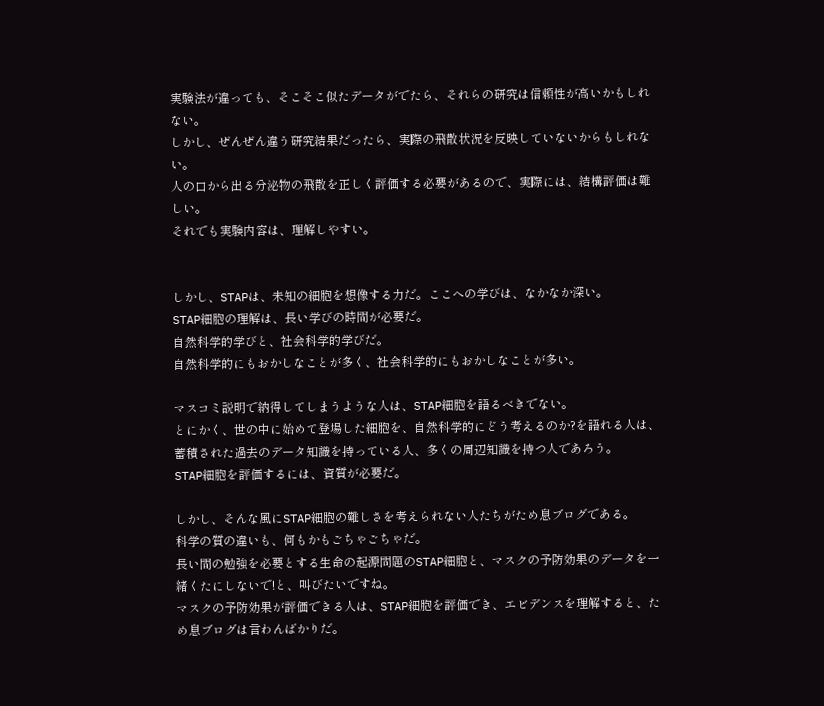実験法が違っても、そこそこ似たデータがでたら、それらの研究は信頼性が高いかもしれない。
しかし、ぜんぜん違う研究結果だったら、実際の飛散状況を反映していないからもしれない。
人の口から出る分泌物の飛散を正しく評価する必要があるので、実際には、結構評価は難しい。
それでも実験内容は、理解しやすい。


しかし、STAPは、未知の細胞を想像する力だ。ここへの学びは、なかなか深い。
STAP細胞の理解は、長い学びの時間が必要だ。
自然科学的学びと、社会科学的学びだ。
自然科学的にもおかしなことが多く、社会科学的にもおかしなことが多い。

マスコミ説明で納得してしまうような人は、STAP細胞を語るべきでない。
とにかく、世の中に始めて登場した細胞を、自然科学的にどう考えるのか?を語れる人は、蓄積された過去のデータ知識を持っている人、多くの周辺知識を持つ人であろう。
STAP細胞を評価するには、資質が必要だ。

しかし、そんな風にSTAP細胞の難しさを考えられない人たちがため息ブログである。
科学の質の違いも、何もかもごちゃごちゃだ。
長い間の勉強を必要とする生命の起源問題のSTAP細胞と、マスクの予防効果のデータを一緒くたにしないで!と、叫びたいですね。
マスクの予防効果が評価できる人は、STAP細胞を評価でき、エビデンスを理解すると、ため息ブログは言わんばかりだ。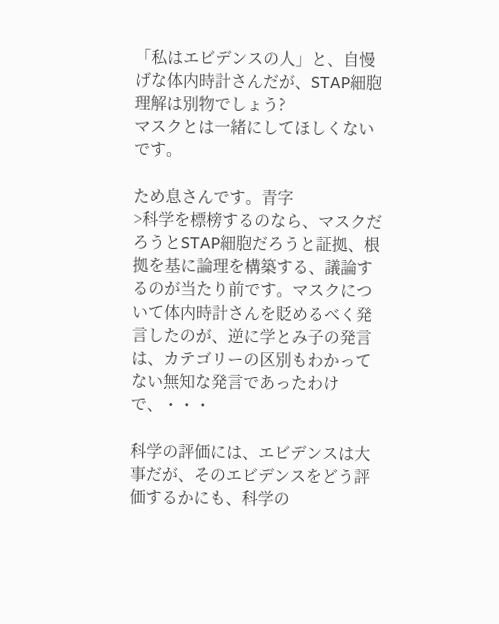「私はエビデンスの人」と、自慢げな体内時計さんだが、STAP細胞理解は別物でしょう?
マスクとは一緒にしてほしくないです。

ため息さんです。青字
>科学を標榜するのなら、マスクだろうとSTAP細胞だろうと証拠、根拠を基に論理を構築する、議論するのが当たり前です。マスクについて体内時計さんを貶めるべく発言したのが、逆に学とみ子の発言は、カテゴリーの区別もわかってない無知な発言であったわけで、・・・

科学の評価には、エビデンスは大事だが、そのエビデンスをどう評価するかにも、科学の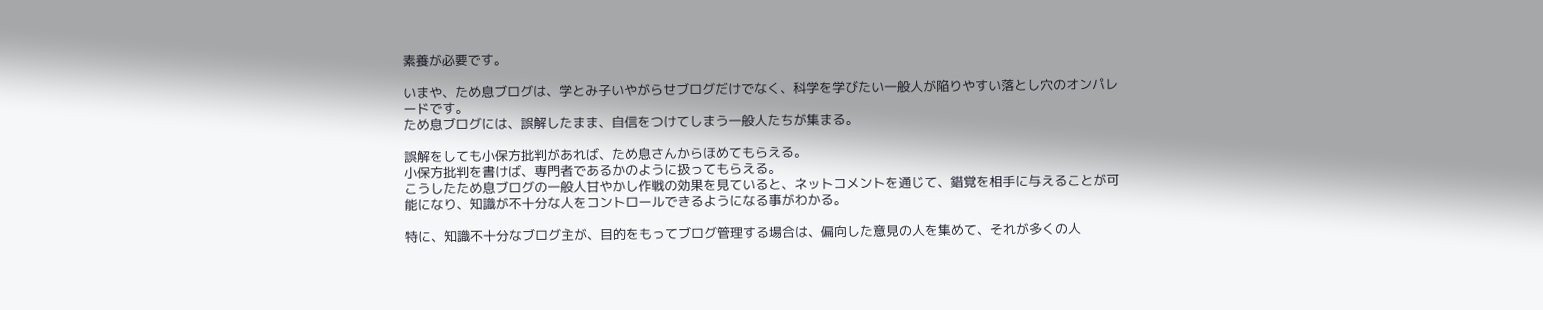素養が必要です。

いまや、ため息ブログは、学とみ子いやがらせブログだけでなく、科学を学びたい一般人が陥りやすい落とし穴のオンパレードです。
ため息ブログには、誤解したまま、自信をつけてしまう一般人たちが集まる。

誤解をしても小保方批判があれば、ため息さんからほめてもらえる。
小保方批判を書けば、専門者であるかのように扱ってもらえる。
こうしたため息ブログの一般人甘やかし作戦の効果を見ていると、ネットコメントを通じて、錯覚を相手に与えることが可能になり、知識が不十分な人をコントロールできるようになる事がわかる。

特に、知識不十分なブログ主が、目的をもってブログ管理する場合は、偏向した意見の人を集めて、それが多くの人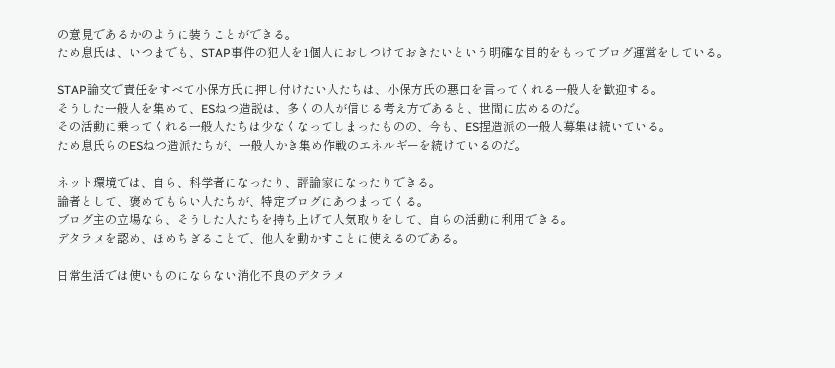の意見であるかのように装うことができる。
ため息氏は、いつまでも、STAP事件の犯人を1個人におしつけておきたいという明確な目的をもってブログ運営をしている。

STAP論文で責任をすべて小保方氏に押し付けたい人たちは、小保方氏の悪口を言ってくれる一般人を歓迎する。
そうした一般人を集めて、ESねつ造説は、多くの人が信じる考え方であると、世間に広めるのだ。
その活動に乗ってくれる一般人たちは少なくなってしまったものの、今も、ES捏造派の一般人募集は続いている。
ため息氏らのESねつ造派たちが、一般人かき集め作戦のエネルギーを続けているのだ。

ネット環境では、自ら、科学者になったり、評論家になったりできる。
論者として、褒めてもらい人たちが、特定ブログにあつまってくる。
ブログ主の立場なら、そうした人たちを持ち上げて人気取りをして、自らの活動に利用できる。
デタラメを認め、ほめちぎることで、他人を動かすことに使えるのである。

日常生活では使いものにならない消化不良のデタラメ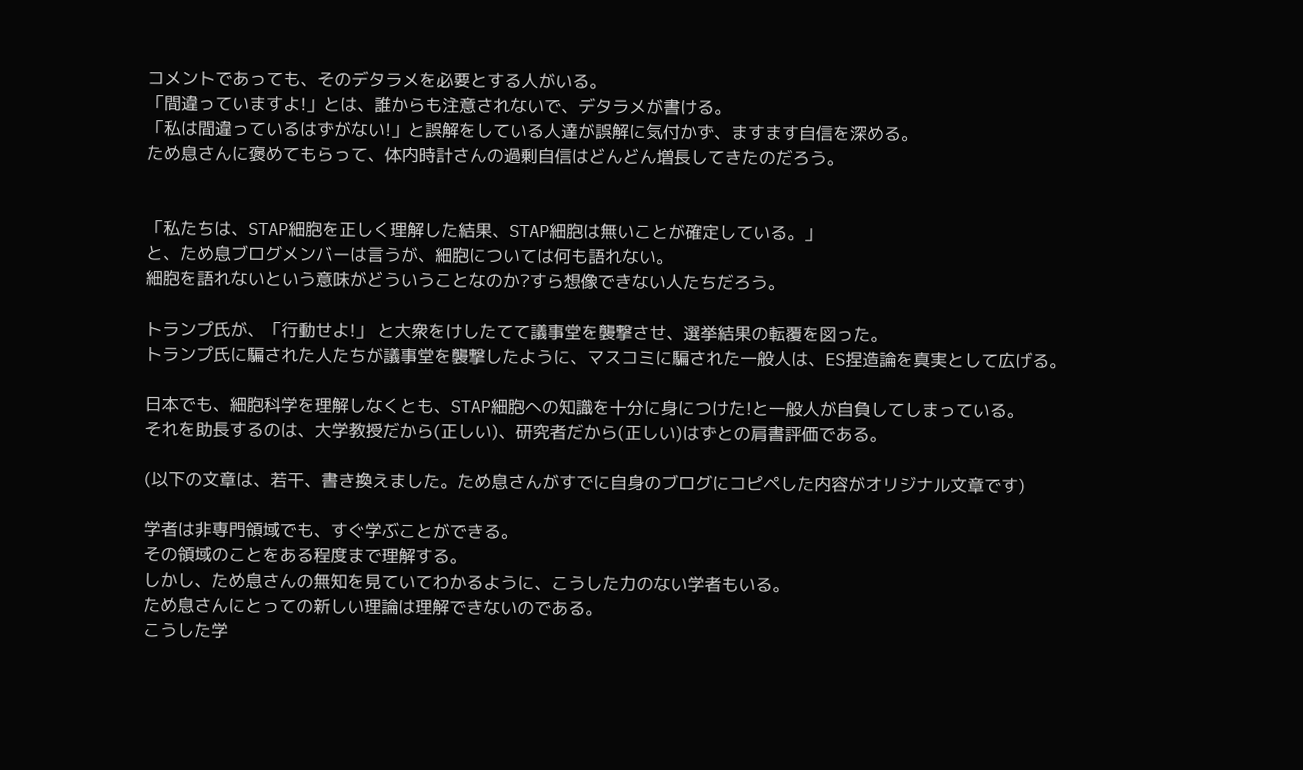コメントであっても、そのデタラメを必要とする人がいる。
「間違っていますよ!」とは、誰からも注意されないで、デタラメが書ける。
「私は間違っているはずがない!」と誤解をしている人達が誤解に気付かず、ますます自信を深める。
ため息さんに褒めてもらって、体内時計さんの過剰自信はどんどん増長してきたのだろう。


「私たちは、STAP細胞を正しく理解した結果、STAP細胞は無いことが確定している。」
と、ため息ブログメンバーは言うが、細胞については何も語れない。
細胞を語れないという意味がどういうことなのか?すら想像できない人たちだろう。

トランプ氏が、「行動せよ!」 と大衆をけしたてて議事堂を襲撃させ、選挙結果の転覆を図った。
トランプ氏に騙された人たちが議事堂を襲撃したように、マスコミに騙された一般人は、ES捏造論を真実として広げる。

日本でも、細胞科学を理解しなくとも、STAP細胞への知識を十分に身につけた!と一般人が自負してしまっている。
それを助長するのは、大学教授だから(正しい)、研究者だから(正しい)はずとの肩書評価である。

(以下の文章は、若干、書き換えました。ため息さんがすでに自身のブログにコピペした内容がオリジナル文章です)

学者は非専門領域でも、すぐ学ぶことができる。
その領域のことをある程度まで理解する。
しかし、ため息さんの無知を見ていてわかるように、こうした力のない学者もいる。
ため息さんにとっての新しい理論は理解できないのである。
こうした学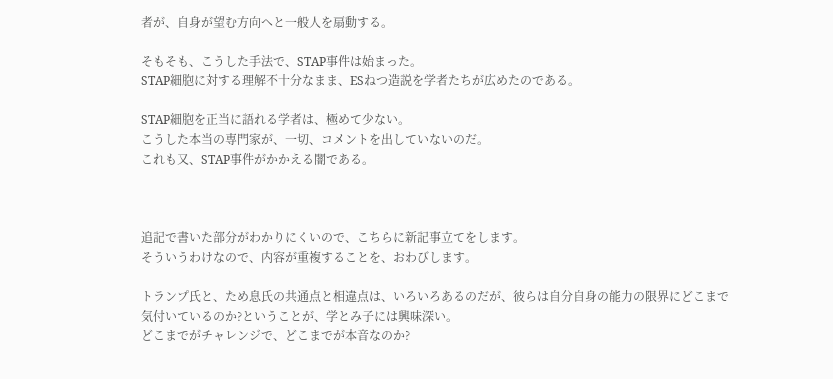者が、自身が望む方向へと一般人を扇動する。

そもそも、こうした手法で、STAP事件は始まった。
STAP細胞に対する理解不十分なまま、ESねつ造説を学者たちが広めたのである。

STAP細胞を正当に語れる学者は、極めて少ない。
こうした本当の専門家が、一切、コメントを出していないのだ。
これも又、STAP事件がかかえる闇である。



追記で書いた部分がわかりにくいので、こちらに新記事立てをします。
そういうわけなので、内容が重複することを、おわびします。

トランプ氏と、ため息氏の共通点と相違点は、いろいろあるのだが、彼らは自分自身の能力の限界にどこまで気付いているのか?ということが、学とみ子には興味深い。
どこまでがチャレンジで、どこまでが本音なのか?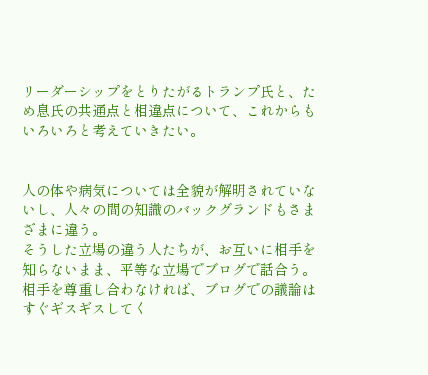リーダーシップをとりたがるトランプ氏と、ため息氏の共通点と相違点について、これからもいろいろと考えていきたい。


人の体や病気については全貌が解明されていないし、人々の間の知識のバックグランドもさまざまに違う。
そうした立場の違う人たちが、お互いに相手を知らないまま、平等な立場でブログで話合う。
相手を尊重し合わなければ、ブログでの議論はすぐギスギスしてく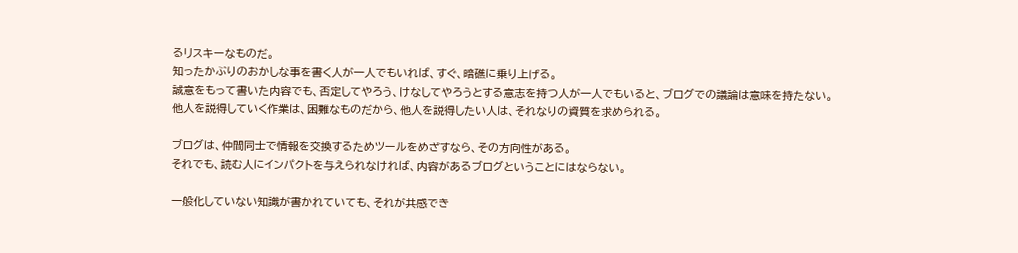るリスキーなものだ。
知ったかぶりのおかしな事を書く人が一人でもいれば、すぐ、暗礁に乗り上げる。
誠意をもって書いた内容でも、否定してやろう、けなしてやろうとする意志を持つ人が一人でもいると、ブログでの議論は意味を持たない。
他人を説得していく作業は、困難なものだから、他人を説得したい人は、それなりの資質を求められる。

ブログは、仲間同士で情報を交換するためツールをめざすなら、その方向性がある。
それでも、読む人にインパクトを与えられなければ、内容があるブログということにはならない。

一般化していない知識が書かれていても、それが共感でき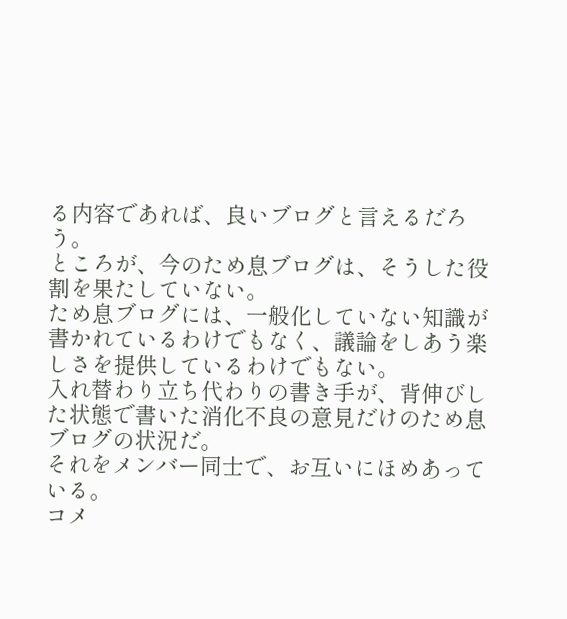る内容であれば、良いブログと言えるだろう。
ところが、今のため息ブログは、そうした役割を果たしていない。
ため息ブログには、一般化していない知識が書かれているわけでもなく、議論をしあう楽しさを提供しているわけでもない。
入れ替わり立ち代わりの書き手が、背伸びした状態で書いた消化不良の意見だけのため息ブログの状況だ。
それをメンバー同士で、お互いにほめあっている。
コメ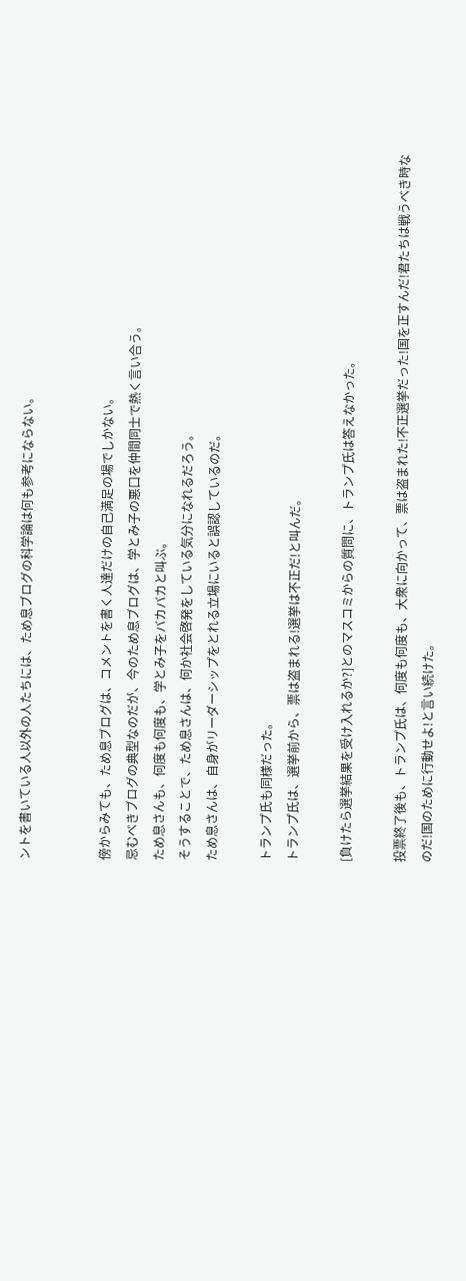ントを書いている人以外の人たちには、ため息ブログの科学論は何も参考にならない。


傍からみても、ため息ブログは、コメントを書く人達だけの自己満足の場でしかない。
忌むべきブログの典型なのだが、今のため息ブログは、学とみ子の悪口を仲間同士で熱く言い合う。
ため息さんも、何度も何度も、学とみ子をバカバカと叫ぶ。
そうすることで、ため息さんは、何か社会啓発をしている気分になれるだろう。
ため息さんは、自身がリーダーシップをとれる立場にいると誤認しているのだ。

トランプ氏も同様だった。
トランプ氏は、選挙前から、票は盗まれる!選挙は不正だ!と叫んだ。

[負けたら選挙結果を受け入れるか?]とのマスコミからの質問に、トランプ氏は答えなかった。

投票終了後も、トランプ氏は、何度も何度も、大衆に向かって、票は盗まれた!不正選挙だった!国を正すんだ!君たちは戦うべき時なのだ!国のために行動せよ!と言い続けた。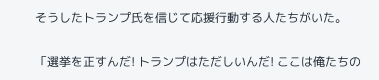そうしたトランプ氏を信じて応援行動する人たちがいた。

「選挙を正すんだ! トランプはただしいんだ! ここは俺たちの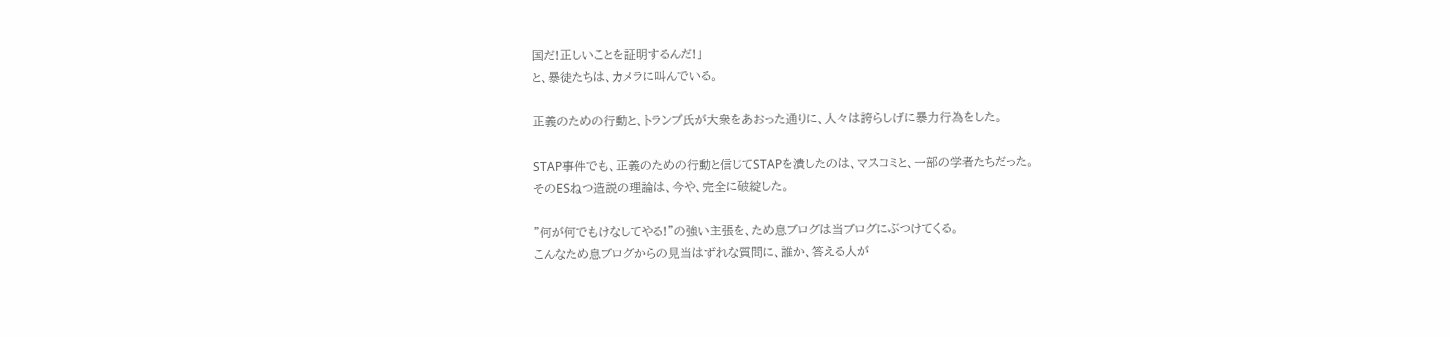国だ!正しいことを証明するんだ!」
と、暴徒たちは、カメラに叫んでいる。

正義のための行動と、トランプ氏が大衆をあおった通りに、人々は誇らしげに暴力行為をした。

STAP事件でも、正義のための行動と信じてSTAPを潰したのは、マスコミと、一部の学者たちだった。
そのESねつ造説の理論は、今や、完全に破綻した。

”何が何でもけなしてやる!”の強い主張を、ため息ブログは当ブログにぶつけてくる。
こんなため息ブログからの見当はずれな質問に、誰か、答える人が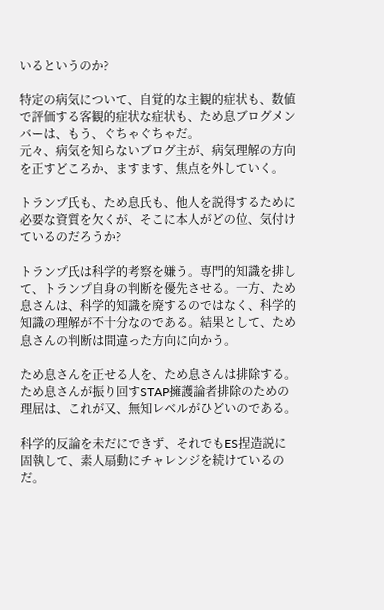いるというのか?

特定の病気について、自覚的な主観的症状も、数値で評価する客観的症状な症状も、ため息ブログメンバーは、もう、ぐちゃぐちゃだ。
元々、病気を知らないブログ主が、病気理解の方向を正すどころか、ますます、焦点を外していく。

トランプ氏も、ため息氏も、他人を説得するために必要な資質を欠くが、そこに本人がどの位、気付けているのだろうか?

トランプ氏は科学的考察を嫌う。専門的知識を排して、トランプ自身の判断を優先させる。一方、ため息さんは、科学的知識を廃するのではなく、科学的知識の理解が不十分なのである。結果として、ため息さんの判断は間違った方向に向かう。

ため息さんを正せる人を、ため息さんは排除する。ため息さんが振り回すSTAP擁護論者排除のための理屈は、これが又、無知レベルがひどいのである。

科学的反論を未だにできず、それでもES捏造説に固執して、素人扇動にチャレンジを続けているのだ。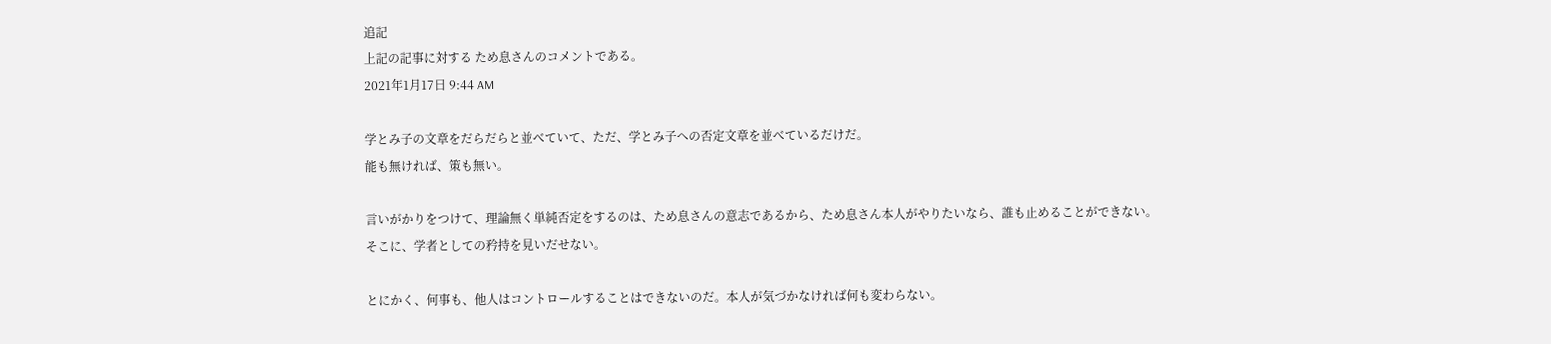追記
上記の記事に対する ため息さんのコメントである。
2021年1月17日 9:44 AM

学とみ子の文章をだらだらと並べていて、ただ、学とみ子への否定文章を並べているだけだ。
能も無ければ、策も無い。

言いがかりをつけて、理論無く単純否定をするのは、ため息さんの意志であるから、ため息さん本人がやりたいなら、誰も止めることができない。
そこに、学者としての矜持を見いだせない。

とにかく、何事も、他人はコントロールすることはできないのだ。本人が気づかなければ何も変わらない。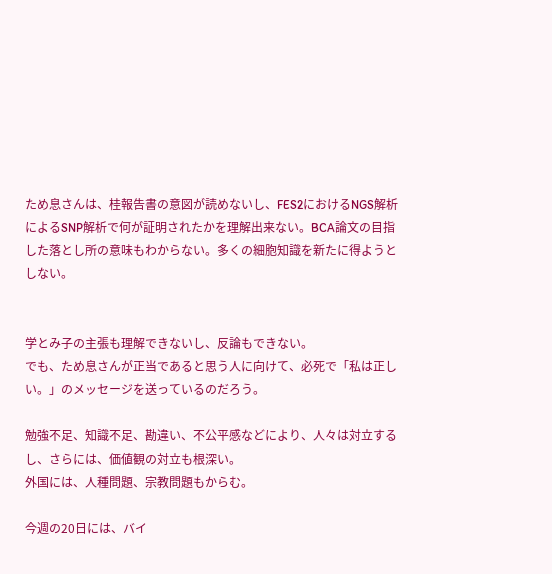ため息さんは、桂報告書の意図が読めないし、FES2におけるNGS解析によるSNP解析で何が証明されたかを理解出来ない。BCA論文の目指した落とし所の意味もわからない。多くの細胞知識を新たに得ようとしない。


学とみ子の主張も理解できないし、反論もできない。
でも、ため息さんが正当であると思う人に向けて、必死で「私は正しい。」のメッセージを送っているのだろう。

勉強不足、知識不足、勘違い、不公平感などにより、人々は対立するし、さらには、価値観の対立も根深い。
外国には、人種問題、宗教問題もからむ。

今週の20日には、バイ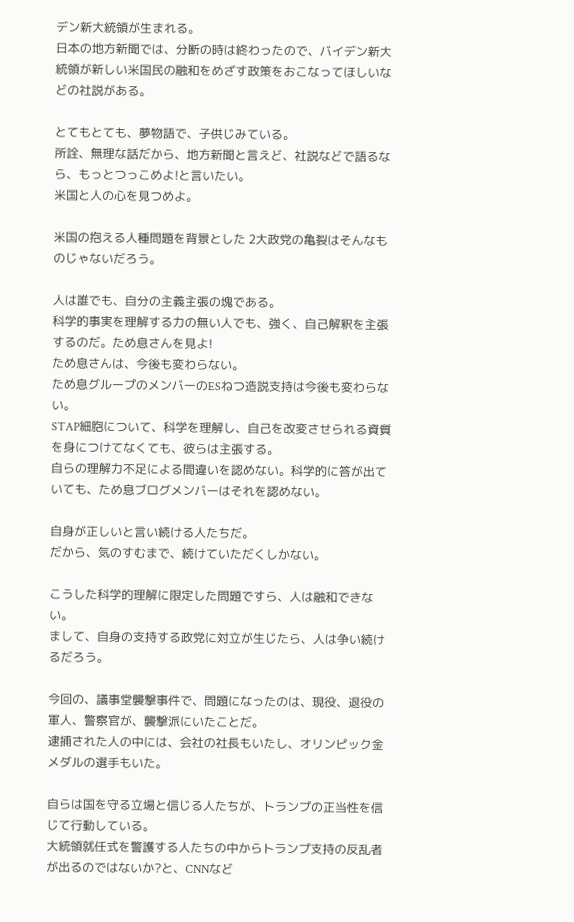デン新大統領が生まれる。
日本の地方新聞では、分断の時は終わったので、バイデン新大統領が新しい米国民の融和をめざす政策をおこなってほしいなどの社説がある。

とてもとても、夢物語で、子供じみている。
所詮、無理な話だから、地方新聞と言えど、社説などで語るなら、もっとつっこめよ!と言いたい。
米国と人の心を見つめよ。

米国の抱える人種問題を背景とした 2大政党の亀裂はそんなものじゃないだろう。

人は誰でも、自分の主義主張の塊である。
科学的事実を理解する力の無い人でも、強く、自己解釈を主張するのだ。ため息さんを見よ!
ため息さんは、今後も変わらない。
ため息グループのメンバーのESねつ造説支持は今後も変わらない。
STAP細胞について、科学を理解し、自己を改変させられる資質を身につけてなくても、彼らは主張する。
自らの理解力不足による間違いを認めない。科学的に答が出ていても、ため息ブログメンバーはそれを認めない。

自身が正しいと言い続ける人たちだ。
だから、気のすむまで、続けていただくしかない。

こうした科学的理解に限定した問題ですら、人は融和できない。
まして、自身の支持する政党に対立が生じたら、人は争い続けるだろう。

今回の、議事堂襲撃事件で、問題になったのは、現役、退役の軍人、警察官が、襲撃派にいたことだ。
逮捕された人の中には、会社の社長もいたし、オリンピック金メダルの選手もいた。

自らは国を守る立場と信じる人たちが、トランプの正当性を信じて行動している。
大統領就任式を警護する人たちの中からトランプ支持の反乱者が出るのではないか?と、CNNなど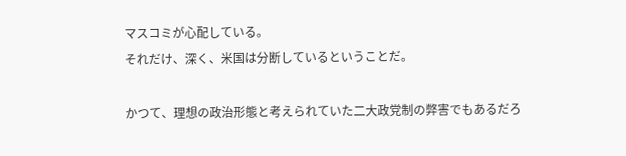マスコミが心配している。
それだけ、深く、米国は分断しているということだ。

かつて、理想の政治形態と考えられていた二大政党制の弊害でもあるだろ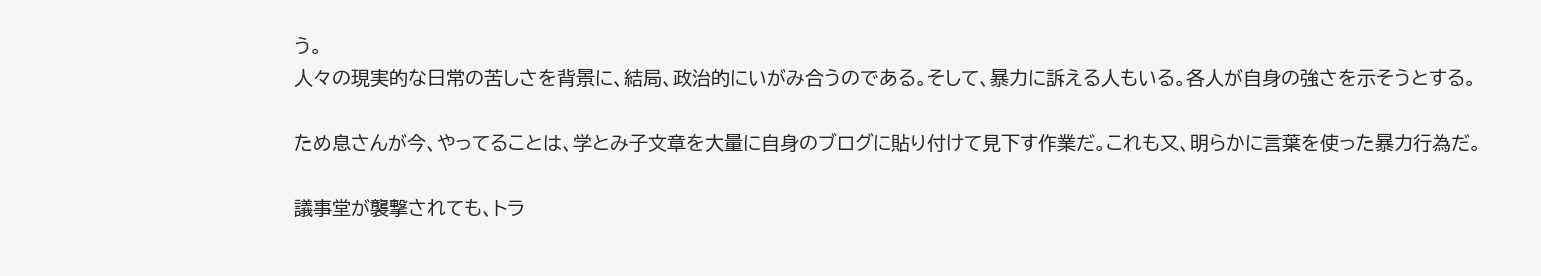う。
人々の現実的な日常の苦しさを背景に、結局、政治的にいがみ合うのである。そして、暴力に訴える人もいる。各人が自身の強さを示そうとする。

ため息さんが今、やってることは、学とみ子文章を大量に自身のブログに貼り付けて見下す作業だ。これも又、明らかに言葉を使った暴力行為だ。

議事堂が襲撃されても、トラ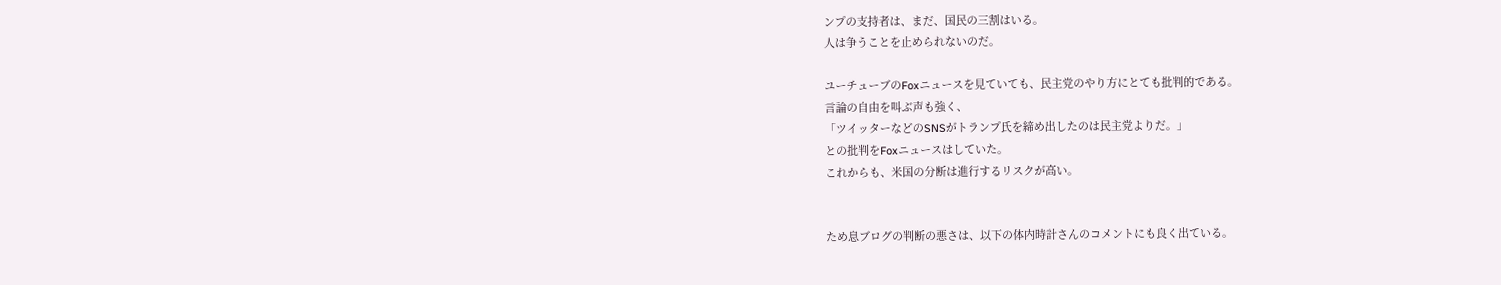ンプの支持者は、まだ、国民の三割はいる。
人は争うことを止められないのだ。

ユーチューブのFoxニュースを見ていても、民主党のやり方にとても批判的である。
言論の自由を叫ぶ声も強く、
「ツイッターなどのSNSがトランプ氏を締め出したのは民主党よりだ。」
との批判をFoxニュースはしていた。
これからも、米国の分断は進行するリスクが高い。


ため息ブログの判断の悪さは、以下の体内時計さんのコメントにも良く出ている。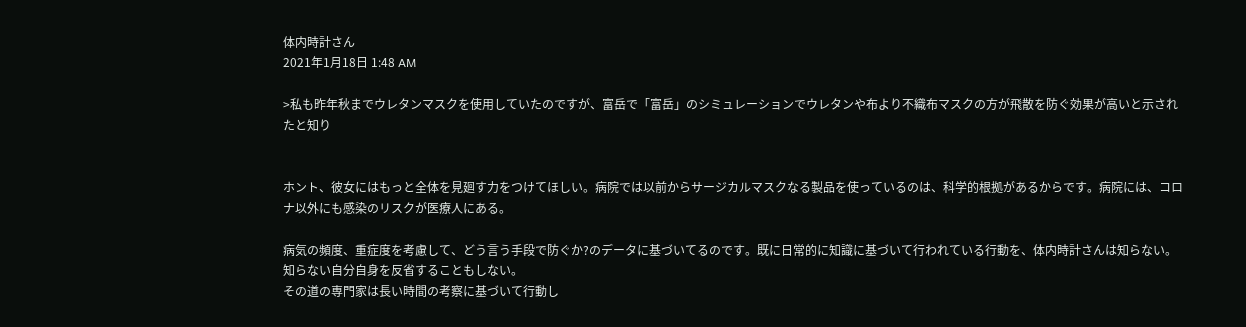体内時計さん
2021年1月18日 1:48 AM

>私も昨年秋までウレタンマスクを使用していたのですが、富岳で「富岳」のシミュレーションでウレタンや布より不織布マスクの方が飛散を防ぐ効果が高いと示されたと知り


ホント、彼女にはもっと全体を見廻す力をつけてほしい。病院では以前からサージカルマスクなる製品を使っているのは、科学的根拠があるからです。病院には、コロナ以外にも感染のリスクが医療人にある。

病気の頻度、重症度を考慮して、どう言う手段で防ぐか?のデータに基づいてるのです。既に日常的に知識に基づいて行われている行動を、体内時計さんは知らない。知らない自分自身を反省することもしない。
その道の専門家は長い時間の考察に基づいて行動し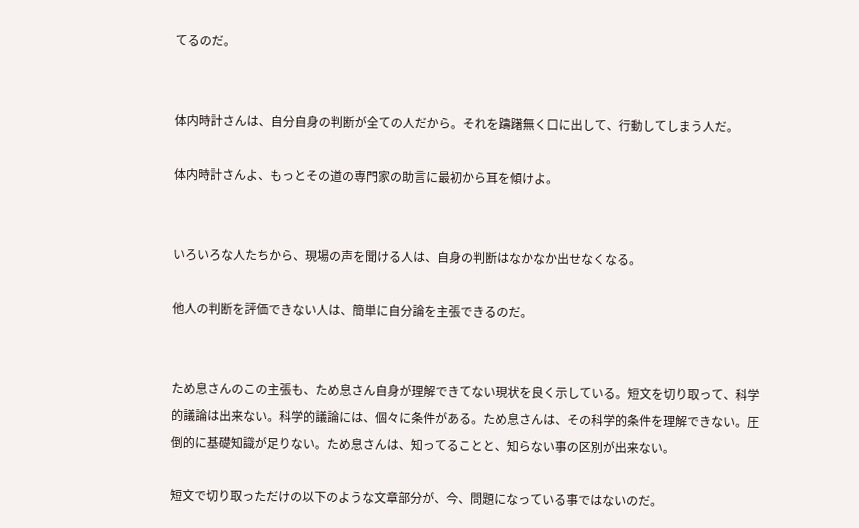てるのだ。


体内時計さんは、自分自身の判断が全ての人だから。それを躊躇無く口に出して、行動してしまう人だ。

体内時計さんよ、もっとその道の専門家の助言に最初から耳を傾けよ。


いろいろな人たちから、現場の声を聞ける人は、自身の判断はなかなか出せなくなる。

他人の判断を評価できない人は、簡単に自分論を主張できるのだ。


ため息さんのこの主張も、ため息さん自身が理解できてない現状を良く示している。短文を切り取って、科学的議論は出来ない。科学的議論には、個々に条件がある。ため息さんは、その科学的条件を理解できない。圧倒的に基礎知識が足りない。ため息さんは、知ってることと、知らない事の区別が出来ない。

短文で切り取っただけの以下のような文章部分が、今、問題になっている事ではないのだ。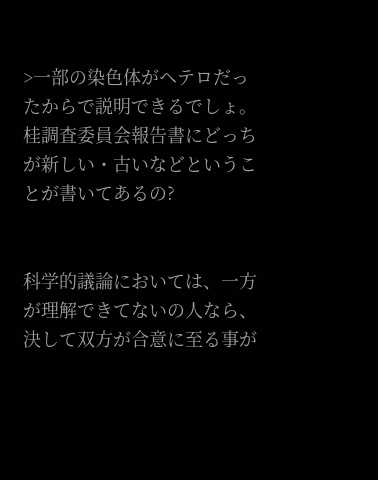>一部の染色体がヘテロだったからで説明できるでしょ。桂調査委員会報告書にどっちが新しい・古いなどということが書いてあるの?


科学的議論においては、一方が理解できてないの人なら、決して双方が合意に至る事が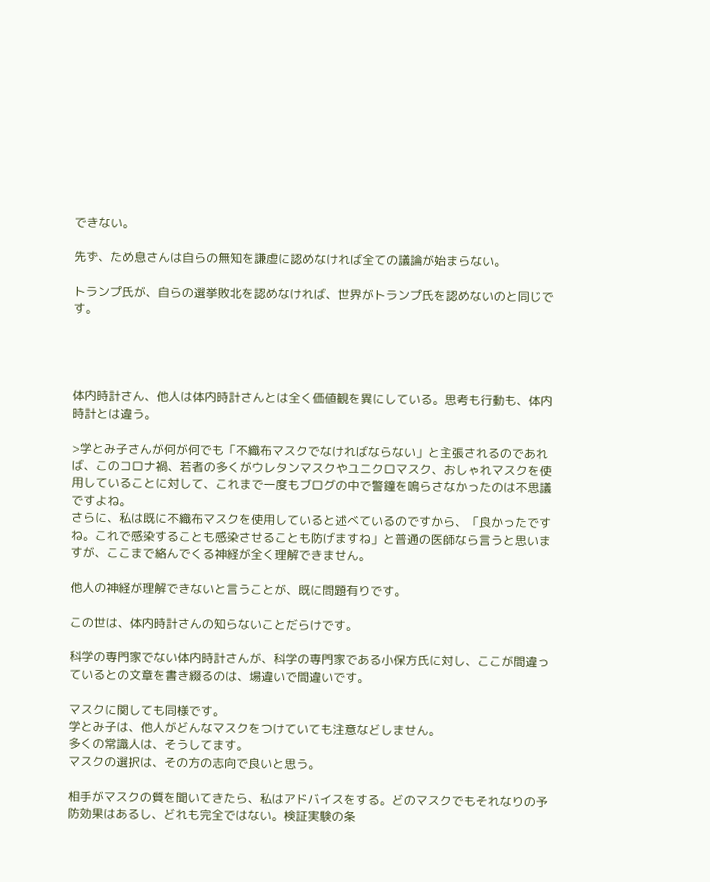できない。

先ず、ため息さんは自らの無知を謙虚に認めなければ全ての議論が始まらない。

トランプ氏が、自らの選挙敗北を認めなければ、世界がトランプ氏を認めないのと同じです。




体内時計さん、他人は体内時計さんとは全く価値観を異にしている。思考も行動も、体内時計とは違う。

>学とみ子さんが何が何でも「不織布マスクでなければならない」と主張されるのであれば、このコロナ禍、若者の多くがウレタンマスクやユニクロマスク、おしゃれマスクを使用していることに対して、これまで一度もブログの中で警鐘を鳴らさなかったのは不思議ですよね。
さらに、私は既に不織布マスクを使用していると述べているのですから、「良かったですね。これで感染することも感染させることも防げますね」と普通の医師なら言うと思いますが、ここまで絡んでくる神経が全く理解できません。

他人の神経が理解できないと言うことが、既に問題有りです。

この世は、体内時計さんの知らないことだらけです。

科学の専門家でない体内時計さんが、科学の専門家である小保方氏に対し、ここが間違っているとの文章を書き綴るのは、場違いで間違いです。

マスクに関しても同様です。
学とみ子は、他人がどんなマスクをつけていても注意などしません。
多くの常識人は、そうしてます。
マスクの選択は、その方の志向で良いと思う。

相手がマスクの質を聞いてきたら、私はアドバイスをする。どのマスクでもそれなりの予防効果はあるし、どれも完全ではない。検証実験の条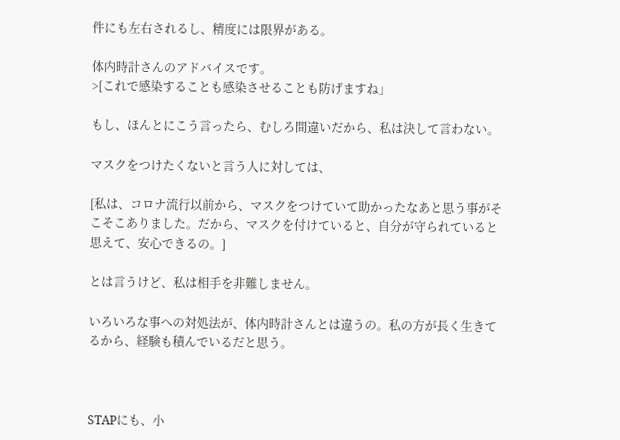件にも左右されるし、精度には限界がある。

体内時計さんのアドバイスです。
>[これで感染することも感染させることも防げますね」

もし、ほんとにこう言ったら、むしろ間違いだから、私は決して言わない。

マスクをつけたくないと言う人に対しては、

[私は、コロナ流行以前から、マスクをつけていて助かったなあと思う事がそこそこありました。だから、マスクを付けていると、自分が守られていると思えて、安心できるの。]

とは言うけど、私は相手を非難しません。

いろいろな事への対処法が、体内時計さんとは違うの。私の方が長く生きてるから、経験も積んでいるだと思う。



STAPにも、小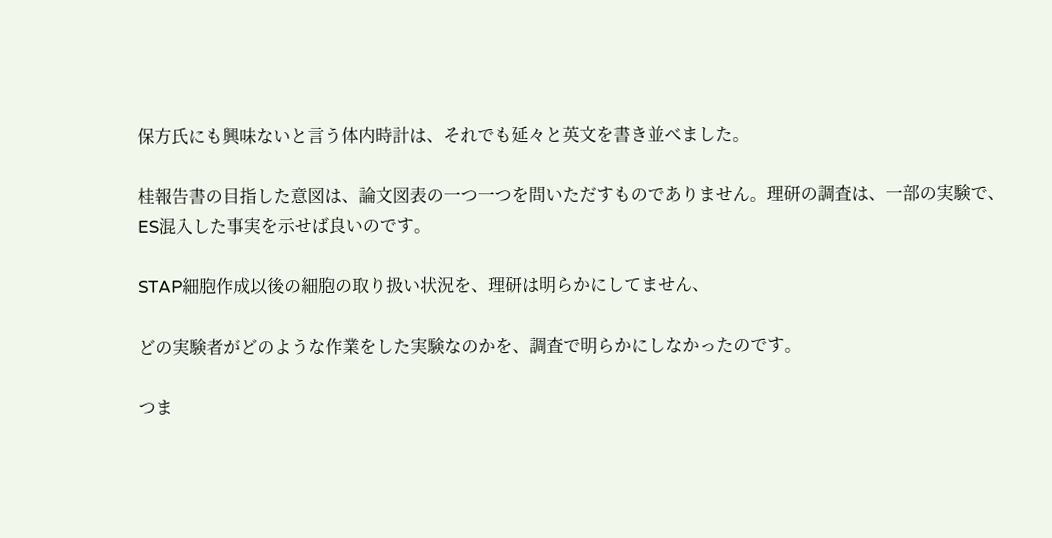保方氏にも興味ないと言う体内時計は、それでも延々と英文を書き並べました。

桂報告書の目指した意図は、論文図表の一つ一つを問いただすものでありません。理研の調査は、一部の実験で、ES混入した事実を示せば良いのです。

STAP細胞作成以後の細胞の取り扱い状況を、理研は明らかにしてません、

どの実験者がどのような作業をした実験なのかを、調査で明らかにしなかったのです。

つま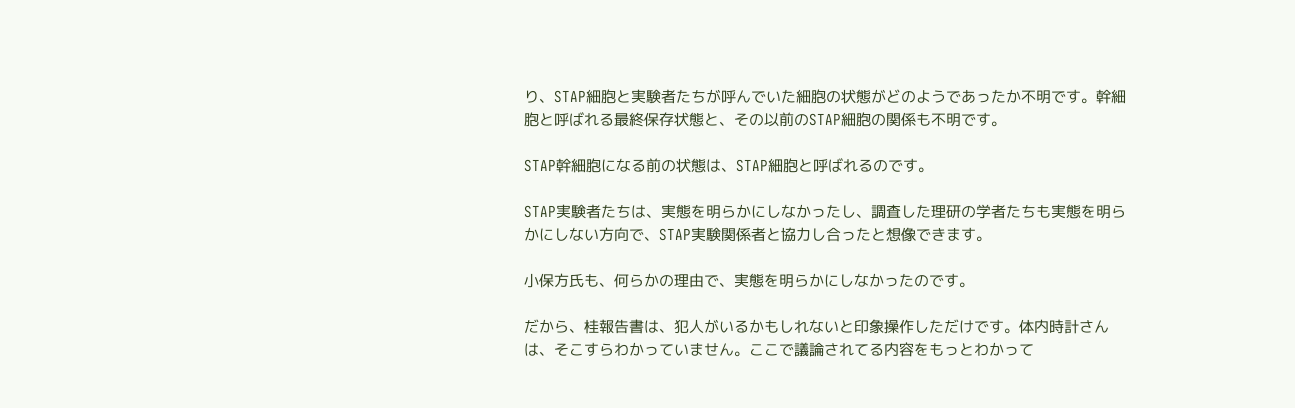り、STAP細胞と実験者たちが呼んでいた細胞の状態がどのようであったか不明です。幹細胞と呼ばれる最終保存状態と、その以前のSTAP細胞の関係も不明です。

STAP幹細胞になる前の状態は、STAP細胞と呼ばれるのです。

STAP実験者たちは、実態を明らかにしなかったし、調査した理研の学者たちも実態を明らかにしない方向で、STAP実験関係者と協力し合ったと想像できます。

小保方氏も、何らかの理由で、実態を明らかにしなかったのです。

だから、桂報告書は、犯人がいるかもしれないと印象操作しただけです。体内時計さんは、そこすらわかっていません。ここで議論されてる内容をもっとわかって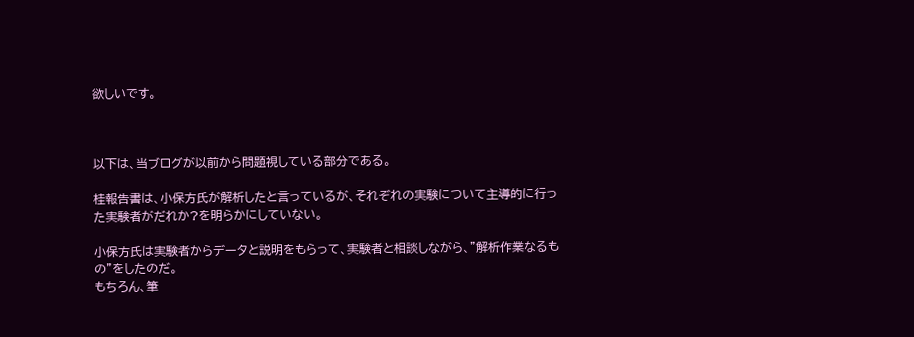欲しいです。



以下は、当ブログが以前から問題視している部分である。

桂報告書は、小保方氏が解析したと言っているが、それぞれの実験について主導的に行った実験者がだれか?を明らかにしていない。

小保方氏は実験者からデータと説明をもらって、実験者と相談しながら、”解析作業なるもの”をしたのだ。
もちろん、筆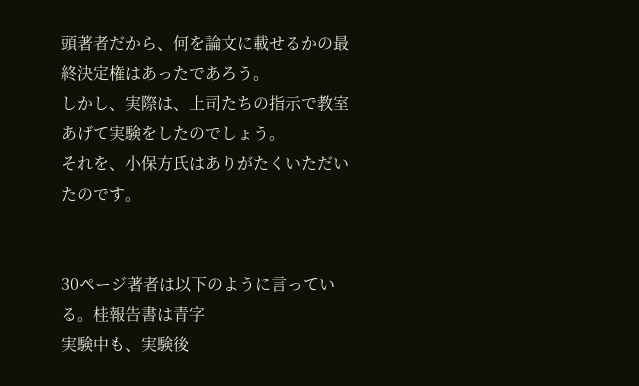頭著者だから、何を論文に載せるかの最終決定権はあったであろう。
しかし、実際は、上司たちの指示で教室あげて実験をしたのでしょう。
それを、小保方氏はありがたくいただいたのです。


30ページ著者は以下のように言っている。桂報告書は青字
実験中も、実験後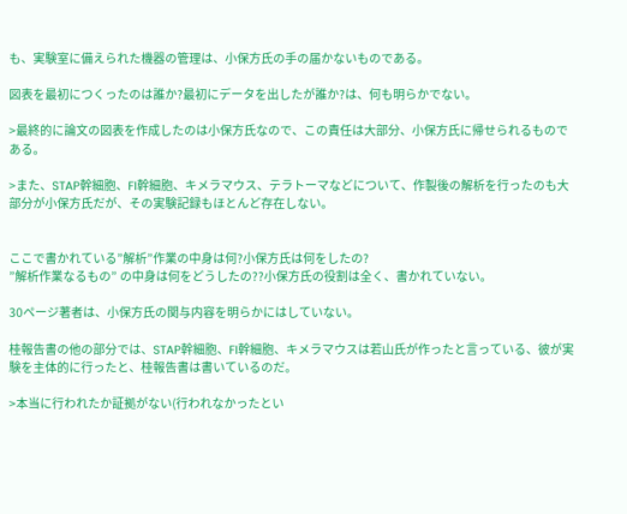も、実験室に備えられた機器の管理は、小保方氏の手の届かないものである。

図表を最初につくったのは誰か?最初にデータを出したが誰か?は、何も明らかでない。

>最終的に論文の図表を作成したのは小保方氏なので、この責任は大部分、小保方氏に帰せられるものである。

>また、STAP幹細胞、FI幹細胞、キメラマウス、テラトーマなどについて、作製後の解析を行ったのも大部分が小保方氏だが、その実験記録もほとんど存在しない。


ここで書かれている”解析”作業の中身は何?小保方氏は何をしたの?
”解析作業なるもの” の中身は何をどうしたの??小保方氏の役割は全く、書かれていない。

30ページ著者は、小保方氏の関与内容を明らかにはしていない。

桂報告書の他の部分では、STAP幹細胞、FI幹細胞、キメラマウスは若山氏が作ったと言っている、彼が実験を主体的に行ったと、桂報告書は書いているのだ。

>本当に行われたか証拠がない(行われなかったとい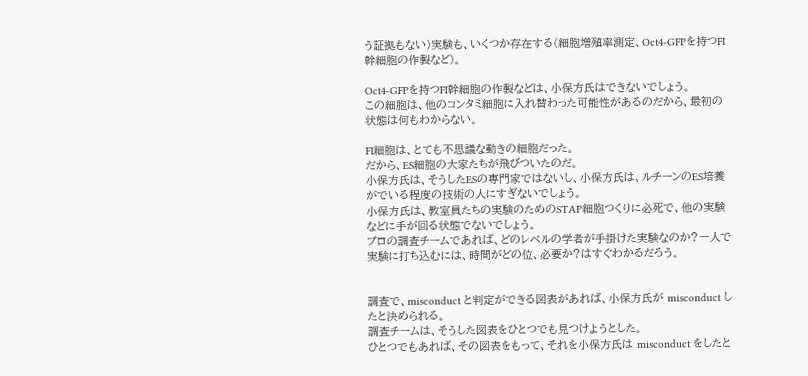う証拠もない)実験も、いくつか存在する(細胞増殖率測定、Oct4-GFPを持つFI幹細胞の作製など)。

Oct4-GFPを持つFI幹細胞の作製などは、小保方氏はできないでしょう。
この細胞は、他のコンタミ細胞に入れ替わった可能性があるのだから、最初の状態は何もわからない。

FI細胞は、とても不思議な動きの細胞だった。
だから、ES細胞の大家たちが飛びついたのだ。
小保方氏は、そうしたESの専門家ではないし、小保方氏は、ルチーンのES培養がでいる程度の技術の人にすぎないでしょう。
小保方氏は、教室員たちの実験のためのSTAP細胞つくりに必死で、他の実験などに手が回る状態でないでしょう。
プロの調査チームであれば、どのレベルの学者が手掛けた実験なのか?一人で実験に打ち込むには、時間がどの位、必要か?はすぐわかるだろう。


調査で、misconduct と判定ができる図表があれば、小保方氏が misconduct したと決められる。
調査チームは、そうした図表をひとつでも見つけようとした。
ひとつでもあれば、その図表をもって、それを小保方氏は misconduct をしたと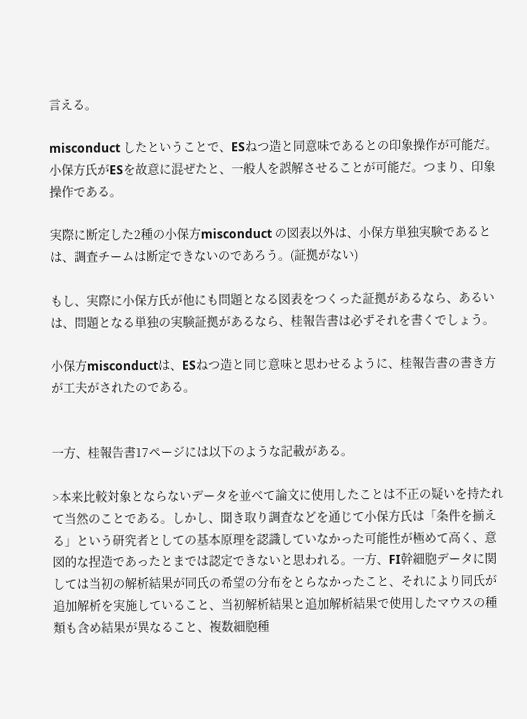言える。

misconduct したということで、ESねつ造と同意味であるとの印象操作が可能だ。
小保方氏がESを故意に混ぜたと、一般人を誤解させることが可能だ。つまり、印象操作である。

実際に断定した2種の小保方misconduct の図表以外は、小保方単独実験であるとは、調査チームは断定できないのであろう。(証拠がない)

もし、実際に小保方氏が他にも問題となる図表をつくった証拠があるなら、あるいは、問題となる単独の実験証拠があるなら、桂報告書は必ずそれを書くでしょう。

小保方misconductは、ESねつ造と同じ意味と思わせるように、桂報告書の書き方が工夫がされたのである。


一方、桂報告書17ページには以下のような記載がある。

>本来比較対象とならないデータを並べて論文に使用したことは不正の疑いを持たれて当然のことである。しかし、聞き取り調査などを通じて小保方氏は「条件を揃える」という研究者としての基本原理を認識していなかった可能性が極めて高く、意図的な捏造であったとまでは認定できないと思われる。一方、FI幹細胞データに関しては当初の解析結果が同氏の希望の分布をとらなかったこと、それにより同氏が追加解析を実施していること、当初解析結果と追加解析結果で使用したマウスの種類も含め結果が異なること、複数細胞種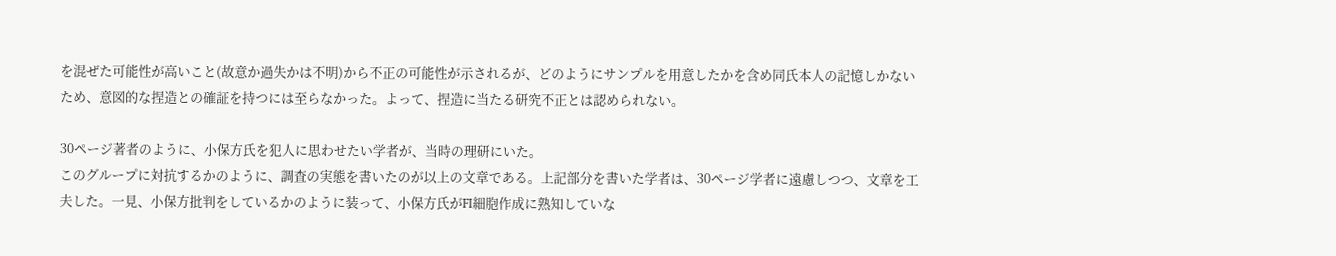を混ぜた可能性が高いこと(故意か過失かは不明)から不正の可能性が示されるが、どのようにサンプルを用意したかを含め同氏本人の記憶しかないため、意図的な捏造との確証を持つには至らなかった。よって、捏造に当たる研究不正とは認められない。

30ページ著者のように、小保方氏を犯人に思わせたい学者が、当時の理研にいた。
このグループに対抗するかのように、調査の実態を書いたのが以上の文章である。上記部分を書いた学者は、30ページ学者に遠慮しつつ、文章を工夫した。一見、小保方批判をしているかのように装って、小保方氏がFI細胞作成に熟知していな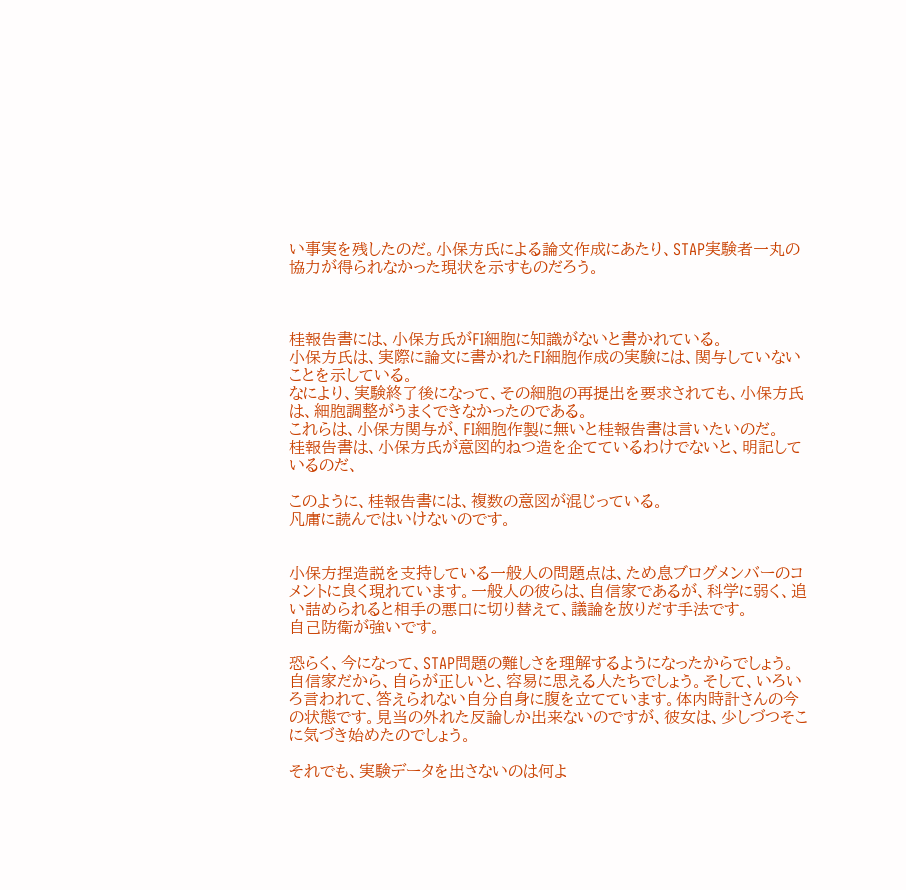い事実を残したのだ。小保方氏による論文作成にあたり、STAP実験者一丸の協力が得られなかった現状を示すものだろう。



桂報告書には、小保方氏がFI細胞に知識がないと書かれている。
小保方氏は、実際に論文に書かれたFI細胞作成の実験には、関与していないことを示している。
なにより、実験終了後になって、その細胞の再提出を要求されても、小保方氏は、細胞調整がうまくできなかったのである。
これらは、小保方関与が、FI細胞作製に無いと桂報告書は言いたいのだ。
桂報告書は、小保方氏が意図的ねつ造を企てているわけでないと、明記しているのだ、

このように、桂報告書には、複数の意図が混じっている。
凡庸に読んではいけないのです。


小保方捏造説を支持している一般人の問題点は、ため息ブログメンバーのコメントに良く現れています。一般人の彼らは、自信家であるが、科学に弱く、追い詰められると相手の悪口に切り替えて、議論を放りだす手法です。
自己防衛が強いです。

恐らく、今になって、STAP問題の難しさを理解するようになったからでしょう。自信家だから、自らが正しいと、容易に思える人たちでしょう。そして、いろいろ言われて、答えられない自分自身に腹を立てています。体内時計さんの今の状態です。見当の外れた反論しか出来ないのですが、彼女は、少しづつそこに気づき始めたのでしょう。

それでも、実験データを出さないのは何よ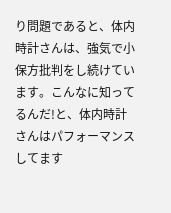り問題であると、体内時計さんは、強気で小保方批判をし続けています。こんなに知ってるんだ!と、体内時計さんはパフォーマンスしてます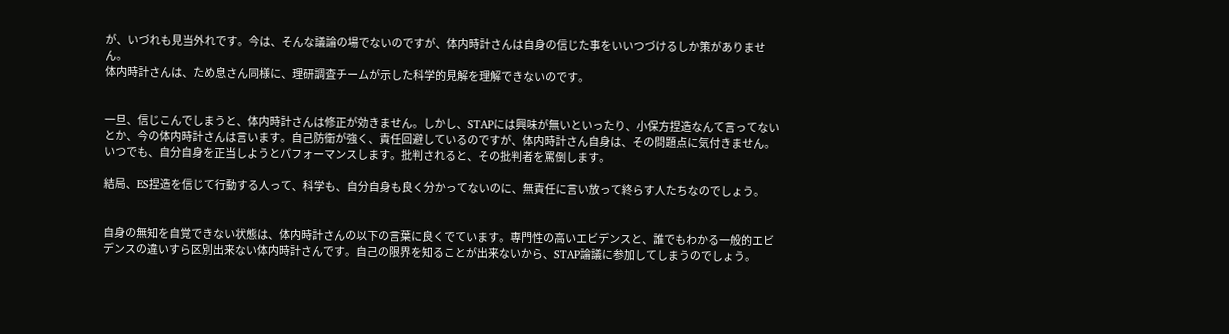が、いづれも見当外れです。今は、そんな議論の場でないのですが、体内時計さんは自身の信じた事をいいつづけるしか策がありません。
体内時計さんは、ため息さん同様に、理研調査チームが示した科学的見解を理解できないのです。


一旦、信じこんでしまうと、体内時計さんは修正が効きません。しかし、STAPには興味が無いといったり、小保方捏造なんて言ってないとか、今の体内時計さんは言います。自己防衛が強く、責任回避しているのですが、体内時計さん自身は、その問題点に気付きません。いつでも、自分自身を正当しようとパフォーマンスします。批判されると、その批判者を罵倒します。

結局、ES捏造を信じて行動する人って、科学も、自分自身も良く分かってないのに、無責任に言い放って終らす人たちなのでしょう。


自身の無知を自覚できない状態は、体内時計さんの以下の言葉に良くでています。専門性の高いエビデンスと、誰でもわかる一般的エビデンスの違いすら区別出来ない体内時計さんです。自己の限界を知ることが出来ないから、STAP論議に参加してしまうのでしょう。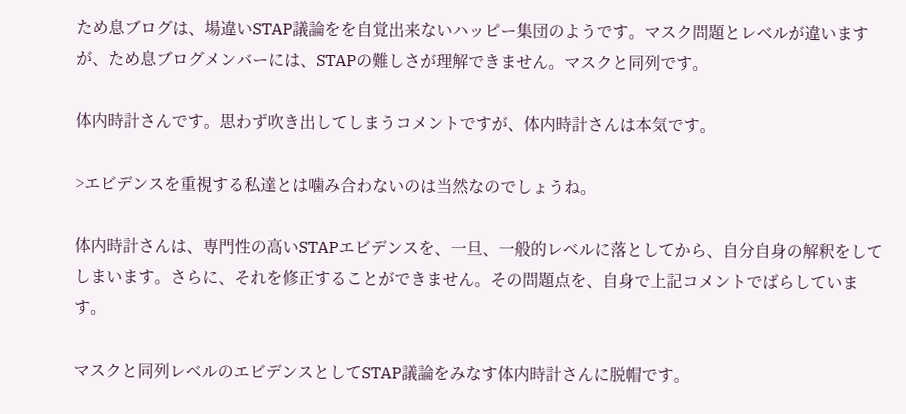ため息ブログは、場違いSTAP議論をを自覚出来ないハッピー集団のようです。マスク問題とレベルが違いますが、ため息ブログメンバーには、STAPの難しさが理解できません。マスクと同列です。

体内時計さんです。思わず吹き出してしまうコメントですが、体内時計さんは本気です。

>エビデンスを重視する私達とは噛み合わないのは当然なのでしょうね。

体内時計さんは、専門性の高いSTAPエビデンスを、一旦、一般的レベルに落としてから、自分自身の解釈をしてしまいます。さらに、それを修正することができません。その問題点を、自身で上記コメントでばらしています。

マスクと同列レベルのエビデンスとしてSTAP議論をみなす体内時計さんに脱帽です。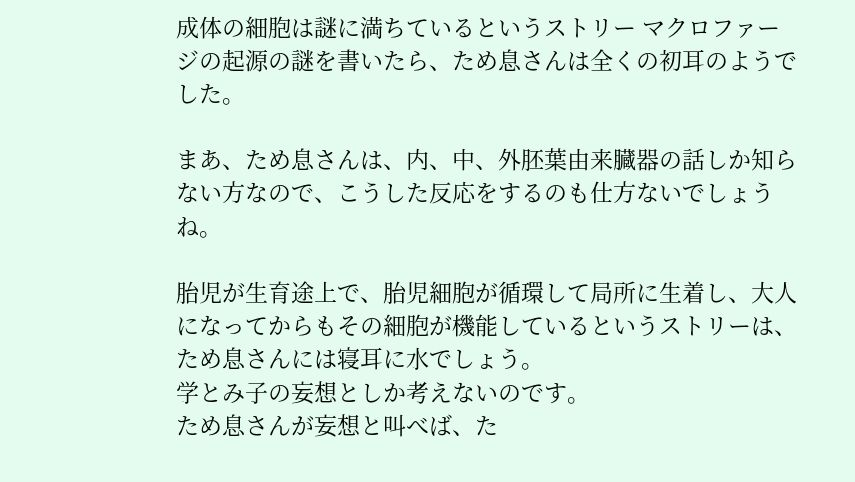成体の細胞は謎に満ちているというストリー マクロファージの起源の謎を書いたら、ため息さんは全くの初耳のようでした。

まあ、ため息さんは、内、中、外胚葉由来臓器の話しか知らない方なので、こうした反応をするのも仕方ないでしょうね。

胎児が生育途上で、胎児細胞が循環して局所に生着し、大人になってからもその細胞が機能しているというストリーは、ため息さんには寝耳に水でしょう。
学とみ子の妄想としか考えないのです。
ため息さんが妄想と叫べば、た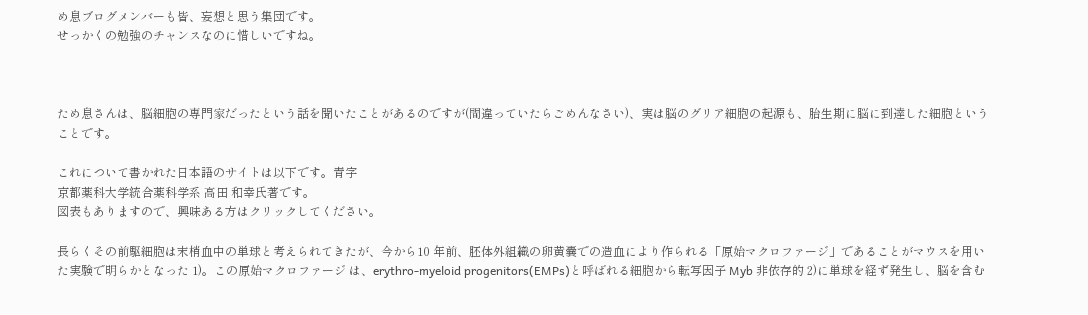め息ブログメンバーも皆、妄想と思う集団です。
せっかくの勉強のチャンスなのに惜しいですね。



ため息さんは、脳細胞の専門家だったという話を聞いたことがあるのですが(間違っていたらごめんなさい)、実は脳のグリア細胞の起源も、胎生期に脳に到達した細胞ということです。

これについて書かれた日本語のサイトは以下です。青字
京都薬科大学統合薬科学系 高田 和幸氏著です。
図表もありますので、興味ある方はクリックしてください。

長らくその前駆細胞は末梢血中の単球と考えられてきたが、今から10 年前、胚体外組織の卵黄嚢での造血により作られる「原始マクロファージ」であることがマウスを用いた実験で明らかとなった 1)。この原始マクロファージ は、erythro-myeloid progenitors(EMPs)と呼ばれる細胞から転写因子 Myb 非依存的 2)に単球を経ず発生し、脳を含む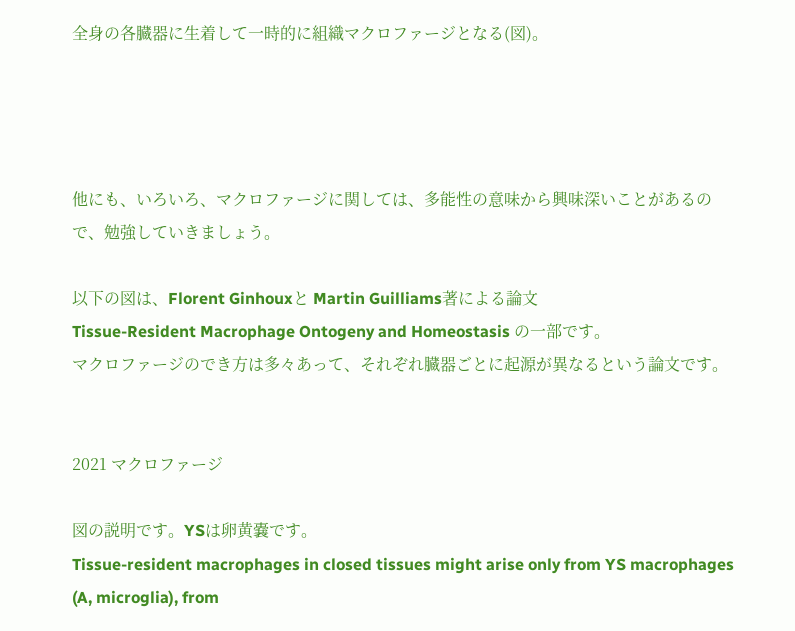全身の各臓器に生着して一時的に組織マクロファージとなる(図)。




他にも、いろいろ、マクロファージに関しては、多能性の意味から興味深いことがあるので、勉強していきましょう。

以下の図は、Florent Ginhouxと Martin Guilliams著による論文
Tissue-Resident Macrophage Ontogeny and Homeostasis の一部です。
マクロファージのでき方は多々あって、それぞれ臓器ごとに起源が異なるという論文です。


2021 マクロファージ

図の説明です。YSは卵黄嚢です。
Tissue-resident macrophages in closed tissues might arise only from YS macrophages (A, microglia), from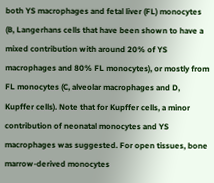both YS macrophages and fetal liver (FL) monocytes (B, Langerhans cells that have been shown to have a mixed contribution with around 20% of YS macrophages and 80% FL monocytes), or mostly from FL monocytes (C, alveolar macrophages and D, Kupffer cells). Note that for Kupffer cells, a minor contribution of neonatal monocytes and YS macrophages was suggested. For open tissues, bone marrow-derived monocytes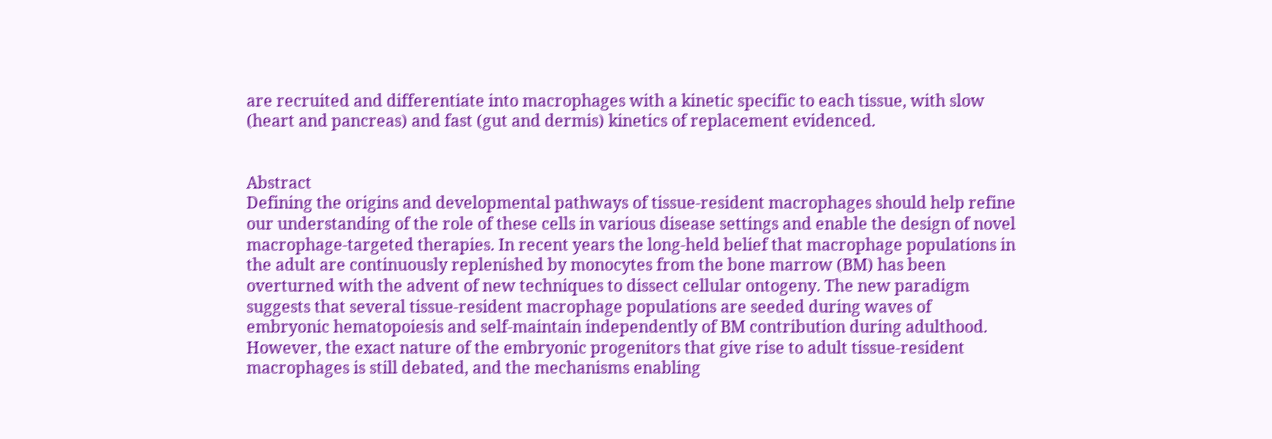are recruited and differentiate into macrophages with a kinetic specific to each tissue, with slow (heart and pancreas) and fast (gut and dermis) kinetics of replacement evidenced.


Abstract
Defining the origins and developmental pathways of tissue-resident macrophages should help refine our understanding of the role of these cells in various disease settings and enable the design of novel macrophage-targeted therapies. In recent years the long-held belief that macrophage populations in the adult are continuously replenished by monocytes from the bone marrow (BM) has been overturned with the advent of new techniques to dissect cellular ontogeny. The new paradigm suggests that several tissue-resident macrophage populations are seeded during waves of embryonic hematopoiesis and self-maintain independently of BM contribution during adulthood. However, the exact nature of the embryonic progenitors that give rise to adult tissue-resident macrophages is still debated, and the mechanisms enabling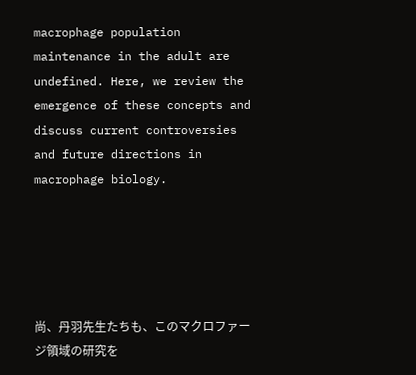macrophage population maintenance in the adult are undefined. Here, we review the emergence of these concepts and discuss current controversies and future directions in macrophage biology.





尚、丹羽先生たちも、このマクロファージ領域の研究を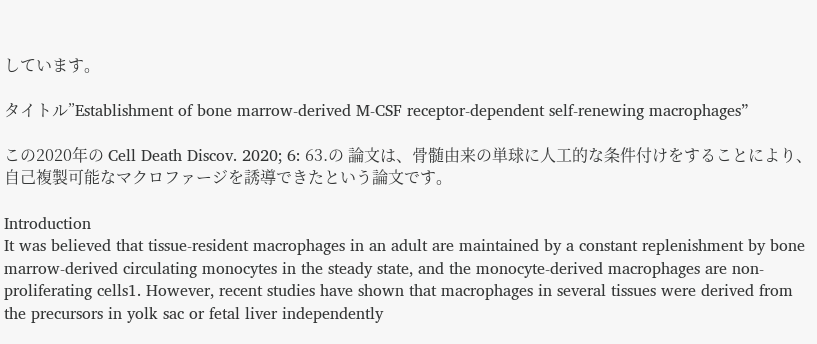しています。

タイトル”Establishment of bone marrow-derived M-CSF receptor-dependent self-renewing macrophages”

この2020年の Cell Death Discov. 2020; 6: 63.の 論文は、骨髄由来の単球に人工的な条件付けをすることにより、自己複製可能なマクロファージを誘導できたという論文です。

Introduction
It was believed that tissue-resident macrophages in an adult are maintained by a constant replenishment by bone marrow-derived circulating monocytes in the steady state, and the monocyte-derived macrophages are non-proliferating cells1. However, recent studies have shown that macrophages in several tissues were derived from the precursors in yolk sac or fetal liver independently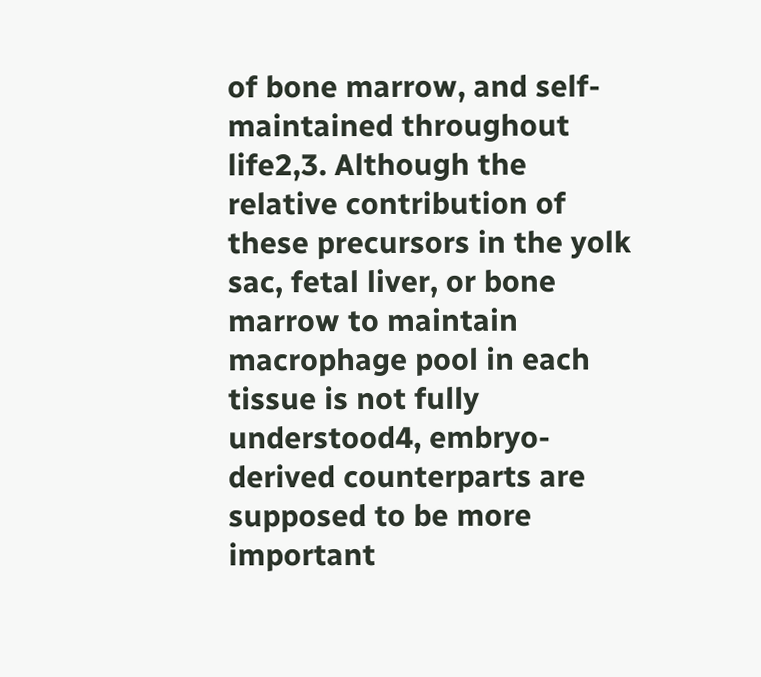of bone marrow, and self-maintained throughout life2,3. Although the relative contribution of these precursors in the yolk sac, fetal liver, or bone marrow to maintain macrophage pool in each tissue is not fully understood4, embryo-derived counterparts are supposed to be more important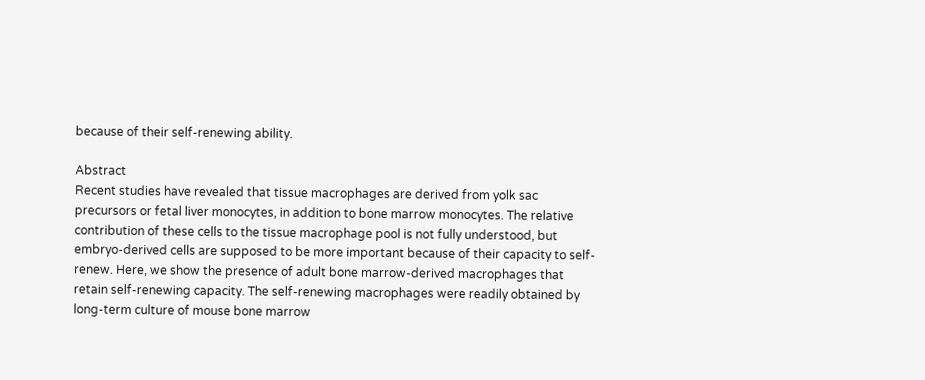because of their self-renewing ability.

Abstract
Recent studies have revealed that tissue macrophages are derived from yolk sac precursors or fetal liver monocytes, in addition to bone marrow monocytes. The relative contribution of these cells to the tissue macrophage pool is not fully understood, but embryo-derived cells are supposed to be more important because of their capacity to self-renew. Here, we show the presence of adult bone marrow-derived macrophages that retain self-renewing capacity. The self-renewing macrophages were readily obtained by long-term culture of mouse bone marrow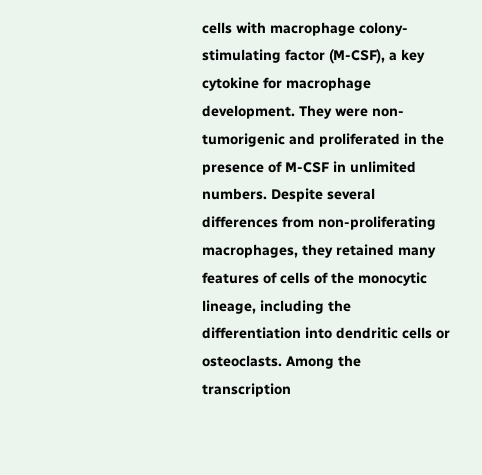cells with macrophage colony-stimulating factor (M-CSF), a key cytokine for macrophage development. They were non-tumorigenic and proliferated in the presence of M-CSF in unlimited numbers. Despite several differences from non-proliferating macrophages, they retained many features of cells of the monocytic lineage, including the differentiation into dendritic cells or osteoclasts. Among the transcription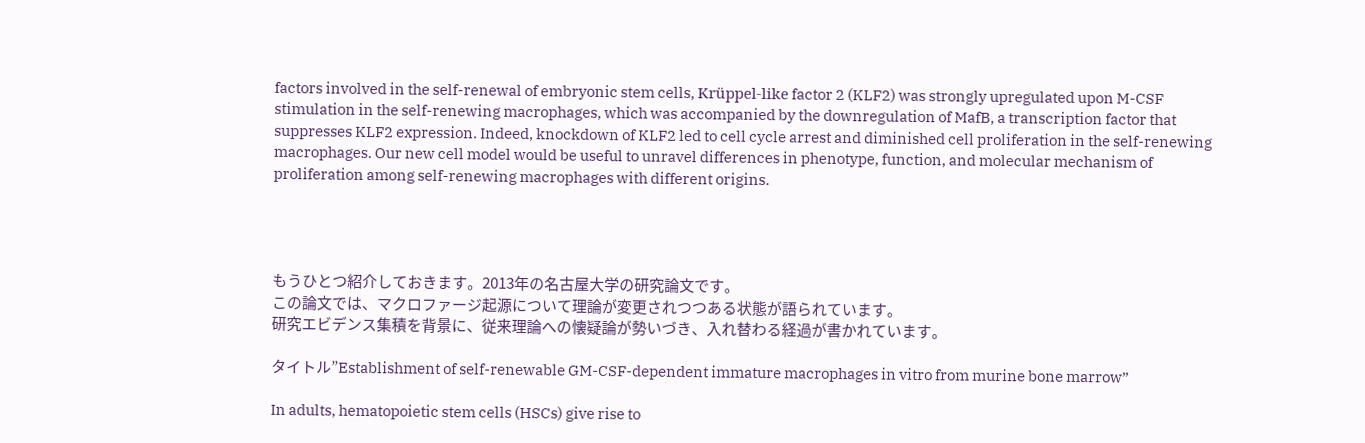factors involved in the self-renewal of embryonic stem cells, Krüppel-like factor 2 (KLF2) was strongly upregulated upon M-CSF stimulation in the self-renewing macrophages, which was accompanied by the downregulation of MafB, a transcription factor that suppresses KLF2 expression. Indeed, knockdown of KLF2 led to cell cycle arrest and diminished cell proliferation in the self-renewing macrophages. Our new cell model would be useful to unravel differences in phenotype, function, and molecular mechanism of proliferation among self-renewing macrophages with different origins.




もうひとつ紹介しておきます。2013年の名古屋大学の研究論文です。
この論文では、マクロファージ起源について理論が変更されつつある状態が語られています。
研究エビデンス集積を背景に、従来理論への懐疑論が勢いづき、入れ替わる経過が書かれています。

タイトル”Establishment of self-renewable GM-CSF-dependent immature macrophages in vitro from murine bone marrow”

In adults, hematopoietic stem cells (HSCs) give rise to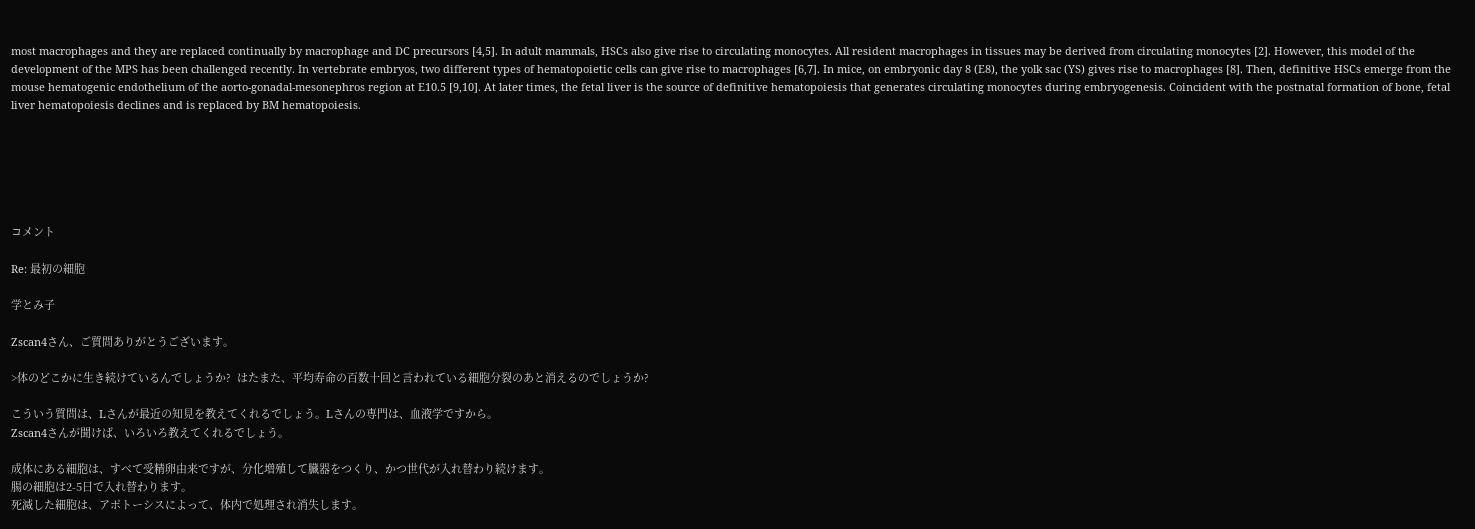most macrophages and they are replaced continually by macrophage and DC precursors [4,5]. In adult mammals, HSCs also give rise to circulating monocytes. All resident macrophages in tissues may be derived from circulating monocytes [2]. However, this model of the development of the MPS has been challenged recently. In vertebrate embryos, two different types of hematopoietic cells can give rise to macrophages [6,7]. In mice, on embryonic day 8 (E8), the yolk sac (YS) gives rise to macrophages [8]. Then, definitive HSCs emerge from the mouse hematogenic endothelium of the aorto-gonadal-mesonephros region at E10.5 [9,10]. At later times, the fetal liver is the source of definitive hematopoiesis that generates circulating monocytes during embryogenesis. Coincident with the postnatal formation of bone, fetal liver hematopoiesis declines and is replaced by BM hematopoiesis.






コメント

Re: 最初の細胞

学とみ子

Zscan4さん、ご質問ありがとうございます。

>体のどこかに生き続けているんでしょうか?  はたまた、平均寿命の百数十回と言われている細胞分裂のあと消えるのでしょうか?

こういう質問は、Lさんが最近の知見を教えてくれるでしょう。Lさんの専門は、血液学ですから。
Zscan4さんが聞けば、いろいろ教えてくれるでしょう。

成体にある細胞は、すべて受精卵由来ですが、分化増殖して臓器をつくり、かつ世代が入れ替わり続けます。
腸の細胞は2-5日で入れ替わります。
死滅した細胞は、アポトーシスによって、体内で処理され消失します。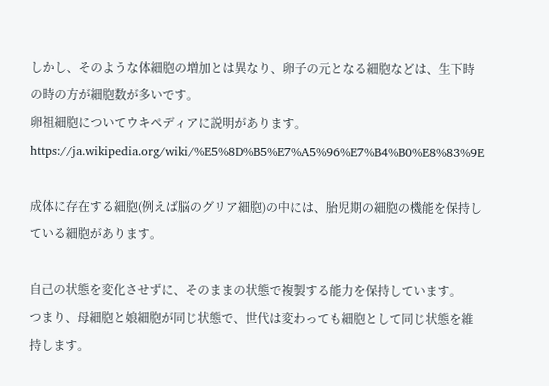しかし、そのような体細胞の増加とは異なり、卵子の元となる細胞などは、生下時の時の方が細胞数が多いです。
卵祖細胞についてウキペディアに説明があります。
https://ja.wikipedia.org/wiki/%E5%8D%B5%E7%A5%96%E7%B4%B0%E8%83%9E

成体に存在する細胞(例えば脳のグリア細胞)の中には、胎児期の細胞の機能を保持している細胞があります。

自己の状態を変化させずに、そのままの状態で複製する能力を保持しています。
つまり、母細胞と娘細胞が同じ状態で、世代は変わっても細胞として同じ状態を維持します。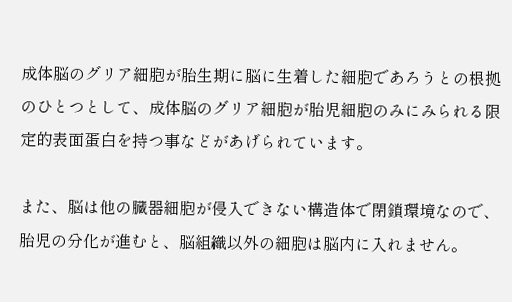成体脳のグリア細胞が胎生期に脳に生着した細胞であろうとの根拠のひとつとして、成体脳のグリア細胞が胎児細胞のみにみられる限定的表面蛋白を持つ事などがあげられています。

また、脳は他の臓器細胞が侵入できない構造体で閉鎖環境なので、胎児の分化が進むと、脳組織以外の細胞は脳内に入れません。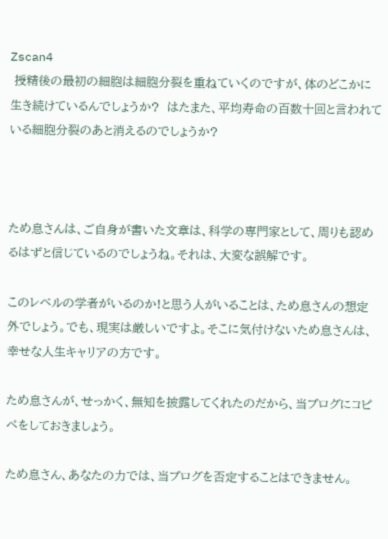Zscan4
 授精後の最初の細胞は細胞分裂を重ねていくのですが、体のどこかに生き続けているんでしょうか?  はたまた、平均寿命の百数十回と言われている細胞分裂のあと消えるのでしょうか?



ため息さんは、ご自身が書いた文章は、科学の専門家として、周りも認めるはずと信じているのでしょうね。それは、大変な誤解です。

このレベルの学者がいるのか!と思う人がいることは、ため息さんの想定外でしょう。でも、現実は厳しいですよ。そこに気付けないため息さんは、幸せな人生キャリアの方です。

ため息さんが、せっかく、無知を披露してくれたのだから、当ブログにコピペをしておきましょう。

ため息さん、あなたの力では、当ブログを否定することはできません。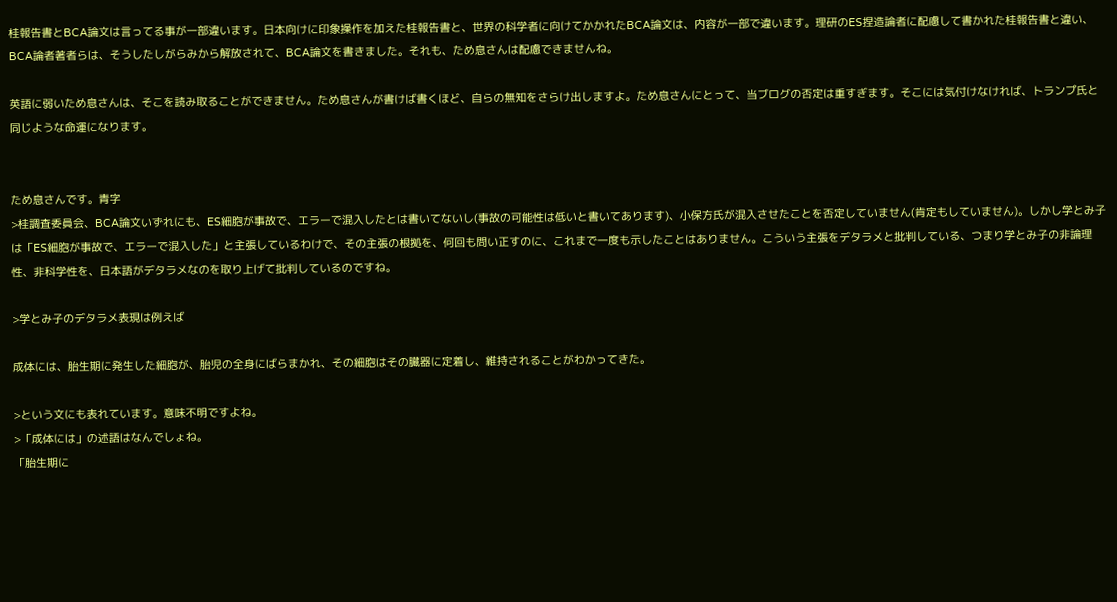桂報告書とBCA論文は言ってる事が一部違います。日本向けに印象操作を加えた桂報告書と、世界の科学者に向けてかかれたBCA論文は、内容が一部で違います。理研のES捏造論者に配慮して書かれた桂報告書と違い、BCA論者著者らは、そうしたしがらみから解放されて、BCA論文を書きました。それも、ため息さんは配慮できませんね。

英語に弱いため息さんは、そこを読み取ることができません。ため息さんが書けば書くほど、自らの無知をさらけ出しますよ。ため息さんにとって、当ブログの否定は重すぎます。そこには気付けなければ、トランプ氏と同じような命運になります。


ため息さんです。青字
>桂調査委員会、BCA論文いずれにも、ES細胞が事故で、エラーで混入したとは書いてないし(事故の可能性は低いと書いてあります)、小保方氏が混入させたことを否定していません(肯定もしていません)。しかし学とみ子は「ES細胞が事故で、エラーで混入した」と主張しているわけで、その主張の根拠を、何回も問い正すのに、これまで一度も示したことはありません。こういう主張をデタラメと批判している、つまり学とみ子の非論理性、非科学性を、日本語がデタラメなのを取り上げて批判しているのですね。

>学とみ子のデタラメ表現は例えば

成体には、胎生期に発生した細胞が、胎児の全身にばらまかれ、その細胞はその臓器に定着し、維持されることがわかってきた。

>という文にも表れています。意味不明ですよね。
>「成体には」の述語はなんでしょね。
「胎生期に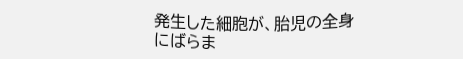発生した細胞が、胎児の全身にばらま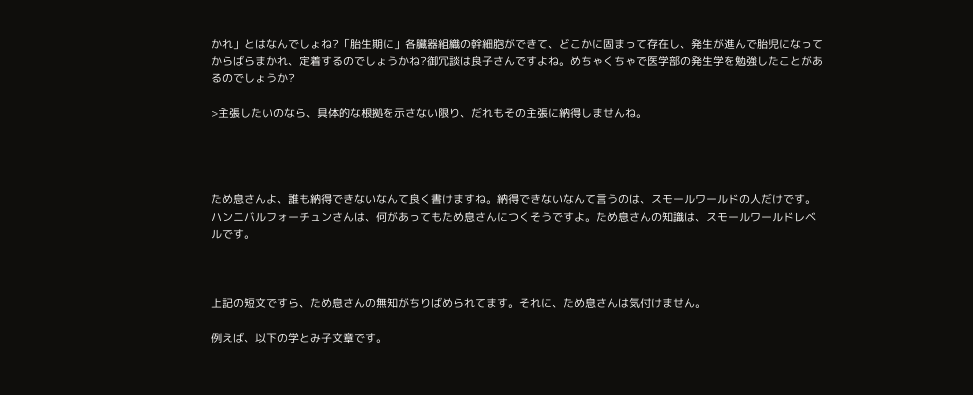かれ」とはなんでしょね?「胎生期に」各臓器組織の幹細胞ができて、どこかに固まって存在し、発生が進んで胎児になってからばらまかれ、定着するのでしょうかね?御冗談は良子さんですよね。めちゃくちゃで医学部の発生学を勉強したことがあるのでしょうか?

>主張したいのなら、具体的な根拠を示さない限り、だれもその主張に納得しませんね。




ため息さんよ、誰も納得できないなんて良く書けますね。納得できないなんて言うのは、スモールワールドの人だけです。ハンニバルフォーチュンさんは、何があってもため息さんにつくそうですよ。ため息さんの知識は、スモールワールドレベルです。



上記の短文ですら、ため息さんの無知がちりばめられてます。それに、ため息さんは気付けません。

例えば、以下の学とみ子文章です。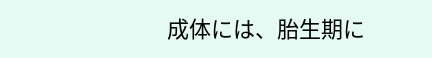成体には、胎生期に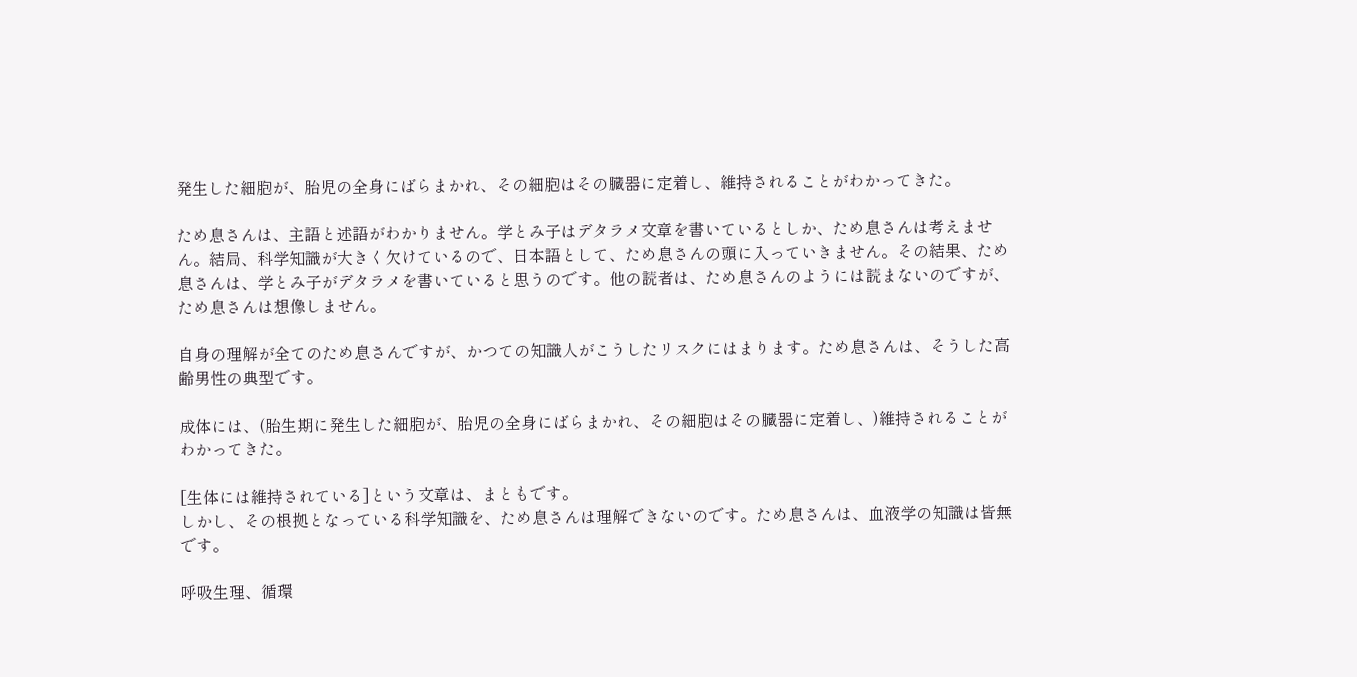発生した細胞が、胎児の全身にばらまかれ、その細胞はその臓器に定着し、維持されることがわかってきた。

ため息さんは、主語と述語がわかりません。学とみ子はデタラメ文章を書いているとしか、ため息さんは考えません。結局、科学知識が大きく欠けているので、日本語として、ため息さんの頭に入っていきません。その結果、ため息さんは、学とみ子がデタラメを書いていると思うのです。他の読者は、ため息さんのようには読まないのですが、ため息さんは想像しません。

自身の理解が全てのため息さんですが、かつての知識人がこうしたリスクにはまります。ため息さんは、そうした高齢男性の典型です。

成体には、(胎生期に発生した細胞が、胎児の全身にばらまかれ、その細胞はその臓器に定着し、)維持されることがわかってきた。

[生体には維持されている]という文章は、まともです。
しかし、その根拠となっている科学知識を、ため息さんは理解できないのです。ため息さんは、血液学の知識は皆無です。

呼吸生理、循環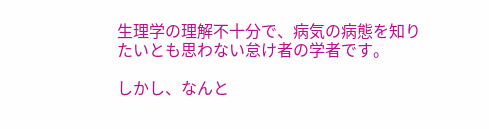生理学の理解不十分で、病気の病態を知りたいとも思わない怠け者の学者です。

しかし、なんと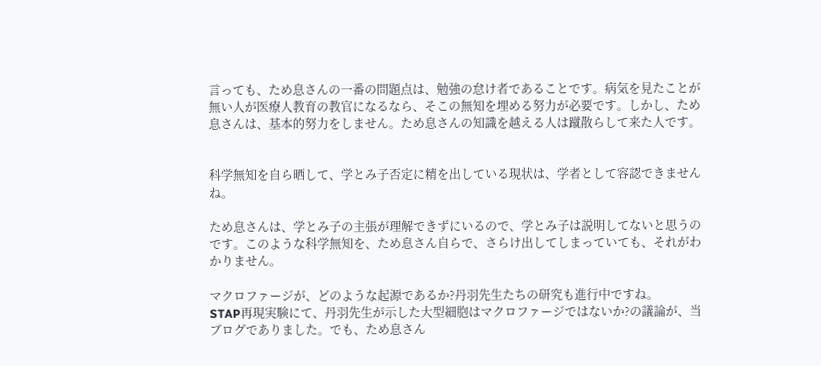言っても、ため息さんの一番の問題点は、勉強の怠け者であることです。病気を見たことが無い人が医療人教育の教官になるなら、そこの無知を埋める努力が必要です。しかし、ため息さんは、基本的努力をしません。ため息さんの知識を越える人は蹴散らして来た人です。


科学無知を自ら晒して、学とみ子否定に精を出している現状は、学者として容認できませんね。

ため息さんは、学とみ子の主張が理解できずにいるので、学とみ子は説明してないと思うのです。このような科学無知を、ため息さん自らで、さらけ出してしまっていても、それがわかりません。

マクロファージが、どのような起源であるか?丹羽先生たちの研究も進行中ですね。
STAP再現実験にて、丹羽先生が示した大型細胞はマクロファージではないか?の議論が、当ブログでありました。でも、ため息さん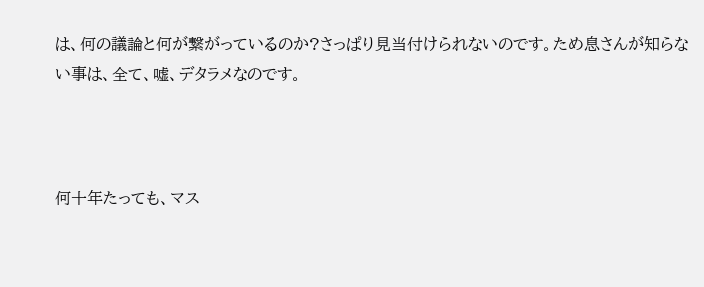は、何の議論と何が繋がっているのか?さっぱり見当付けられないのです。ため息さんが知らない事は、全て、嘘、デタラメなのです。



何十年たっても、マス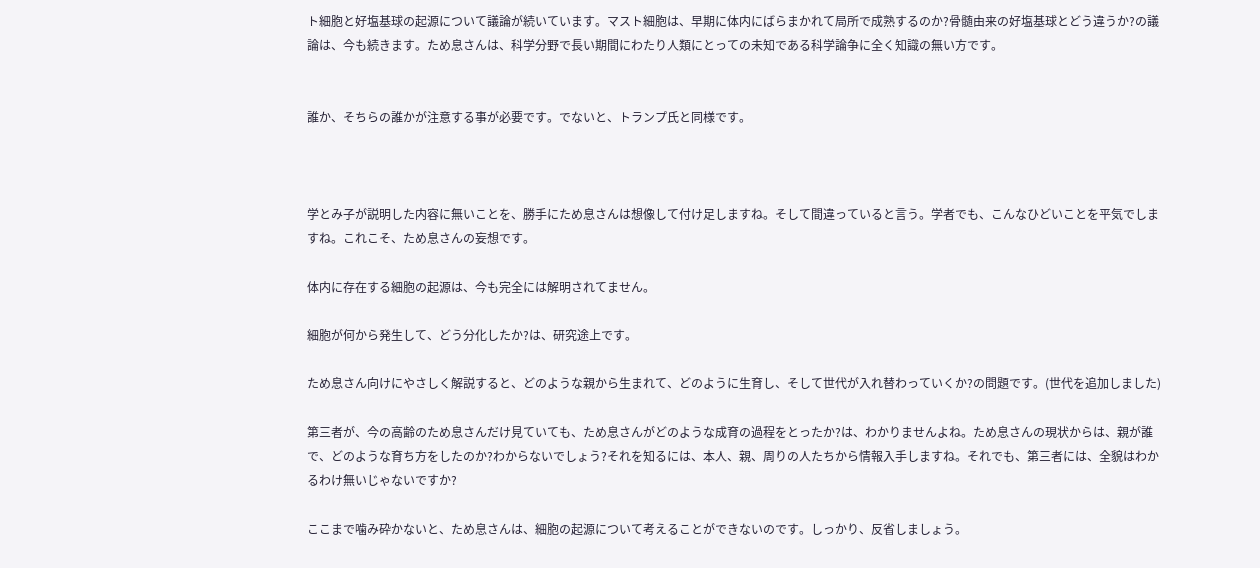ト細胞と好塩基球の起源について議論が続いています。マスト細胞は、早期に体内にばらまかれて局所で成熟するのか?骨髄由来の好塩基球とどう違うか?の議論は、今も続きます。ため息さんは、科学分野で長い期間にわたり人類にとっての未知である科学論争に全く知識の無い方です。


誰か、そちらの誰かが注意する事が必要です。でないと、トランプ氏と同様です。



学とみ子が説明した内容に無いことを、勝手にため息さんは想像して付け足しますね。そして間違っていると言う。学者でも、こんなひどいことを平気でしますね。これこそ、ため息さんの妄想です。

体内に存在する細胞の起源は、今も完全には解明されてません。

細胞が何から発生して、どう分化したか?は、研究途上です。

ため息さん向けにやさしく解説すると、どのような親から生まれて、どのように生育し、そして世代が入れ替わっていくか?の問題です。(世代を追加しました)

第三者が、今の高齢のため息さんだけ見ていても、ため息さんがどのような成育の過程をとったか?は、わかりませんよね。ため息さんの現状からは、親が誰で、どのような育ち方をしたのか?わからないでしょう?それを知るには、本人、親、周りの人たちから情報入手しますね。それでも、第三者には、全貌はわかるわけ無いじゃないですか?

ここまで噛み砕かないと、ため息さんは、細胞の起源について考えることができないのです。しっかり、反省しましょう。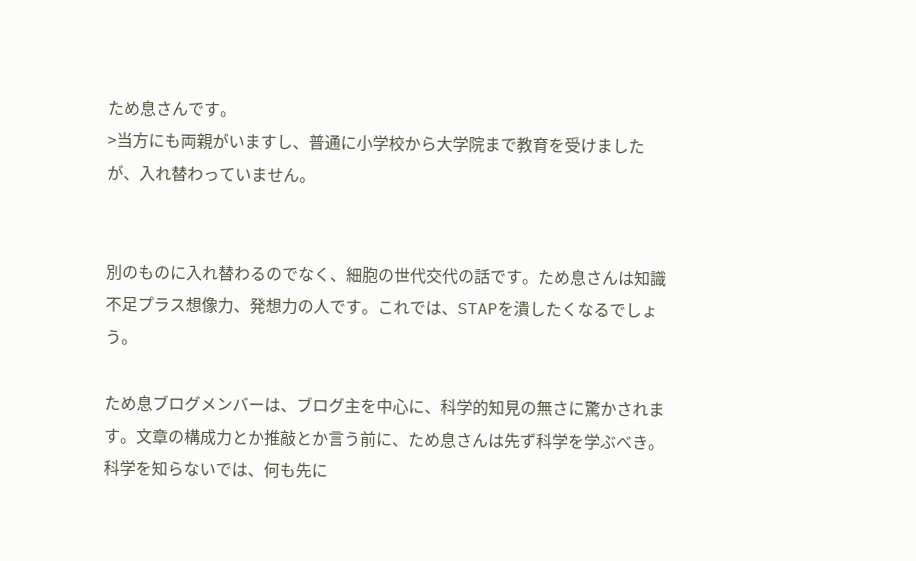ため息さんです。
>当方にも両親がいますし、普通に小学校から大学院まで教育を受けましたが、入れ替わっていません。


別のものに入れ替わるのでなく、細胞の世代交代の話です。ため息さんは知識不足プラス想像力、発想力の人です。これでは、STAPを潰したくなるでしょう。

ため息ブログメンバーは、ブログ主を中心に、科学的知見の無さに驚かされます。文章の構成力とか推敲とか言う前に、ため息さんは先ず科学を学ぶべき。科学を知らないでは、何も先に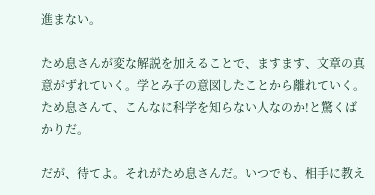進まない。

ため息さんが変な解説を加えることで、ますます、文章の真意がずれていく。学とみ子の意図したことから離れていく。ため息さんて、こんなに科学を知らない人なのか!と驚くばかりだ。

だが、待てよ。それがため息さんだ。いつでも、相手に教え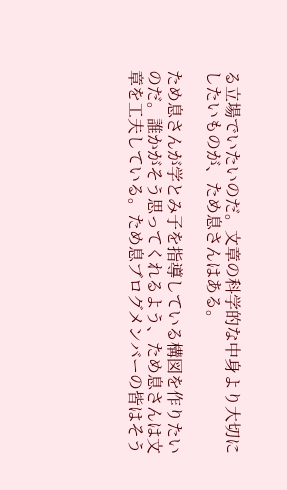る立場でいたいのだ。文章の科学的な中身より大切にしたいものが、ため息さんはある。

ため息さんが学とみ子を指導している構図を作りたいのだ。誰かがそう思ってくれるよう、ため息さんは文章を工夫している。ため息ブログメンバーの皆はそう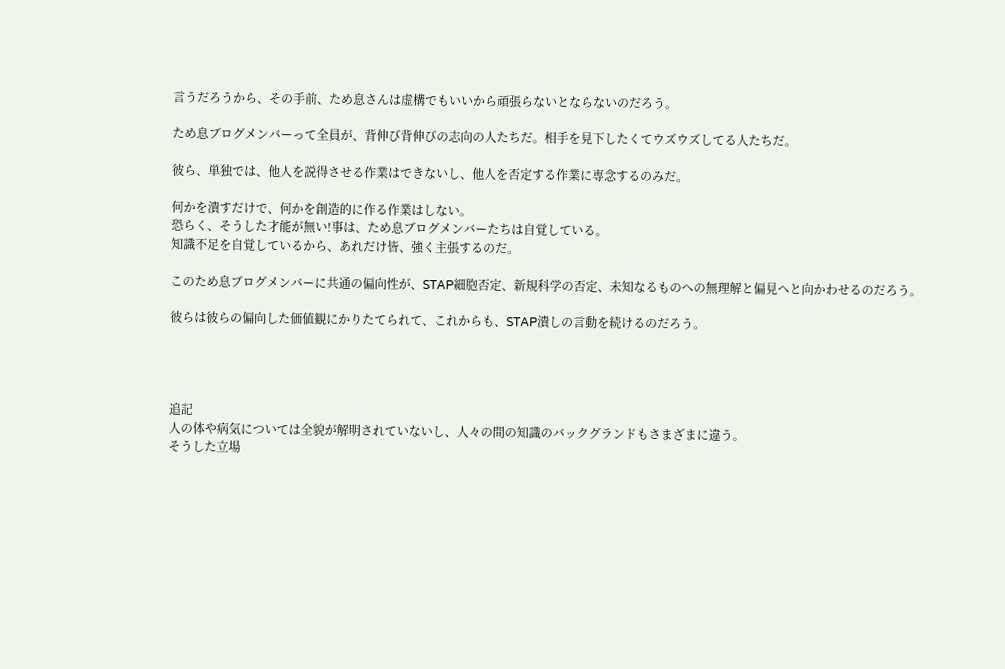言うだろうから、その手前、ため息さんは虚構でもいいから頑張らないとならないのだろう。

ため息ブログメンバーって全員が、背伸び背伸びの志向の人たちだ。相手を見下したくてウズウズしてる人たちだ。

彼ら、単独では、他人を説得させる作業はできないし、他人を否定する作業に専念するのみだ。

何かを潰すだけで、何かを創造的に作る作業はしない。
恐らく、そうした才能が無い!事は、ため息ブログメンバーたちは自覚している。
知識不足を自覚しているから、あれだけ皆、強く主張するのだ。

このため息ブログメンバーに共通の偏向性が、STAP細胞否定、新規科学の否定、未知なるものへの無理解と偏見へと向かわせるのだろう。

彼らは彼らの偏向した価値観にかりたてられて、これからも、STAP潰しの言動を続けるのだろう。




追記
人の体や病気については全貌が解明されていないし、人々の間の知識のバックグランドもさまざまに違う。
そうした立場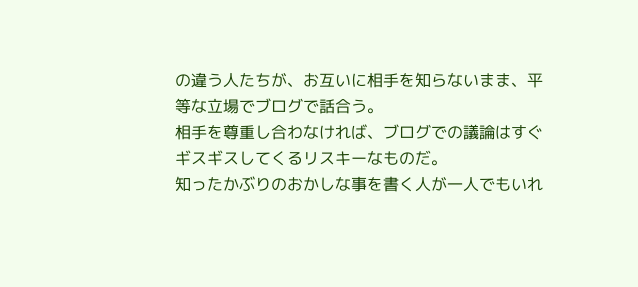の違う人たちが、お互いに相手を知らないまま、平等な立場でブログで話合う。
相手を尊重し合わなければ、ブログでの議論はすぐギスギスしてくるリスキーなものだ。
知ったかぶりのおかしな事を書く人が一人でもいれ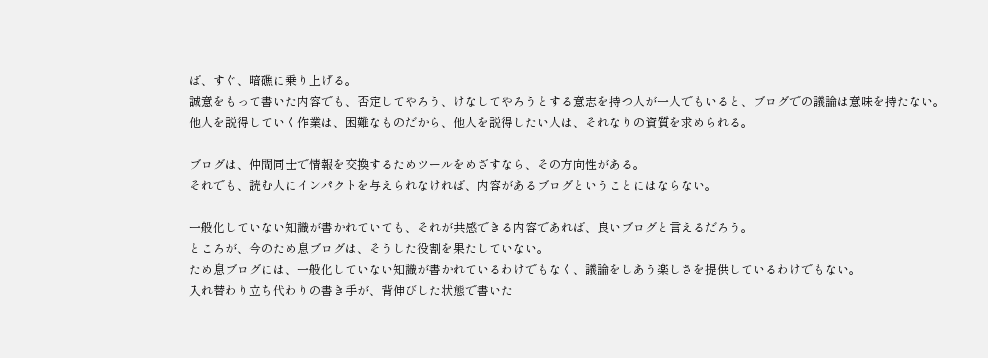ば、すぐ、暗礁に乗り上げる。
誠意をもって書いた内容でも、否定してやろう、けなしてやろうとする意志を持つ人が一人でもいると、ブログでの議論は意味を持たない。
他人を説得していく作業は、困難なものだから、他人を説得したい人は、それなりの資質を求められる。

ブログは、仲間同士で情報を交換するためツールをめざすなら、その方向性がある。
それでも、読む人にインパクトを与えられなければ、内容があるブログということにはならない。

一般化していない知識が書かれていても、それが共感できる内容であれば、良いブログと言えるだろう。
ところが、今のため息ブログは、そうした役割を果たしていない。
ため息ブログには、一般化していない知識が書かれているわけでもなく、議論をしあう楽しさを提供しているわけでもない。
入れ替わり立ち代わりの書き手が、背伸びした状態で書いた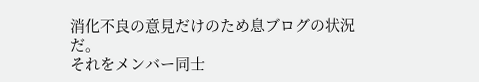消化不良の意見だけのため息ブログの状況だ。
それをメンバー同士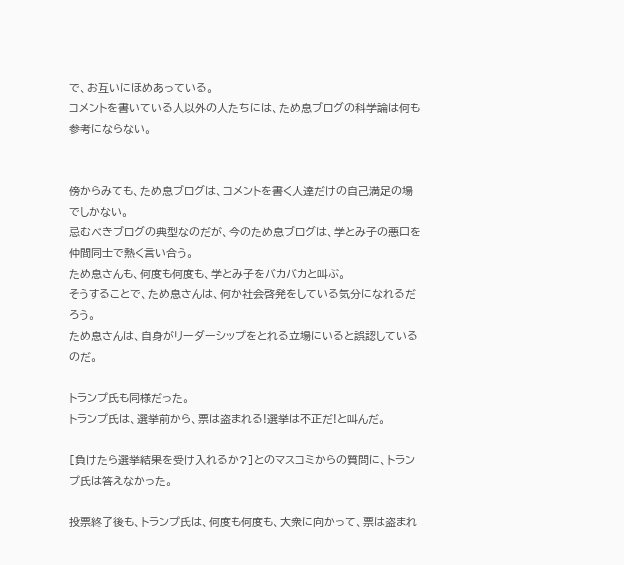で、お互いにほめあっている。
コメントを書いている人以外の人たちには、ため息ブログの科学論は何も参考にならない。


傍からみても、ため息ブログは、コメントを書く人達だけの自己満足の場でしかない。
忌むべきブログの典型なのだが、今のため息ブログは、学とみ子の悪口を仲間同士で熱く言い合う。
ため息さんも、何度も何度も、学とみ子をバカバカと叫ぶ。
そうすることで、ため息さんは、何か社会啓発をしている気分になれるだろう。
ため息さんは、自身がリーダーシップをとれる立場にいると誤認しているのだ。

トランプ氏も同様だった。
トランプ氏は、選挙前から、票は盗まれる!選挙は不正だ!と叫んだ。

[負けたら選挙結果を受け入れるか?]とのマスコミからの質問に、トランプ氏は答えなかった。

投票終了後も、トランプ氏は、何度も何度も、大衆に向かって、票は盗まれ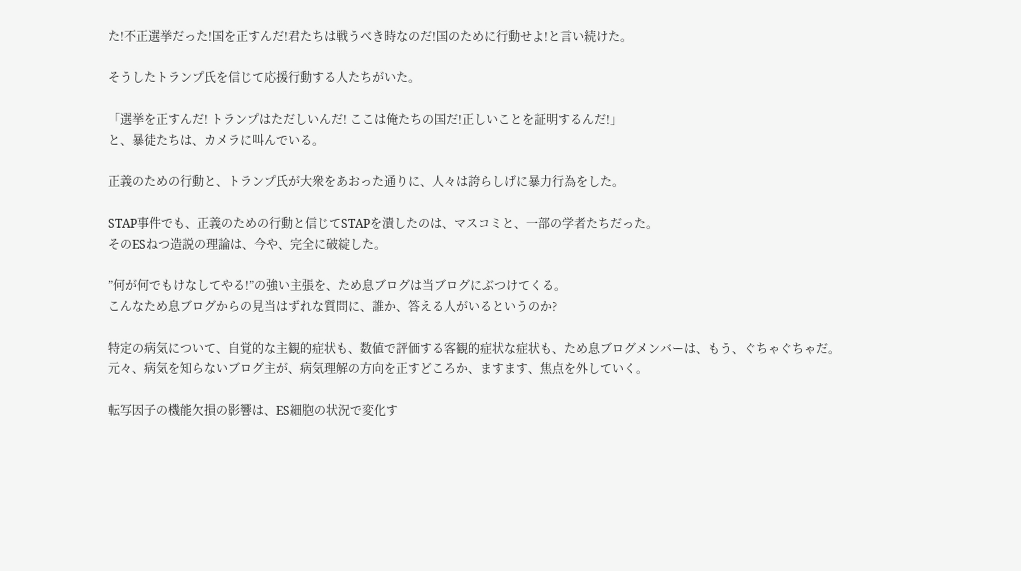た!不正選挙だった!国を正すんだ!君たちは戦うべき時なのだ!国のために行動せよ!と言い続けた。

そうしたトランプ氏を信じて応援行動する人たちがいた。

「選挙を正すんだ! トランプはただしいんだ! ここは俺たちの国だ!正しいことを証明するんだ!」
と、暴徒たちは、カメラに叫んでいる。

正義のための行動と、トランプ氏が大衆をあおった通りに、人々は誇らしげに暴力行為をした。

STAP事件でも、正義のための行動と信じてSTAPを潰したのは、マスコミと、一部の学者たちだった。
そのESねつ造説の理論は、今や、完全に破綻した。

”何が何でもけなしてやる!”の強い主張を、ため息ブログは当ブログにぶつけてくる。
こんなため息ブログからの見当はずれな質問に、誰か、答える人がいるというのか?

特定の病気について、自覚的な主観的症状も、数値で評価する客観的症状な症状も、ため息ブログメンバーは、もう、ぐちゃぐちゃだ。
元々、病気を知らないブログ主が、病気理解の方向を正すどころか、ますます、焦点を外していく。

転写因子の機能欠損の影響は、ES細胞の状況で変化す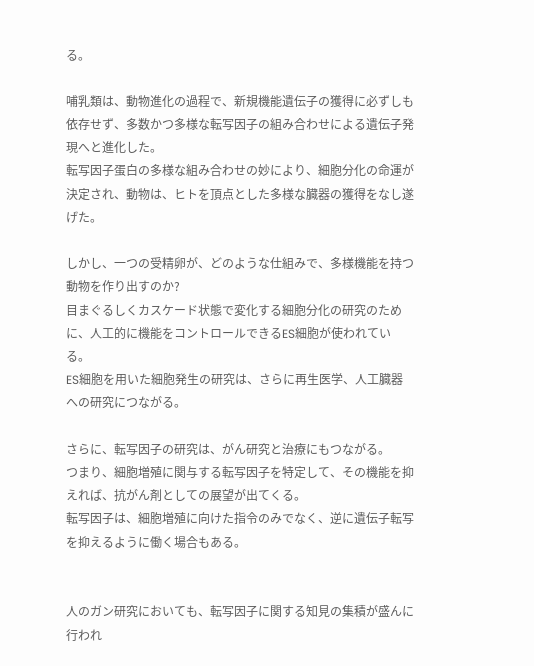る。

哺乳類は、動物進化の過程で、新規機能遺伝子の獲得に必ずしも依存せず、多数かつ多様な転写因子の組み合わせによる遺伝子発現へと進化した。
転写因子蛋白の多様な組み合わせの妙により、細胞分化の命運が決定され、動物は、ヒトを頂点とした多様な臓器の獲得をなし遂げた。

しかし、一つの受精卵が、どのような仕組みで、多様機能を持つ動物を作り出すのか?
目まぐるしくカスケード状態で変化する細胞分化の研究のために、人工的に機能をコントロールできるES細胞が使われている。
ES細胞を用いた細胞発生の研究は、さらに再生医学、人工臓器への研究につながる。

さらに、転写因子の研究は、がん研究と治療にもつながる。
つまり、細胞増殖に関与する転写因子を特定して、その機能を抑えれば、抗がん剤としての展望が出てくる。
転写因子は、細胞増殖に向けた指令のみでなく、逆に遺伝子転写を抑えるように働く場合もある。


人のガン研究においても、転写因子に関する知見の集積が盛んに行われ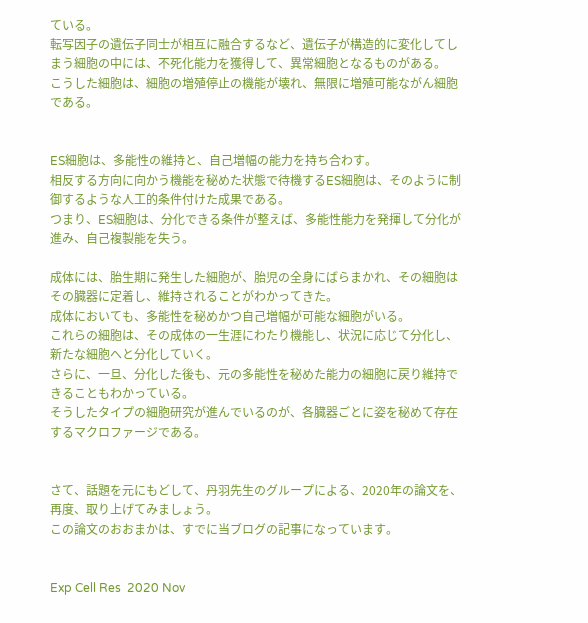ている。
転写因子の遺伝子同士が相互に融合するなど、遺伝子が構造的に変化してしまう細胞の中には、不死化能力を獲得して、異常細胞となるものがある。
こうした細胞は、細胞の増殖停止の機能が壊れ、無限に増殖可能ながん細胞である。


ES細胞は、多能性の維持と、自己増幅の能力を持ち合わす。
相反する方向に向かう機能を秘めた状態で待機するES細胞は、そのように制御するような人工的条件付けた成果である。
つまり、ES細胞は、分化できる条件が整えば、多能性能力を発揮して分化が進み、自己複製能を失う。

成体には、胎生期に発生した細胞が、胎児の全身にばらまかれ、その細胞はその臓器に定着し、維持されることがわかってきた。
成体においても、多能性を秘めかつ自己増幅が可能な細胞がいる。
これらの細胞は、その成体の一生涯にわたり機能し、状況に応じて分化し、新たな細胞へと分化していく。
さらに、一旦、分化した後も、元の多能性を秘めた能力の細胞に戻り維持できることもわかっている。
そうしたタイプの細胞研究が進んでいるのが、各臓器ごとに姿を秘めて存在するマクロファージである。


さて、話題を元にもどして、丹羽先生のグループによる、2020年の論文を、再度、取り上げてみましょう。
この論文のおおまかは、すでに当ブログの記事になっています。


Exp Cell Res  2020 Nov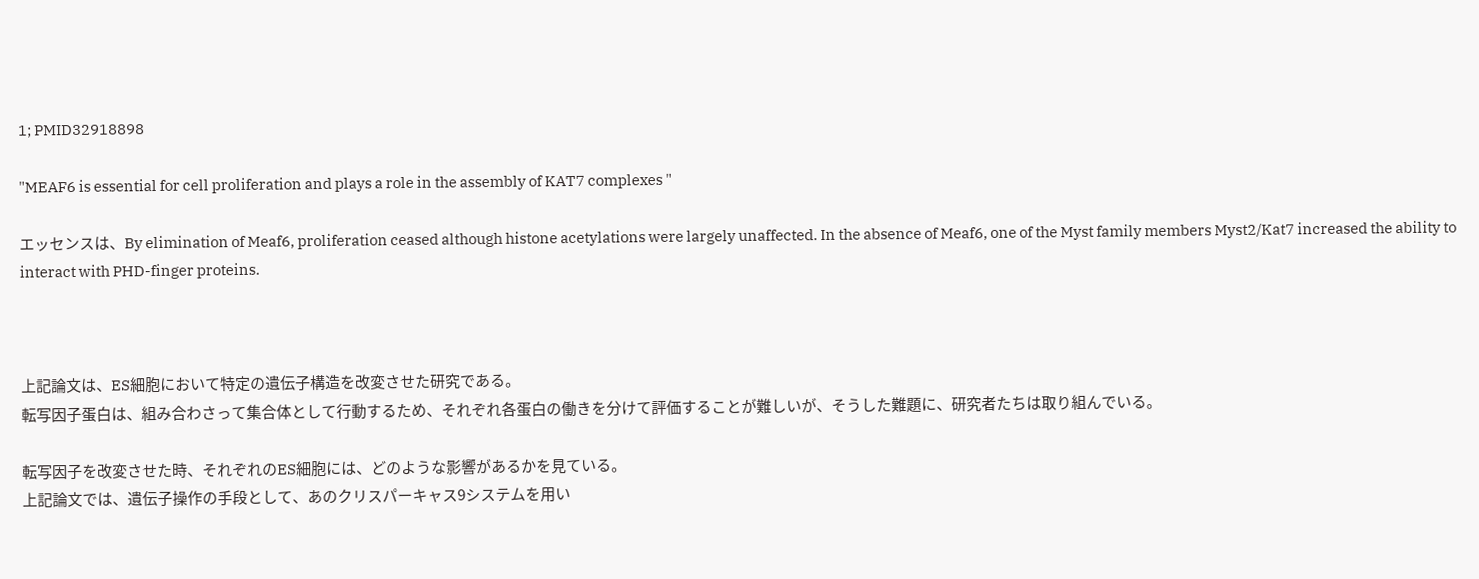1; PMID32918898

"MEAF6 is essential for cell proliferation and plays a role in the assembly of KAT7 complexes "

エッセンスは、By elimination of Meaf6, proliferation ceased although histone acetylations were largely unaffected. In the absence of Meaf6, one of the Myst family members Myst2/Kat7 increased the ability to interact with PHD-finger proteins.



上記論文は、ES細胞において特定の遺伝子構造を改変させた研究である。
転写因子蛋白は、組み合わさって集合体として行動するため、それぞれ各蛋白の働きを分けて評価することが難しいが、そうした難題に、研究者たちは取り組んでいる。

転写因子を改変させた時、それぞれのES細胞には、どのような影響があるかを見ている。
上記論文では、遺伝子操作の手段として、あのクリスパーキャス9システムを用い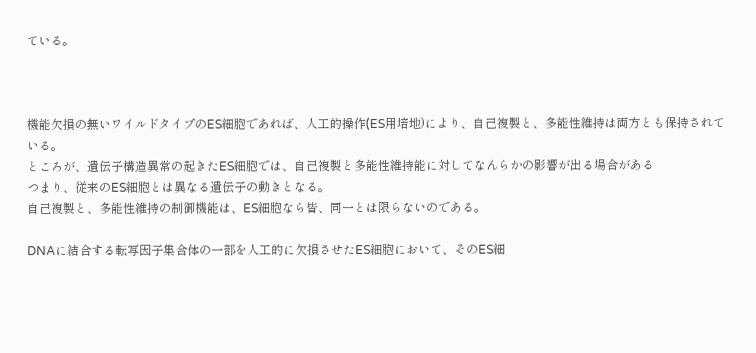ている。



機能欠損の無いワイルドタイプのES細胞であれば、人工的操作(ES用培地)により、自己複製と、多能性維持は両方とも保持されている。
ところが、遺伝子構造異常の起きたES細胞では、自己複製と多能性維持能に対してなんらかの影響が出る場合がある
つまり、従来のES細胞とは異なる遺伝子の動きとなる。
自己複製と、多能性維持の制御機能は、ES細胞なら皆、同一とは限らないのである。

DNAに結合する転写因子集合体の一部を人工的に欠損させたES細胞において、そのES細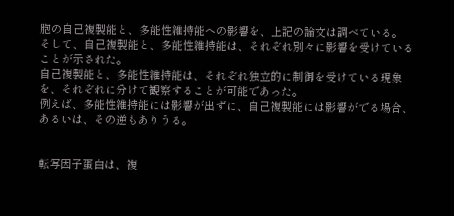胞の自己複製能と、多能性維持能への影響を、上記の論文は調べている。
そして、自己複製能と、多能性維持能は、それぞれ別々に影響を受けていることが示された。
自己複製能と、多能性維持能は、それぞれ独立的に制御を受けている現象を、それぞれに分けて観察することが可能であった。
例えば、多能性維持能には影響が出ずに、自己複製能には影響がでる場合、あるいは、その逆もありうる。


転写因子蛋白は、複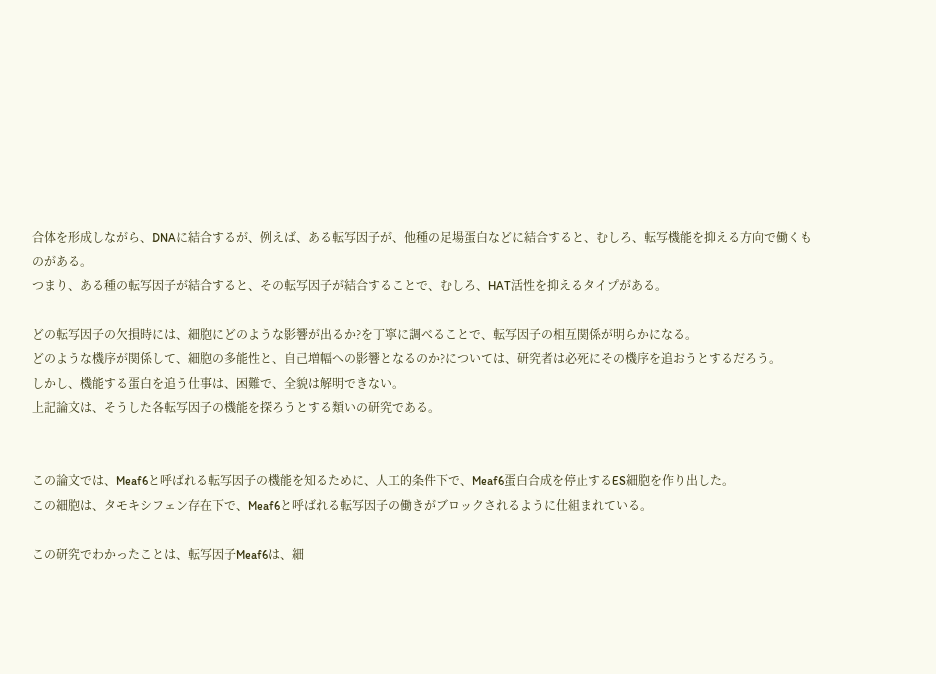合体を形成しながら、DNAに結合するが、例えば、ある転写因子が、他種の足場蛋白などに結合すると、むしろ、転写機能を抑える方向で働くものがある。
つまり、ある種の転写因子が結合すると、その転写因子が結合することで、むしろ、HAT活性を抑えるタイプがある。

どの転写因子の欠損時には、細胞にどのような影響が出るか?を丁寧に調べることで、転写因子の相互関係が明らかになる。
どのような機序が関係して、細胞の多能性と、自己増幅への影響となるのか?については、研究者は必死にその機序を追おうとするだろう。
しかし、機能する蛋白を追う仕事は、困難で、全貌は解明できない。
上記論文は、そうした各転写因子の機能を探ろうとする類いの研究である。


この論文では、Meaf6と呼ばれる転写因子の機能を知るために、人工的条件下で、Meaf6蛋白合成を停止するES細胞を作り出した。
この細胞は、タモキシフェン存在下で、Meaf6と呼ばれる転写因子の働きがブロックされるように仕組まれている。

この研究でわかったことは、転写因子Meaf6は、細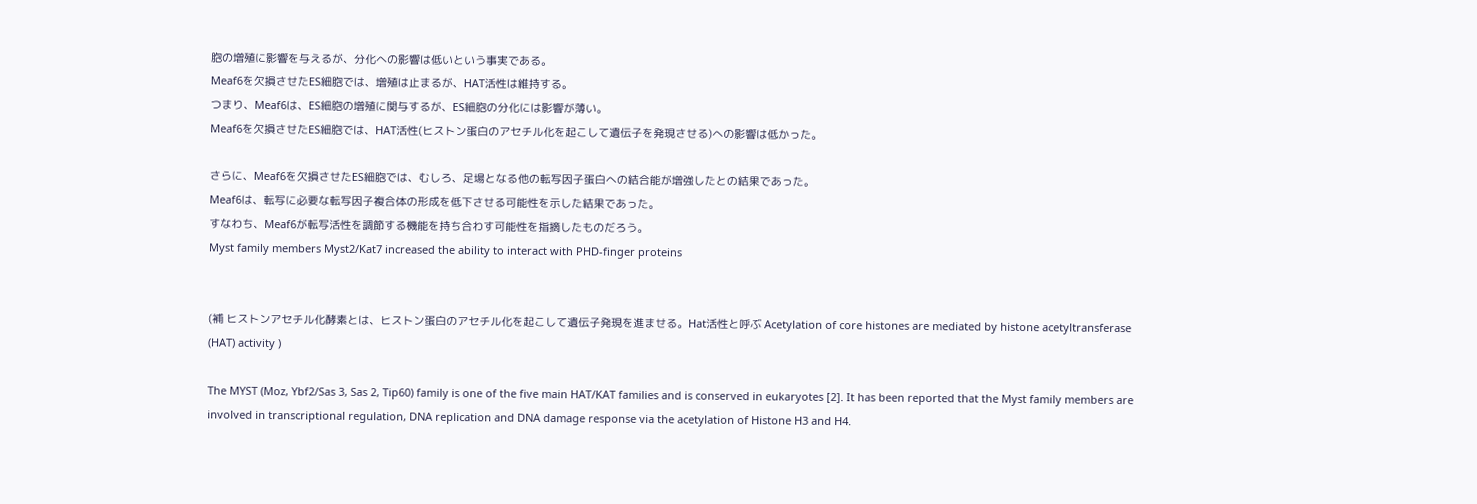胞の増殖に影響を与えるが、分化への影響は低いという事実である。
Meaf6を欠損させたES細胞では、増殖は止まるが、HAT活性は維持する。
つまり、Meaf6は、ES細胞の増殖に関与するが、ES細胞の分化には影響が薄い。
Meaf6を欠損させたES細胞では、HAT活性(ヒストン蛋白のアセチル化を起こして遺伝子を発現させる)への影響は低かった。

さらに、Meaf6を欠損させたES細胞では、むしろ、足場となる他の転写因子蛋白への結合能が増強したとの結果であった。
Meaf6は、転写に必要な転写因子複合体の形成を低下させる可能性を示した結果であった。
すなわち、Meaf6が転写活性を調節する機能を持ち合わす可能性を指摘したものだろう。
Myst family members Myst2/Kat7 increased the ability to interact with PHD-finger proteins


(補 ヒストンアセチル化酵素とは、ヒストン蛋白のアセチル化を起こして遺伝子発現を進ませる。Hat活性と呼ぶ Acetylation of core histones are mediated by histone acetyltransferase (HAT) activity )

The MYST (Moz, Ybf2/Sas 3, Sas 2, Tip60) family is one of the five main HAT/KAT families and is conserved in eukaryotes [2]. It has been reported that the Myst family members are involved in transcriptional regulation, DNA replication and DNA damage response via the acetylation of Histone H3 and H4.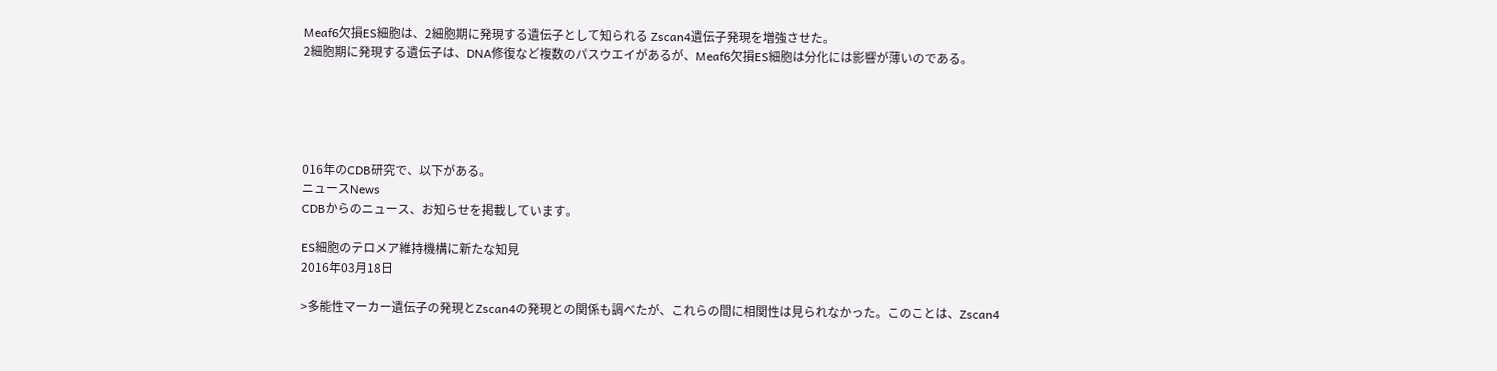Meaf6欠損ES細胞は、2細胞期に発現する遺伝子として知られる Zscan4遺伝子発現を増強させた。
2細胞期に発現する遺伝子は、DNA修復など複数のパスウエイがあるが、Meaf6欠損ES細胞は分化には影響が薄いのである。





016年のCDB研究で、以下がある。
ニュースNews
CDBからのニュース、お知らせを掲載しています。

ES細胞のテロメア維持機構に新たな知見
2016年03月18日

>多能性マーカー遺伝子の発現とZscan4の発現との関係も調べたが、これらの間に相関性は見られなかった。このことは、Zscan4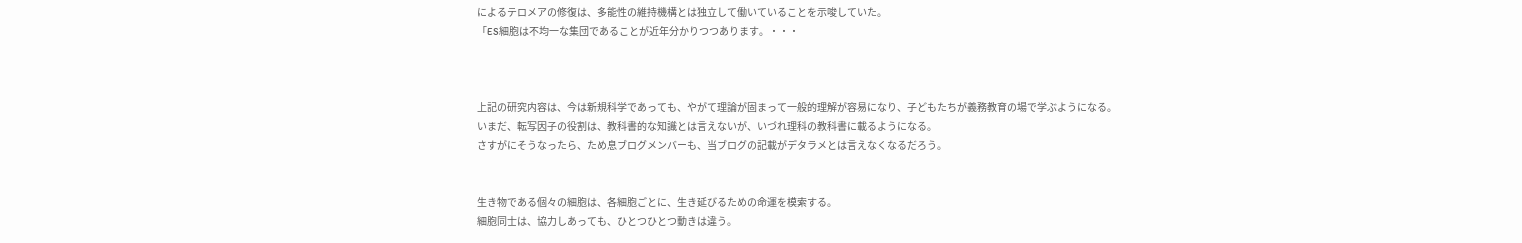によるテロメアの修復は、多能性の維持機構とは独立して働いていることを示唆していた。
「ES細胞は不均一な集団であることが近年分かりつつあります。・・・



上記の研究内容は、今は新規科学であっても、やがて理論が固まって一般的理解が容易になり、子どもたちが義務教育の場で学ぶようになる。
いまだ、転写因子の役割は、教科書的な知識とは言えないが、いづれ理科の教科書に載るようになる。
さすがにそうなったら、ため息ブログメンバーも、当ブログの記載がデタラメとは言えなくなるだろう。


生き物である個々の細胞は、各細胞ごとに、生き延びるための命運を模索する。
細胞同士は、協力しあっても、ひとつひとつ動きは違う。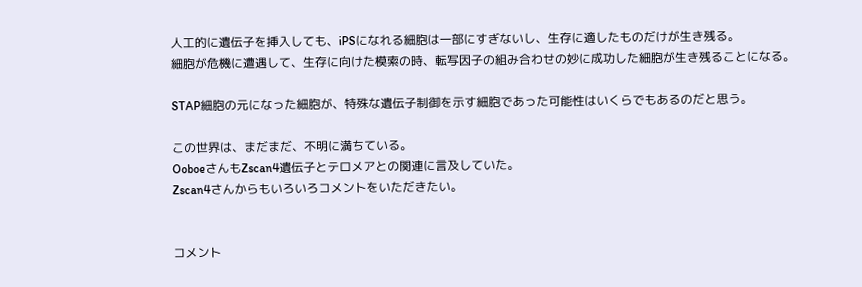人工的に遺伝子を挿入しても、iPSになれる細胞は一部にすぎないし、生存に適したものだけが生き残る。
細胞が危機に遭遇して、生存に向けた模索の時、転写因子の組み合わせの妙に成功した細胞が生き残ることになる。

STAP細胞の元になった細胞が、特殊な遺伝子制御を示す細胞であった可能性はいくらでもあるのだと思う。

この世界は、まだまだ、不明に満ちている。
OoboeさんもZscan4遺伝子とテロメアとの関連に言及していた。
Zscan4さんからもいろいろコメントをいただきたい。


コメント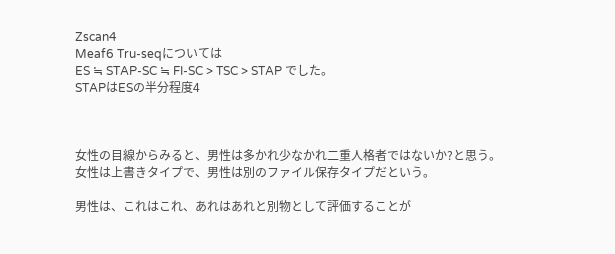Zscan4
Meaf6 Tru-seqについては
ES ≒ STAP-SC ≒ FI-SC > TSC > STAP でした。
STAPはESの半分程度4



女性の目線からみると、男性は多かれ少なかれ二重人格者ではないか?と思う。
女性は上書きタイプで、男性は別のファイル保存タイプだという。

男性は、これはこれ、あれはあれと別物として評価することが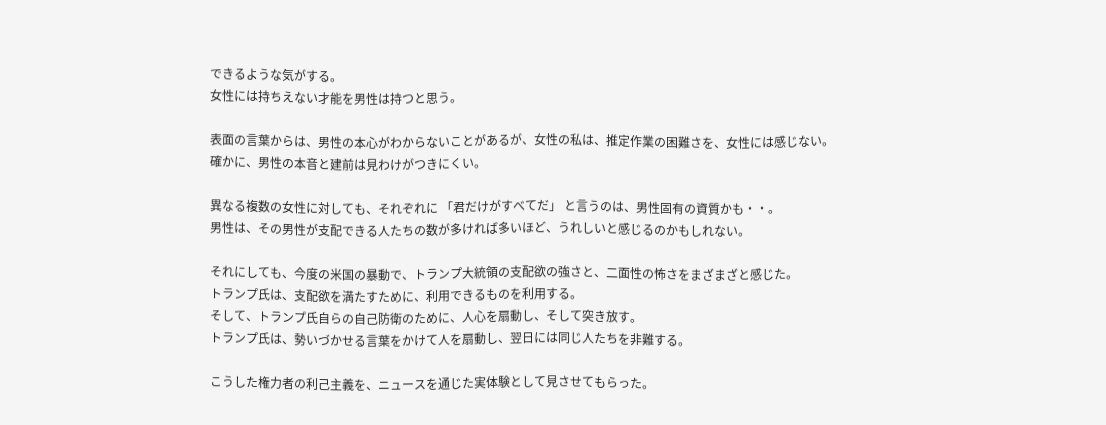できるような気がする。
女性には持ちえない才能を男性は持つと思う。

表面の言葉からは、男性の本心がわからないことがあるが、女性の私は、推定作業の困難さを、女性には感じない。
確かに、男性の本音と建前は見わけがつきにくい。

異なる複数の女性に対しても、それぞれに 「君だけがすべてだ」 と言うのは、男性固有の資質かも・・。
男性は、その男性が支配できる人たちの数が多ければ多いほど、うれしいと感じるのかもしれない。

それにしても、今度の米国の暴動で、トランプ大統領の支配欲の強さと、二面性の怖さをまざまざと感じた。
トランプ氏は、支配欲を満たすために、利用できるものを利用する。
そして、トランプ氏自らの自己防衛のために、人心を扇動し、そして突き放す。
トランプ氏は、勢いづかせる言葉をかけて人を扇動し、翌日には同じ人たちを非難する。

こうした権力者の利己主義を、ニュースを通じた実体験として見させてもらった。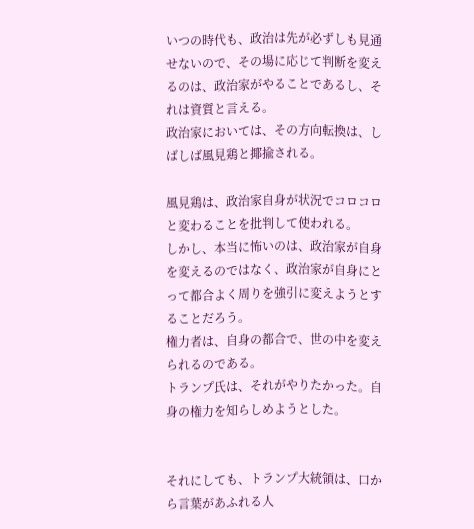いつの時代も、政治は先が必ずしも見通せないので、その場に応じて判断を変えるのは、政治家がやることであるし、それは資質と言える。
政治家においては、その方向転換は、しばしば風見鶏と揶揄される。

風見鶏は、政治家自身が状況でコロコロと変わることを批判して使われる。
しかし、本当に怖いのは、政治家が自身を変えるのではなく、政治家が自身にとって都合よく周りを強引に変えようとすることだろう。
権力者は、自身の都合で、世の中を変えられるのである。
トランプ氏は、それがやりたかった。自身の権力を知らしめようとした。


それにしても、トランプ大統領は、口から言葉があふれる人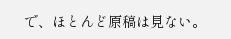で、ほとんど原稿は見ない。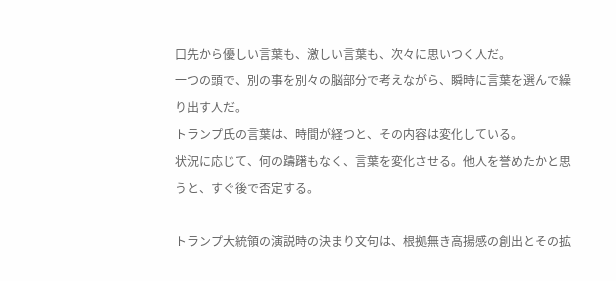口先から優しい言葉も、激しい言葉も、次々に思いつく人だ。
一つの頭で、別の事を別々の脳部分で考えながら、瞬時に言葉を選んで繰り出す人だ。
トランプ氏の言葉は、時間が経つと、その内容は変化している。
状況に応じて、何の躊躇もなく、言葉を変化させる。他人を誉めたかと思うと、すぐ後で否定する。

トランプ大統領の演説時の決まり文句は、根拠無き高揚感の創出とその拡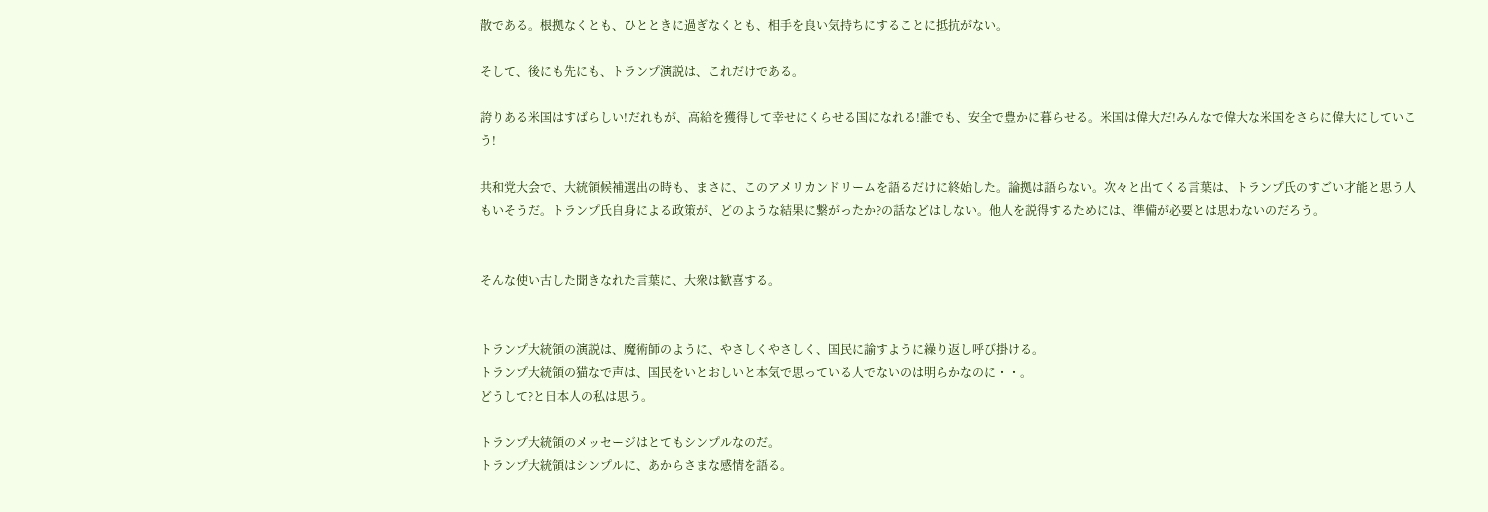散である。根拠なくとも、ひとときに過ぎなくとも、相手を良い気持ちにすることに抵抗がない。

そして、後にも先にも、トランプ演説は、これだけである。

誇りある米国はすばらしい!だれもが、高給を獲得して幸せにくらせる国になれる!誰でも、安全で豊かに暮らせる。米国は偉大だ!みんなで偉大な米国をさらに偉大にしていこう!

共和党大会で、大統領候補選出の時も、まさに、このアメリカンドリームを語るだけに終始した。論拠は語らない。次々と出てくる言葉は、トランプ氏のすごい才能と思う人もいそうだ。トランプ氏自身による政策が、どのような結果に繋がったか?の話などはしない。他人を説得するためには、準備が必要とは思わないのだろう。


そんな使い古した聞きなれた言葉に、大衆は歓喜する。


トランプ大統領の演説は、魔術師のように、やさしくやさしく、国民に諭すように繰り返し呼び掛ける。
トランプ大統領の猫なで声は、国民をいとおしいと本気で思っている人でないのは明らかなのに・・。
どうして?と日本人の私は思う。

トランプ大統領のメッセージはとてもシンプルなのだ。
トランプ大統領はシンプルに、あからさまな感情を語る。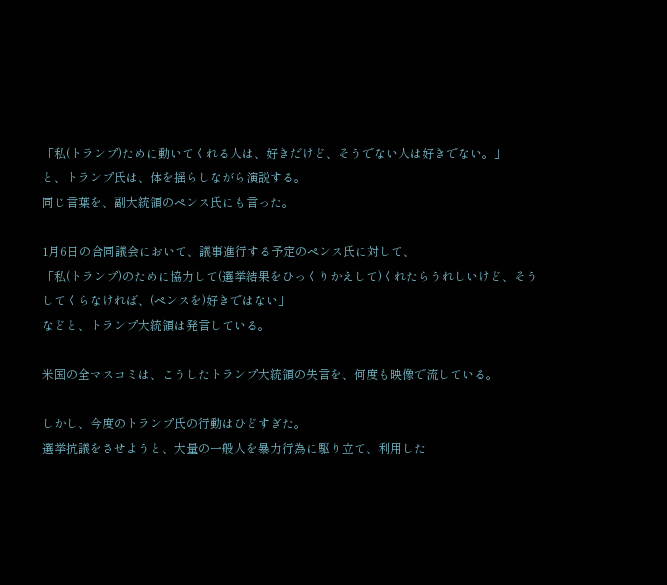「私(トランプ)ために動いてくれる人は、好きだけど、そうでない人は好きでない。」
と、トランプ氏は、体を揺らしながら演説する。
同じ言葉を、副大統領のペンス氏にも言った。

1月6日の合同議会において、議事進行する予定のペンス氏に対して、
「私(トランプ)のために協力して(選挙結果をひっくりかえして)くれたらうれしいけど、そうしてくらなければ、(ペンスを)好きではない」
などと、トランプ大統領は発言している。

米国の全マスコミは、こうしたトランプ大統領の失言を、何度も映像で流している。

しかし、今度のトランプ氏の行動はひどすぎた。
選挙抗議をさせようと、大量の一般人を暴力行為に駆り立て、利用した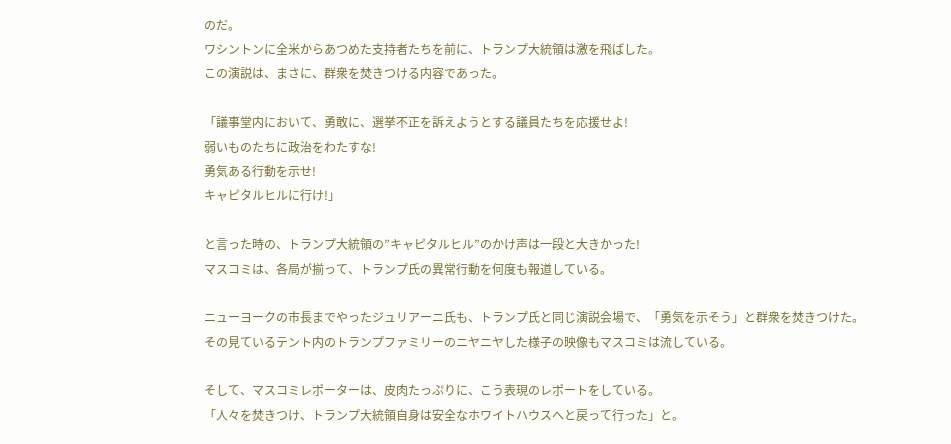のだ。
ワシントンに全米からあつめた支持者たちを前に、トランプ大統領は激を飛ばした。
この演説は、まさに、群衆を焚きつける内容であった。

「議事堂内において、勇敢に、選挙不正を訴えようとする議員たちを応援せよ!
弱いものたちに政治をわたすな!
勇気ある行動を示せ!
キャピタルヒルに行け!」

と言った時の、トランプ大統領の”キャピタルヒル”のかけ声は一段と大きかった!
マスコミは、各局が揃って、トランプ氏の異常行動を何度も報道している。

ニューヨークの市長までやったジュリアーニ氏も、トランプ氏と同じ演説会場で、「勇気を示そう」と群衆を焚きつけた。
その見ているテント内のトランプファミリーのニヤニヤした様子の映像もマスコミは流している。

そして、マスコミレポーターは、皮肉たっぷりに、こう表現のレポートをしている。
「人々を焚きつけ、トランプ大統領自身は安全なホワイトハウスへと戻って行った」と。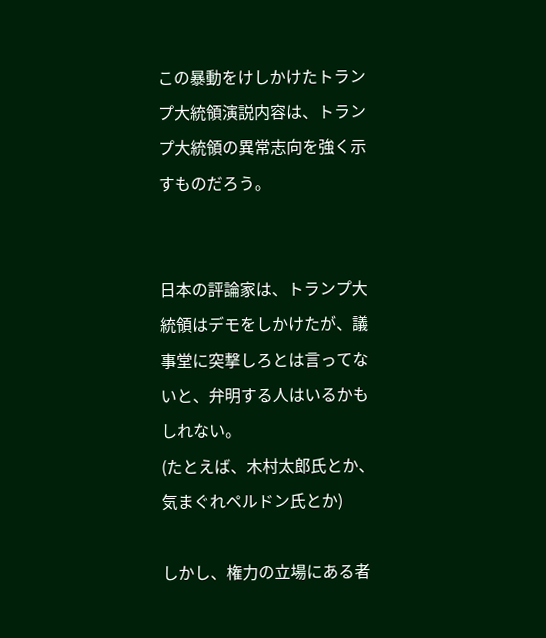この暴動をけしかけたトランプ大統領演説内容は、トランプ大統領の異常志向を強く示すものだろう。


日本の評論家は、トランプ大統領はデモをしかけたが、議事堂に突撃しろとは言ってないと、弁明する人はいるかもしれない。
(たとえば、木村太郎氏とか、気まぐれペルドン氏とか)

しかし、権力の立場にある者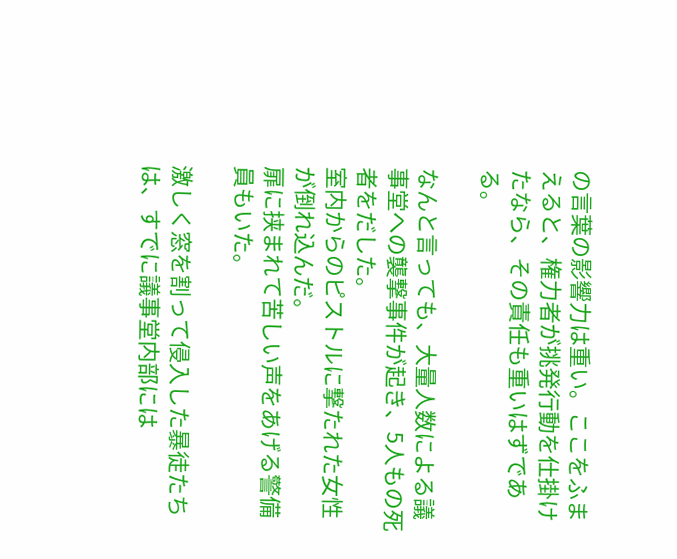の言葉の影響力は重い。ここをふまえると、権力者が挑発行動を仕掛けたなら、その責任も重いはずである。

なんと言っても、大量人数による議事堂への襲撃事件が起き、5人もの死者をだした。
室内からのピストルに撃たれた女性が倒れ込んだ。
扉に挟まれて苦しい声をあげる警備員もいた。

激しく窓を割って侵入した暴徒たちは、すでに議事堂内部には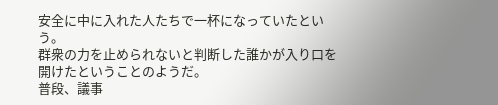安全に中に入れた人たちで一杯になっていたという。
群衆の力を止められないと判断した誰かが入り口を開けたということのようだ。
普段、議事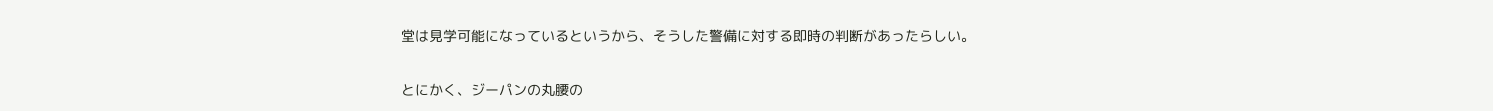堂は見学可能になっているというから、そうした警備に対する即時の判断があったらしい。

とにかく、ジーパンの丸腰の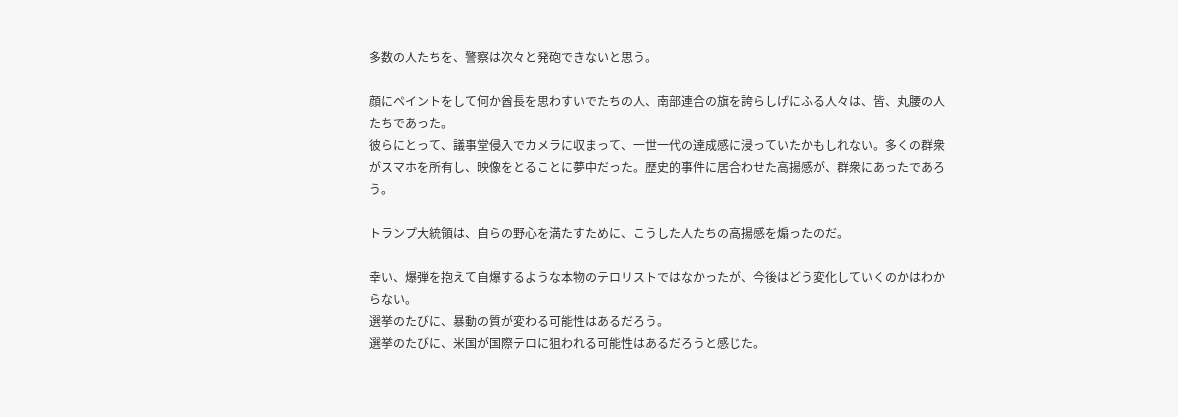多数の人たちを、警察は次々と発砲できないと思う。

顔にペイントをして何か酋長を思わすいでたちの人、南部連合の旗を誇らしげにふる人々は、皆、丸腰の人たちであった。
彼らにとって、議事堂侵入でカメラに収まって、一世一代の達成感に浸っていたかもしれない。多くの群衆がスマホを所有し、映像をとることに夢中だった。歴史的事件に居合わせた高揚感が、群衆にあったであろう。

トランプ大統領は、自らの野心を満たすために、こうした人たちの高揚感を煽ったのだ。

幸い、爆弾を抱えて自爆するような本物のテロリストではなかったが、今後はどう変化していくのかはわからない。
選挙のたびに、暴動の質が変わる可能性はあるだろう。
選挙のたびに、米国が国際テロに狙われる可能性はあるだろうと感じた。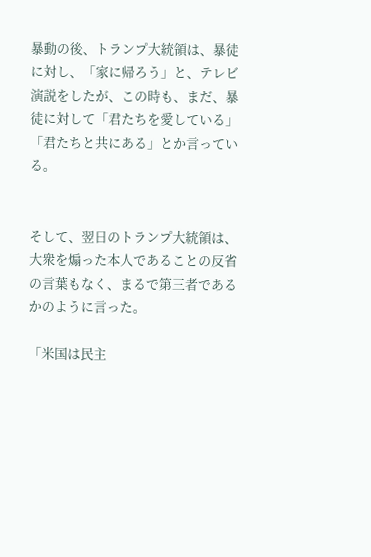暴動の後、トランプ大統領は、暴徒に対し、「家に帰ろう」と、テレビ演説をしたが、この時も、まだ、暴徒に対して「君たちを愛している」「君たちと共にある」とか言っている。


そして、翌日のトランプ大統領は、大衆を煽った本人であることの反省の言葉もなく、まるで第三者であるかのように言った。

「米国は民主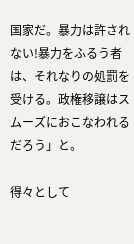国家だ。暴力は許されない!暴力をふるう者は、それなりの処罰を受ける。政権移譲はスムーズにおこなわれるだろう」と。

得々として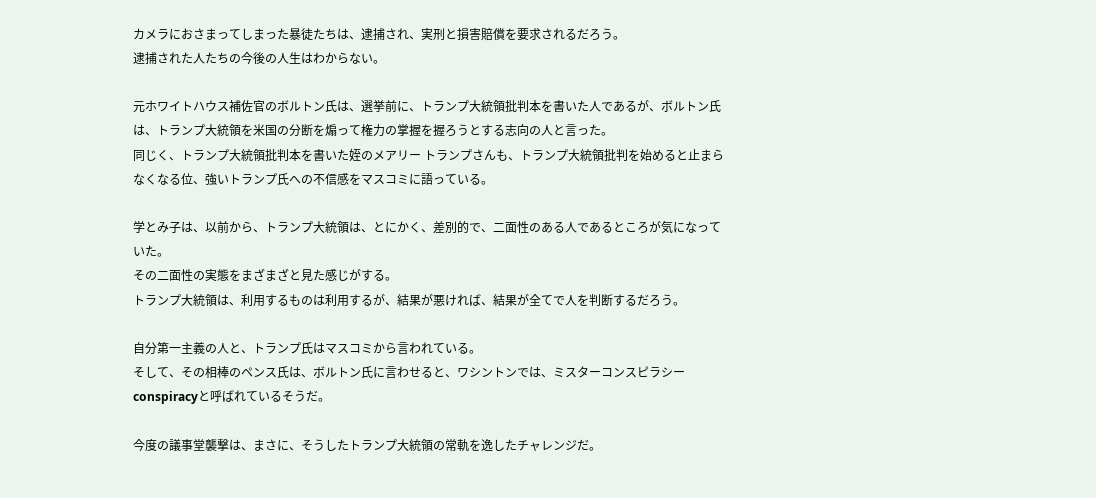カメラにおさまってしまった暴徒たちは、逮捕され、実刑と損害賠償を要求されるだろう。
逮捕された人たちの今後の人生はわからない。

元ホワイトハウス補佐官のボルトン氏は、選挙前に、トランプ大統領批判本を書いた人であるが、ボルトン氏は、トランプ大統領を米国の分断を煽って権力の掌握を握ろうとする志向の人と言った。
同じく、トランプ大統領批判本を書いた姪のメアリー トランプさんも、トランプ大統領批判を始めると止まらなくなる位、強いトランプ氏への不信感をマスコミに語っている。

学とみ子は、以前から、トランプ大統領は、とにかく、差別的で、二面性のある人であるところが気になっていた。
その二面性の実態をまざまざと見た感じがする。
トランプ大統領は、利用するものは利用するが、結果が悪ければ、結果が全てで人を判断するだろう。

自分第一主義の人と、トランプ氏はマスコミから言われている。
そして、その相棒のペンス氏は、ボルトン氏に言わせると、ワシントンでは、ミスターコンスピラシー conspiracyと呼ばれているそうだ。

今度の議事堂襲撃は、まさに、そうしたトランプ大統領の常軌を逸したチャレンジだ。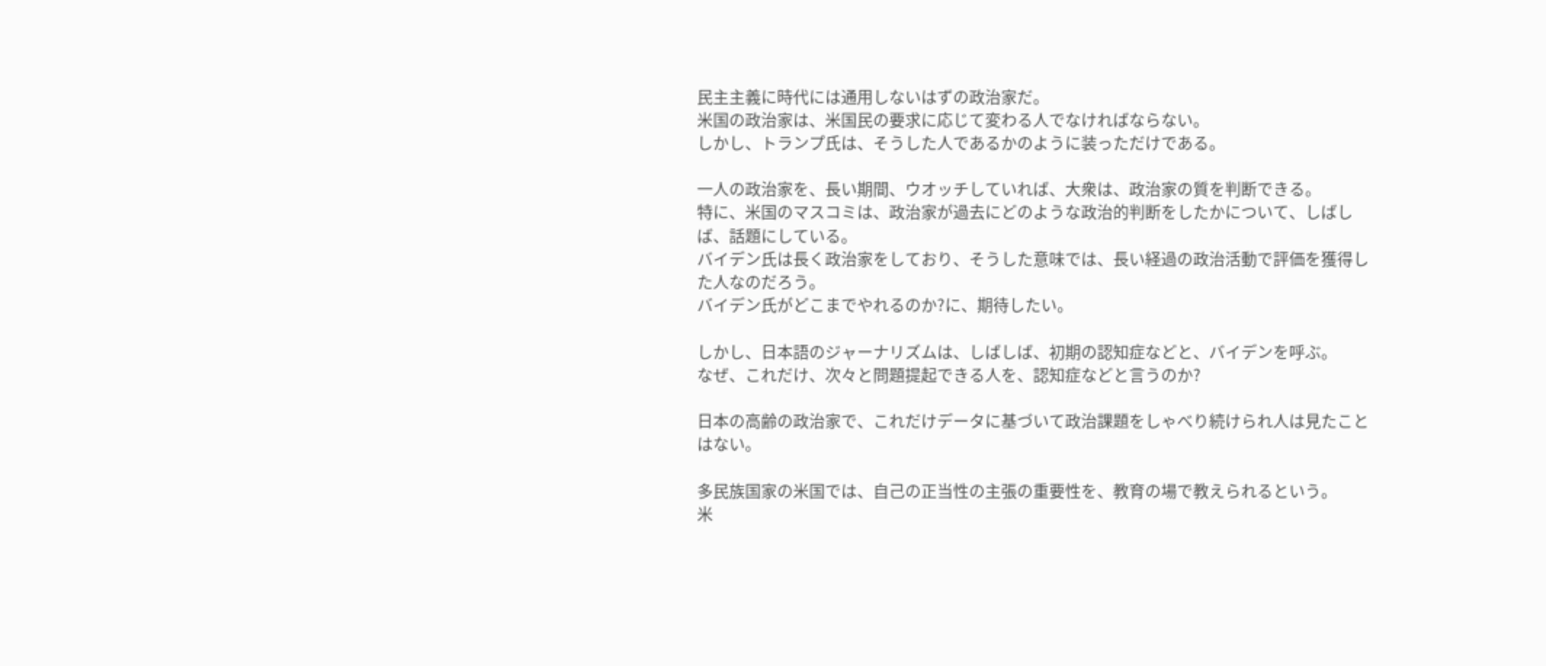民主主義に時代には通用しないはずの政治家だ。
米国の政治家は、米国民の要求に応じて変わる人でなければならない。
しかし、トランプ氏は、そうした人であるかのように装っただけである。

一人の政治家を、長い期間、ウオッチしていれば、大衆は、政治家の質を判断できる。
特に、米国のマスコミは、政治家が過去にどのような政治的判断をしたかについて、しばしば、話題にしている。
バイデン氏は長く政治家をしており、そうした意味では、長い経過の政治活動で評価を獲得した人なのだろう。
バイデン氏がどこまでやれるのか?に、期待したい。

しかし、日本語のジャーナリズムは、しばしば、初期の認知症などと、バイデンを呼ぶ。
なぜ、これだけ、次々と問題提起できる人を、認知症などと言うのか?

日本の高齢の政治家で、これだけデータに基づいて政治課題をしゃべり続けられ人は見たことはない。

多民族国家の米国では、自己の正当性の主張の重要性を、教育の場で教えられるという。
米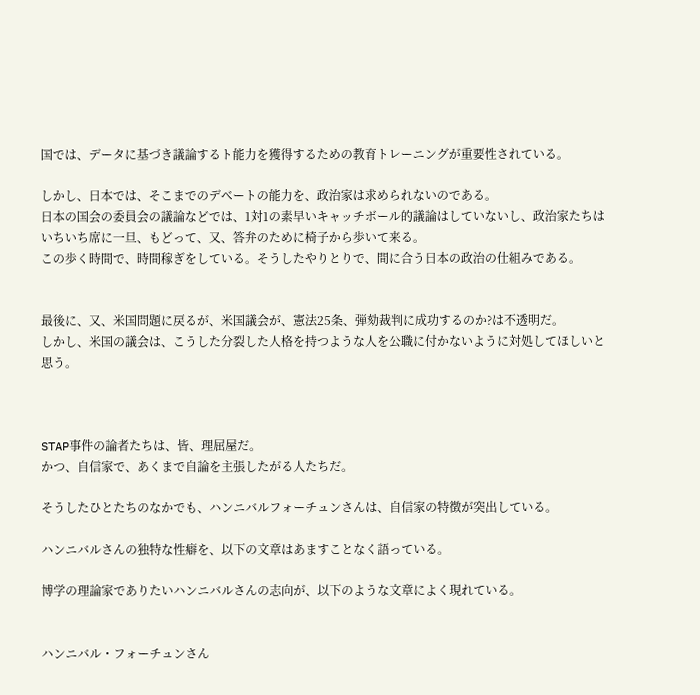国では、データに基づき議論するト能力を獲得するための教育トレーニングが重要性されている。

しかし、日本では、そこまでのデベートの能力を、政治家は求められないのである。
日本の国会の委員会の議論などでは、1対1の素早いキャッチボール的議論はしていないし、政治家たちはいちいち席に一旦、もどって、又、答弁のために椅子から歩いて来る。
この歩く時間で、時間稼ぎをしている。そうしたやりとりで、間に合う日本の政治の仕組みである。


最後に、又、米国問題に戻るが、米国議会が、憲法25条、弾劾裁判に成功するのか?は不透明だ。
しかし、米国の議会は、こうした分裂した人格を持つような人を公職に付かないように対処してほしいと思う。



STAP事件の論者たちは、皆、理屈屋だ。
かつ、自信家で、あくまで自論を主張したがる人たちだ。

そうしたひとたちのなかでも、ハンニバルフォーチュンさんは、自信家の特徴が突出している。

ハンニバルさんの独特な性癖を、以下の文章はあますことなく語っている。

博学の理論家でありたいハンニバルさんの志向が、以下のような文章によく現れている。


ハンニバル・フォーチュンさん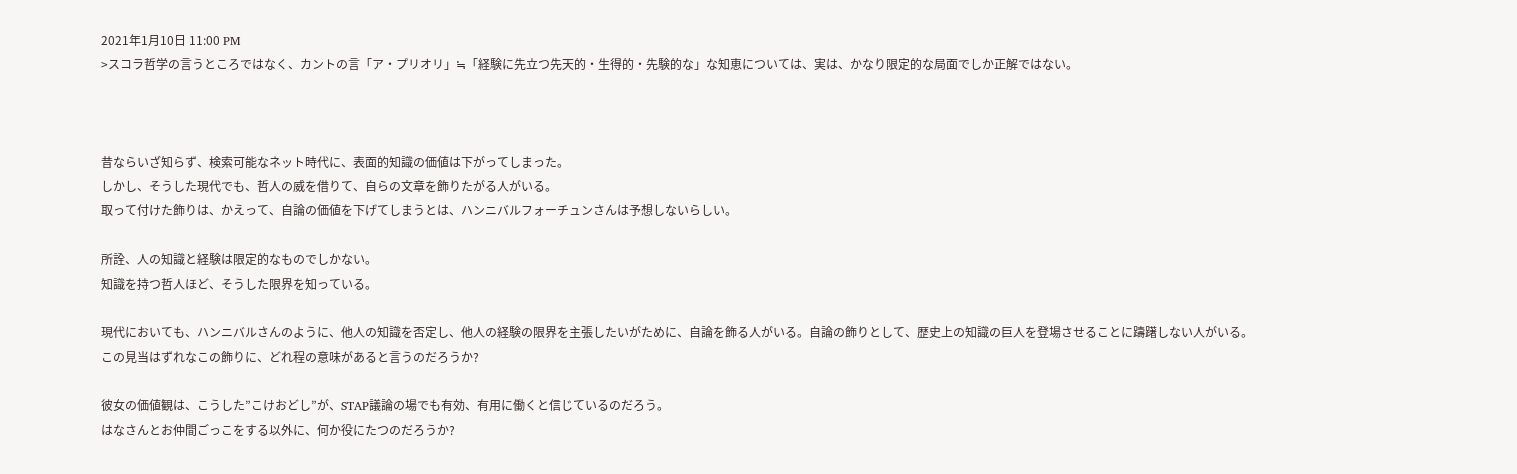2021年1月10日 11:00 PM
>スコラ哲学の言うところではなく、カントの言「ア・プリオリ」≒「経験に先立つ先天的・生得的・先験的な」な知恵については、実は、かなり限定的な局面でしか正解ではない。



昔ならいざ知らず、検索可能なネット時代に、表面的知識の価値は下がってしまった。
しかし、そうした現代でも、哲人の威を借りて、自らの文章を飾りたがる人がいる。
取って付けた飾りは、かえって、自論の価値を下げてしまうとは、ハンニバルフォーチュンさんは予想しないらしい。

所詮、人の知識と経験は限定的なものでしかない。
知識を持つ哲人ほど、そうした限界を知っている。

現代においても、ハンニバルさんのように、他人の知識を否定し、他人の経験の限界を主張したいがために、自論を飾る人がいる。自論の飾りとして、歴史上の知識の巨人を登場させることに躊躇しない人がいる。
この見当はずれなこの飾りに、どれ程の意味があると言うのだろうか?

彼女の価値観は、こうした”こけおどし”が、STAP議論の場でも有効、有用に働くと信じているのだろう。
はなさんとお仲間ごっこをする以外に、何か役にたつのだろうか?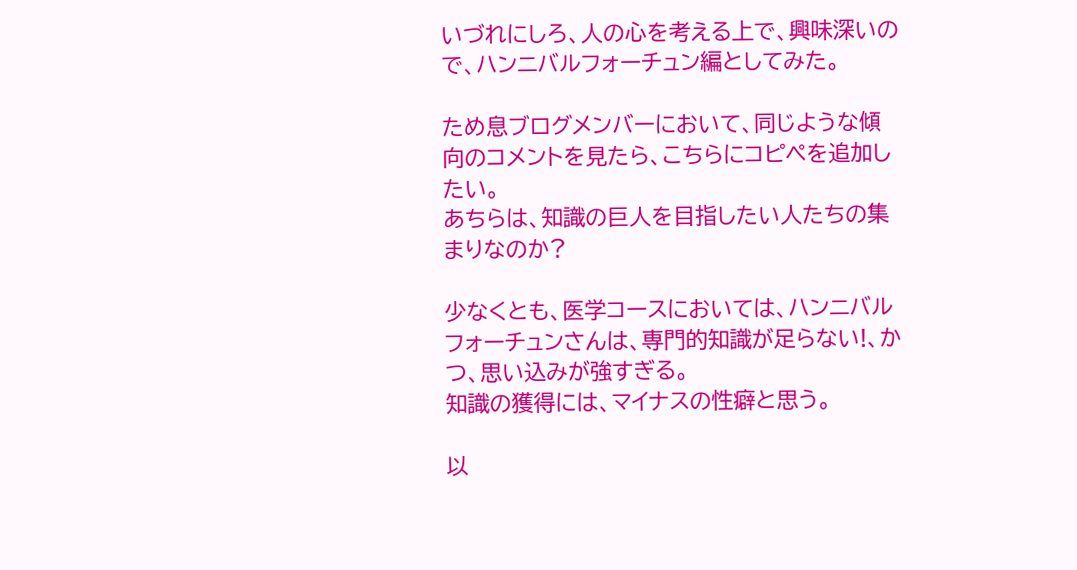いづれにしろ、人の心を考える上で、興味深いので、ハンニバルフォーチュン編としてみた。

ため息ブログメンバーにおいて、同じような傾向のコメントを見たら、こちらにコピペを追加したい。
あちらは、知識の巨人を目指したい人たちの集まりなのか?

少なくとも、医学コースにおいては、ハンニバルフォーチュンさんは、専門的知識が足らない!、かつ、思い込みが強すぎる。
知識の獲得には、マイナスの性癖と思う。

以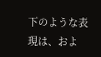下のような表現は、およ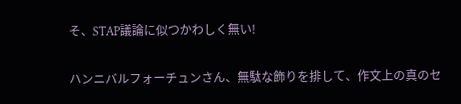そ、STAP議論に似つかわしく無い!

ハンニバルフォーチュンさん、無駄な飾りを排して、作文上の真のセ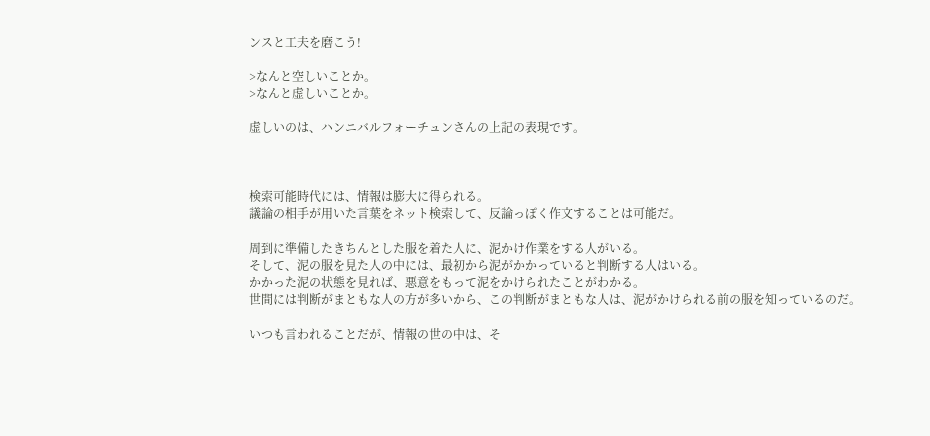ンスと工夫を磨こう!

>なんと空しいことか。
>なんと虚しいことか。

虚しいのは、ハンニバルフォーチュンさんの上記の表現です。



検索可能時代には、情報は膨大に得られる。
議論の相手が用いた言葉をネット検索して、反論っぽく作文することは可能だ。

周到に準備したきちんとした服を着た人に、泥かけ作業をする人がいる。
そして、泥の服を見た人の中には、最初から泥がかかっていると判断する人はいる。
かかった泥の状態を見れば、悪意をもって泥をかけられたことがわかる。
世間には判断がまともな人の方が多いから、この判断がまともな人は、泥がかけられる前の服を知っているのだ。

いつも言われることだが、情報の世の中は、そ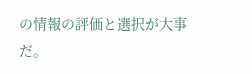の情報の評価と選択が大事だ。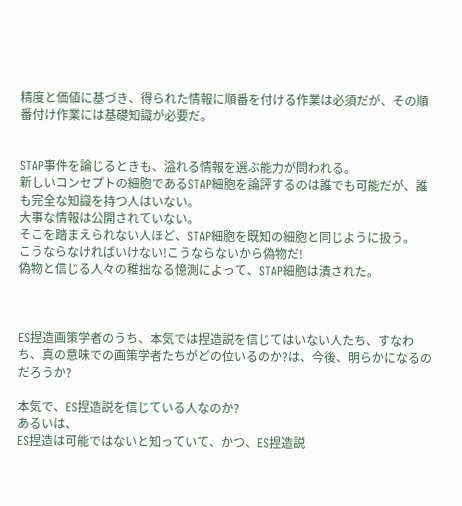精度と価値に基づき、得られた情報に順番を付ける作業は必須だが、その順番付け作業には基礎知識が必要だ。


STAP事件を論じるときも、溢れる情報を選ぶ能力が問われる。
新しいコンセプトの細胞であるSTAP細胞を論評するのは誰でも可能だが、誰も完全な知識を持つ人はいない。
大事な情報は公開されていない。
そこを踏まえられない人ほど、STAP細胞を既知の細胞と同じように扱う。
こうならなければいけない!こうならないから偽物だ!
偽物と信じる人々の稚拙なる憶測によって、STAP細胞は潰された。



ES捏造画策学者のうち、本気では捏造説を信じてはいない人たち、すなわち、真の意味での画策学者たちがどの位いるのか?は、今後、明らかになるのだろうか?

本気で、ES捏造説を信じている人なのか?
あるいは、
ES捏造は可能ではないと知っていて、かつ、ES捏造説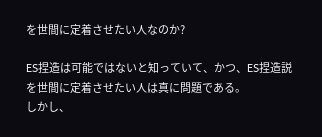を世間に定着させたい人なのか?

ES捏造は可能ではないと知っていて、かつ、ES捏造説を世間に定着させたい人は真に問題である。
しかし、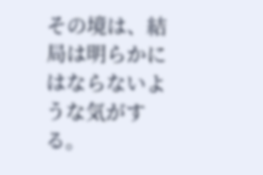その境は、結局は明らかにはならないような気がする。